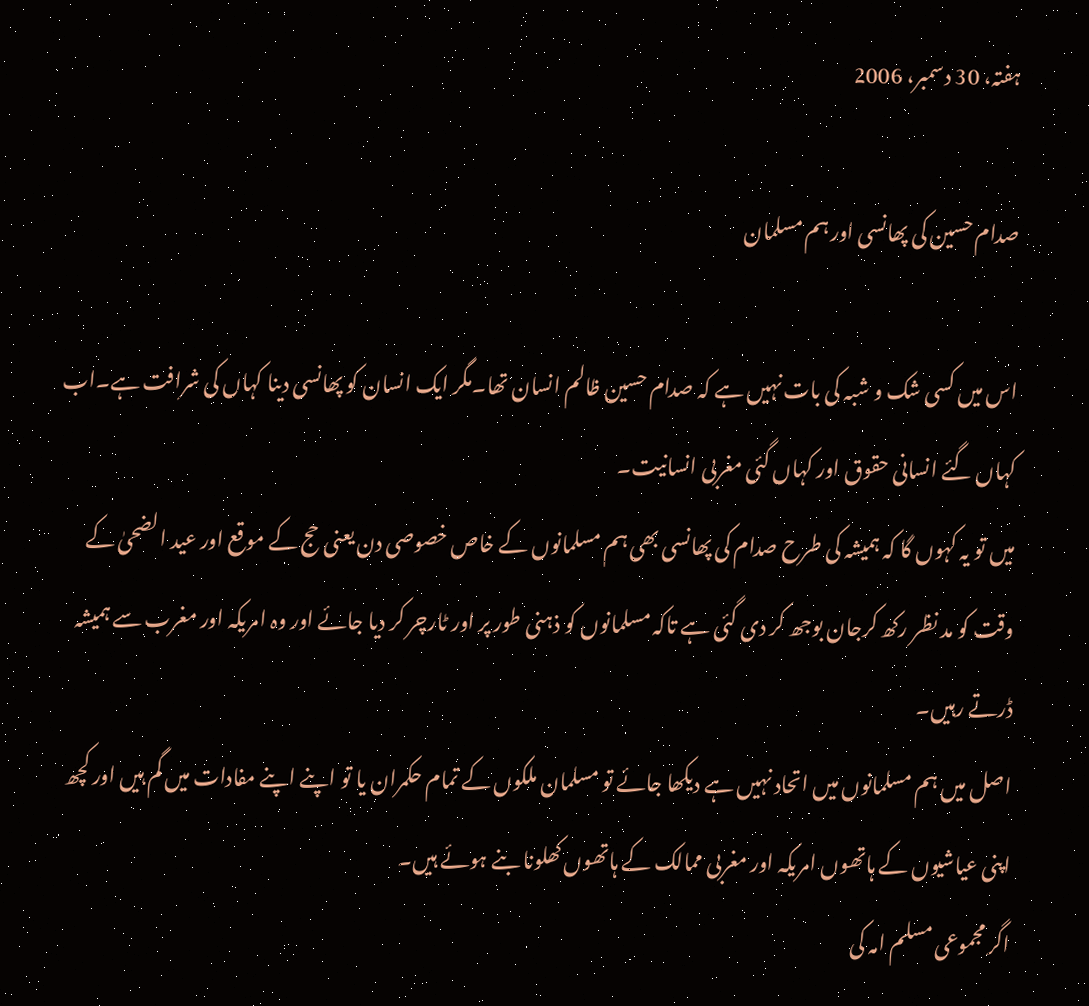ہفتہ، 30 دسمبر، 2006

صدام حسین کی پھانسی اور ہم مسلمان

اس میں کسی شک و شبہ کی بات نہیں ہے کہ صدام حسین ظالم انسان تھا۔مگر ایک انسان کو پھانسی دینا کہاں کی شرافت ہے۔اب کہاں گئے انسانی حقوق اور کہاں گئی مغربی انسانیت۔
میں تو یہ کہوں گا کہ ہمیشہ کی طرح صدام کی پھانسی بھی ہم مسلمانوں کے خاص خصوصی دن یعنی حج کے موقع اور عید الضحیٰ کے وقت کو مد نظر رکھ کرجان بوجھ کر دی گئی ہے تاکہ مسلمانوں کو ذہنی طور پر اور ٹارچر کر دیا جائے اور وہ امریکہ اور مغرب سے ہمیشہ ڈرتے رہیں۔
اصل میں ہم مسلمانوں میں اتحاد نہیں ہے دیکھا جائے تو مسلمان ملکوں کے تمام حکمران یا تو اپنے اپنے مفادات میں گم ہیں اور کچھ اپنی عیاشیوں کے ہاتھوں امریکہ اور مغربی ممالک کے ہاتھوں کھلونا بنے ہوئے ہیں۔
اگر مجموعی مسلم امہ کی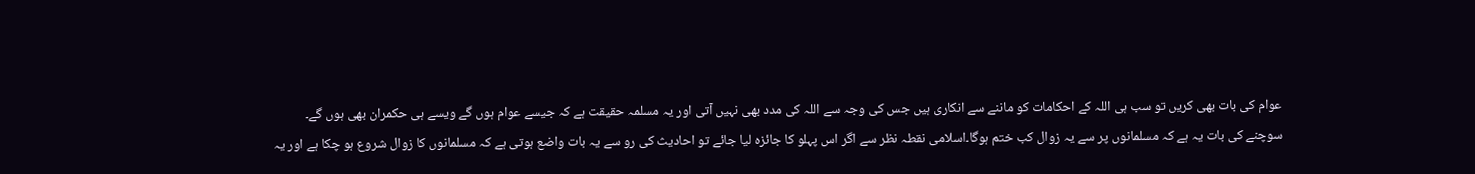عوام کی بات بھی کریں تو سب ہی اللہ کے احکامات کو ماننے سے انکاری ہیں جس کی وجہ سے اللہ کی مدد بھی نہیں آتی اور یہ مسلمہ حقیقت ہے کہ جیسے عوام ہوں گے ویسے ہی حکمران بھی ہوں گے۔
سوچنے کی بات یہ ہے کہ مسلمانوں پر سے یہ زوال کب ختم ہوگا۔اسلامی نقطہ نظر سے اگر اس پہلو کا جائزہ لیا جائے تو احادیث کی رو سے یہ بات واضع ہوتی ہے کہ مسلمانوں کا زوال شروع ہو چکا ہے اور یہ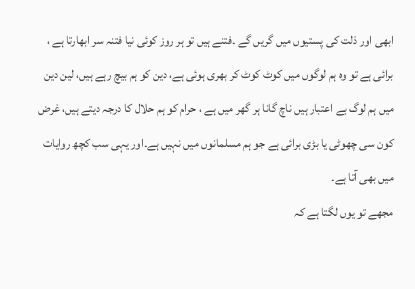ابھی اور ذلت کی پستیوں میں گریں گے ۔فتنے ہیں تو ہر روز کوئی نیا فتنہ سر ابھارتا ہے ، برائی ہے تو وہ ہم لوگوں میں کوٹ کوٹ کر بھری ہوئی ہے، دین کو ہم بیچ رہے ہیں، لین دین میں ہم لوگ بے اعتبار ہیں ناچ گانا ہر گھر میں ہے ، حرام کو ہم حلال کا درجہ دیتے ہیں، غرض کون سی چھوٹی یا بڑی برائی ہے جو ہم مسلمانوں میں نہیں ہے۔اور یہی سب کچھ روایات میں بھی آتا ہے۔
مجھے تو یوں لگتا ہے کہ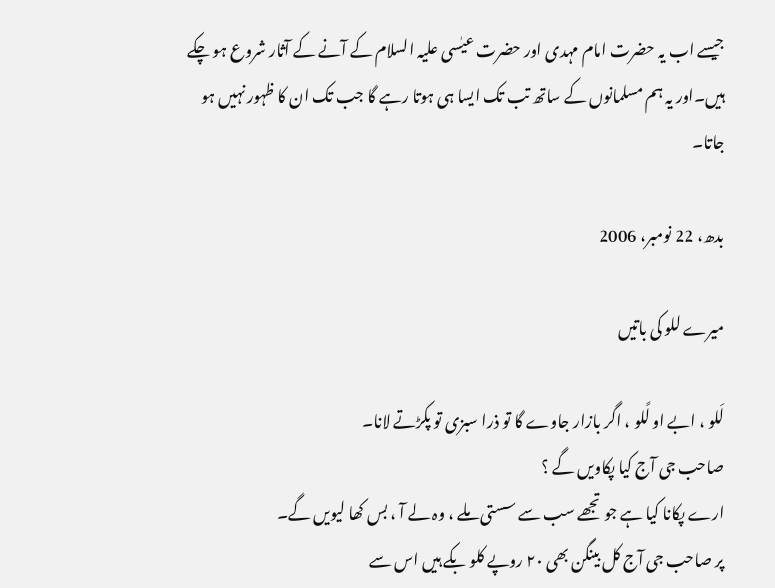جیسے اب یہ حضرت امام مہدی اور حضرت عیٰسی علیہ السلام کے آنے کے آثار شروع ہو چکے ہیں۔اور یہ ہم مسلمانوں کے ساتھ تب تک ایسا ہی ہوتا رہے گا جب تک ان کا ظہور نہیں ہو جاتا۔

بدھ، 22 نومبر، 2006

میرے للو کی باتیں

لَلو ، ابے او لًلو ، اگر بازار جاوے گا تو ذرا سبزی تو پکڑتے لانا۔
صاحب جی آج کیا پکاویں گے ؟
ارے پکانا کیا ہے جو تجھے سب سے سستی ملے ، وہ لے آ ، بس کھا لیویں گے۔
پر صاحب جی آج کل بینگن بھی ٢٠ روپے کلو بکے ہیں اس سے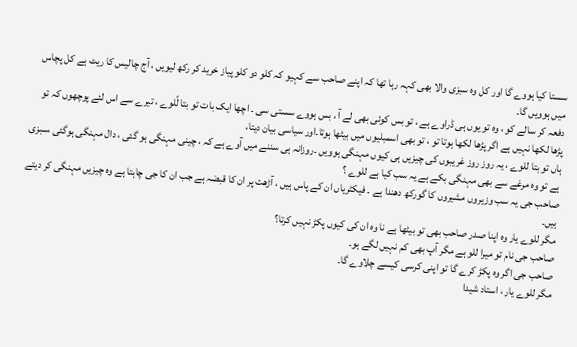سستا کیا ہووے گا اور کل وہ سبزی والا بھی کہہ رہا تھا کہ اپنے صاحب سے کہیو کہ کلو دو کلو پیاز خرید کر رکھ لیویں ، آج چالیس کا ریٹ ہے کل پچاس میں ہوویں گا۔
دفعہ کر سالے کو ، وہ تو یوں ہی ڈراوے ہے ، تو بس کوئی بھی لے آ ، بس ہووے سستی سی ۔ اچھا ایک بات تو بتا لًلوے ، تیرے سے اس لئے پوچھوں کہ تو پڑھا لکھا نہیں ہے اگر پڑھا لکھا ہوتا تو ، تو بھی اسمبلیوں میں بیٹھا ہوتا۔اور سیاسی بیان دیتا،
ہاں تو بتا للوے ، یہ روز روز غریبوں کی چیزیں ہی کیوں مہنگی ہوویں ۔روزانہ ہی سننے میں آوے ہے کہ ، چینی مہنگی ہو گئی ، دال مہنگی ہوگئی ،سبزی ہے تو وہ مرغے سے بھی مہنگی بکے ہے یہ سب کیا ہے للوے ؟
صاحب جی یہ سب وزیروں مشیروں کا گورکھ دھندا ہے ۔ فیکٹریاں ان کے پاس ہیں ، آڑھت پر ان کا قبضہ ہے جب ان کا جی چاہتا ہے وہ چیزیں مہنگی کر دیتے ہیں۔
مگر للوے یار وہ اپنا صدر صاحب بھی تو بیٹھا ہے نا وہ ان کی کیوں پکڑ نہیں کرتا؟
صاحب جی نام تو میرا للو ہے مگر آپ بھی کم نہیں لگے ہو۔
صاحب جی اگر وہ پکڑ کرے گا تو اپنی کرسی کیسے چلاوے گا۔
مگر للوے یار ، استاد شیدا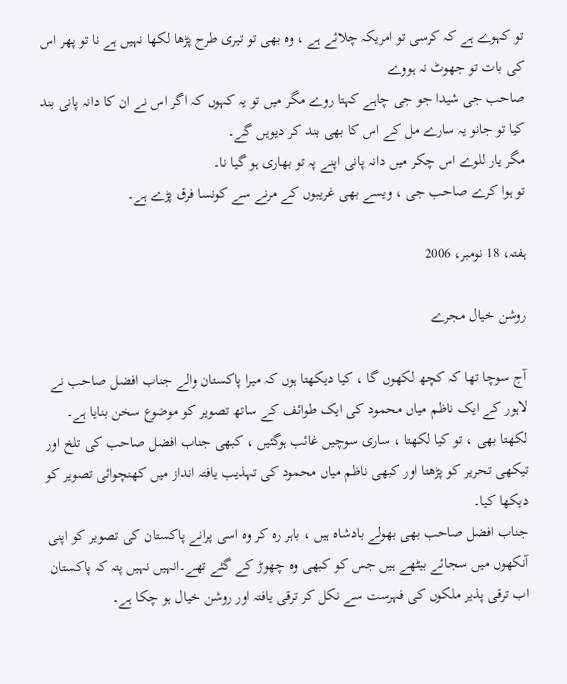تو کہوے ہے کہ کرسی تو امریکہ چلائے ہے ، وہ بھی تو تیری طرح پڑھا لکھا نہیں ہے نا تو پھر اس کی بات تو جھوٹ نہ ہووے
صاحب جی شیدا جو جی چاہے کہتا روے مگر میں تو یہ کہوں کہ اگر اس نے ان کا دانہ پانی بند کیا تو جانو یہ سارے مل کے اس کا بھی بند کر دیویں گے۔
مگر یار للوے اس چکر میں دانہ پانی اپنے پہ تو بھاری ہو گیا نا۔
تو ہوا کرے صاحب جی ، ویسے بھی غریبوں کے مرنے سے کونسا فرق پڑے ہے۔

ہفتہ، 18 نومبر، 2006

روشن خیال مجرے

آج سوچا تھا کہ کچھ لکھوں گا ، کیا دیکھتا ہوں کہ میرا پاکستان والے جناب افضل صاحب نے لاہور کے ایک ناظم میاں محمود کی ایک طوائف کے ساتھ تصویر کو موضوع سخن بنایا ہے۔
لکھتا بھی ، تو کیا لکھتا ، ساری سوچیں غائب ہوگئیں ، کبھی جناب افضل صاحب کی تلخ اور تیکھی تحریر کو پڑھتا اور کبھی ناظم میاں محمود کی تہذیب یافتہ انداز میں کھنچوائی تصویر کو دیکھا کیا۔
جناب افضل صاحب بھی بھولے بادشاہ ہیں ، باہر رہ کر وہ اسی پرانے پاکستان کی تصویر کو اپنی آنکھوں میں سجائے بیٹھے ہیں جس کو کبھی وہ چھوڑ کے گئے تھے۔انہیں نہیں پتہ کہ پاکستان اب ترقی پذیر ملکوں کی فہرست سے نکل کر ترقی یافتہ اور روشن خیال ہو چکا ہے۔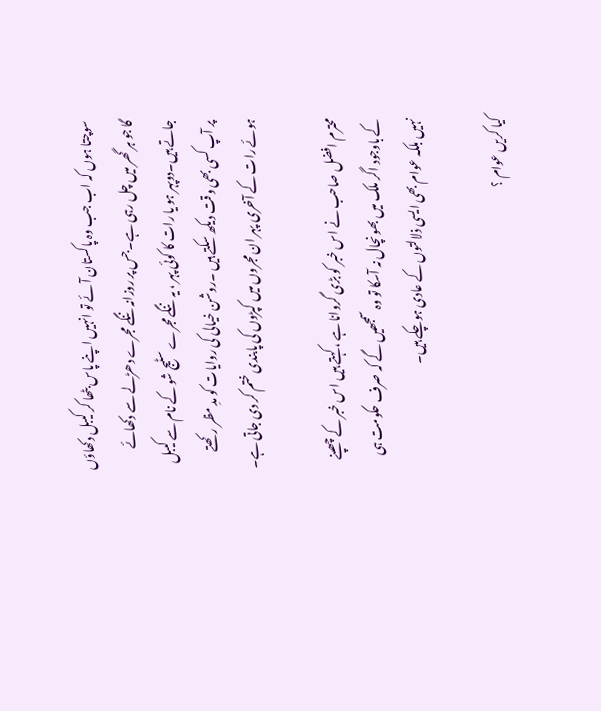سوچتا ہوں کہ اب جب وہ پاکستان آئے تو انہیں اپنے پاس بٹھا کر کیبل دکھاؤں گا جو ہر گھر میں چل رہی ہے۔جس پر روزانہ ننگے مجرے دھڑلے سے دکھائے جاتے ہیں۔دوپہر ہو یا رات کا کوئی پہر ، یہ ننگے مجرے سٹیج شو کے نام سے کیبل پر آپ کسی بھی وقت دیکھ سکتے ہیں ۔روشن خیالی کی روایات کو مدِ مظر رکھتے ہوئے رات کے آخری پہر ان مجروں میں کپڑوں کی پابندی ختم کر دی جاتی ہے۔

محترم افضل صاحب نے اس خبر کو بڑی گروانا ہے ، کہتے ہیں اس خبر کے چھپنے کے باوجود اگر ملک میں بھونچال نہ آسکا تو وہ سمجھیں گے کہ صرف حکومت ہی نہیں بلکہ عوام بھی ایسی ذلالتوں کے عادی ہوچکے ہیں۔

کیا کریں عوام ؟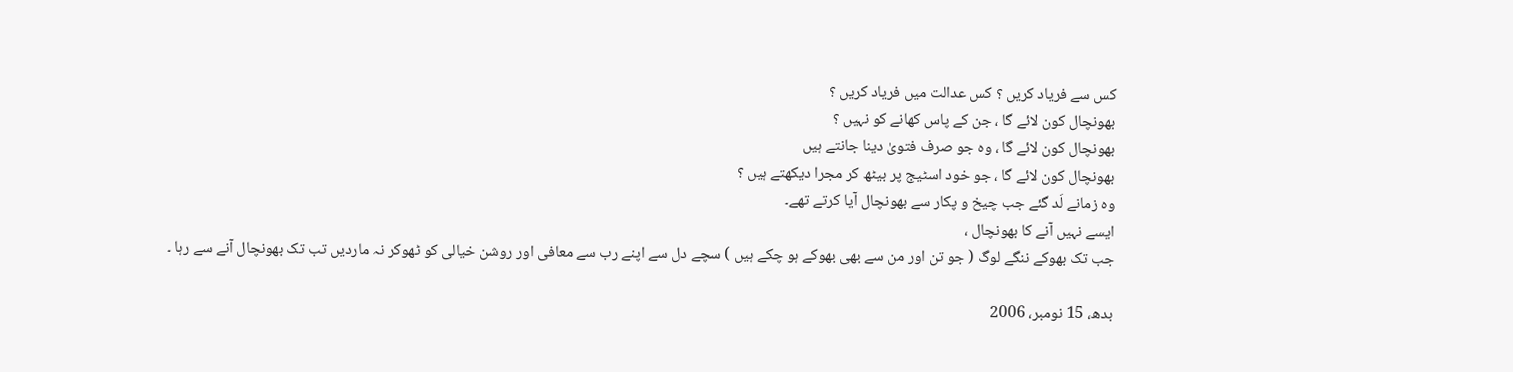کس سے فریاد کریں ؟ کس عدالت میں فریاد کریں ؟
بھونچال کون لائے گا ، جن کے پاس کھانے کو نہیں ؟
بھونچال کون لائے گا ، وہ جو صرف فتویٰ دینا جانتے ہیں
بھونچال کون لائے گا ، جو خود اسٹیج پر بیٹھ کر مجرا دیکھتے ہیں ؟
وہ زمانے لَد گئے جب چیخ و پکار سے بھونچال آیا کرتے تھے۔
ایسے نہیں آنے کا بھونچال ،
جب تک بھوکے ننگے لوگ ( جو تن اور من سے بھی بھوکے ہو چکے ہیں ) سچے دل سے اپنے رب سے معافی اور روشن خیالی کو ٹھوکر نہ ماردیں تب تک بھونچال آنے سے رہا ۔

بدھ، 15 نومبر، 2006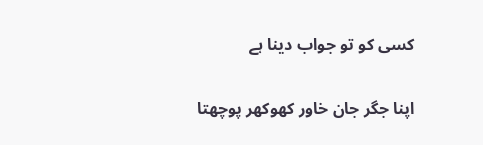کسی کو تو جواب دینا ہے

اپنا جگر جان خاور کھوکھر پوچھتا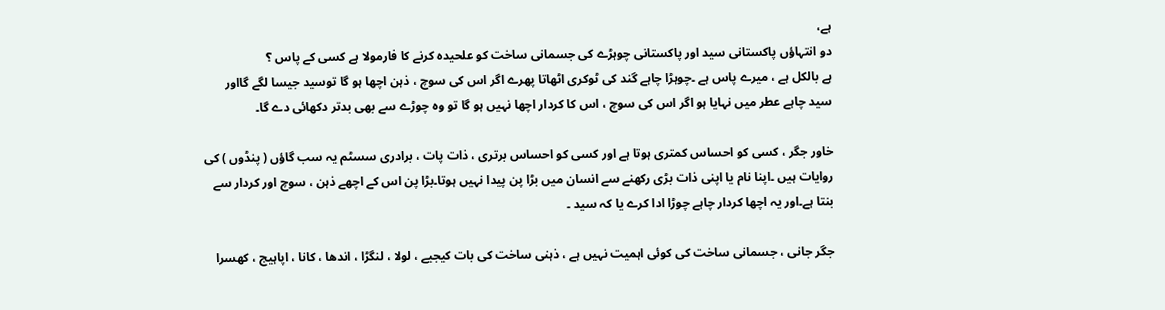ہے،
دو انتہاؤں پاکستانی سید اور پاکستانی چوہڑے کی جسمانی ساخت کو علحیدہ کرنے کا فارمولا ہے کسی کے پاس ؟
ہے بالکل ہے ، میرے پاس ہے ۔چوہڑا چاہے گند کی ٹوکری اٹھاتا پھرے اگر اس کی سوچ ، ذہن اچھا ہو گا توسید جیسا لگے گااور سید چاہے عطر میں نہایا ہو اگر اس کی سوچ ، اس کا کردار اچھا نہیں ہو گا تو وہ چوڑے سے بھی بدتر دکھائی دے گا۔

خاور جگر ، کسی کو احساس کمتری ہوتا ہے اور کسی کو احساس برتری ، ذات پات ، برادری سسٹم یہ سب گاؤں ( پنڈوں ) کی روایات ہیں ۔اپنا نام یا اپنی ذات بڑی رکھنے سے انسان میں بڑا پن پیدا نہیں ہوتا۔بڑا پن اس کے اچھے ذہن ، سوچ اور کردار سے بنتا ہے۔اور یہ اچھا کردار چاہے چوڑا ادا کرے یا کہ سید ۔

جگر جانی ، جسمانی ساخت کی کوئی اہمیت نہیں ہے ، ذہنی ساخت کی بات کیجیے ، لولا ، لنگڑا ، اندھا ، کانا ، اپاہیج ، کھسرا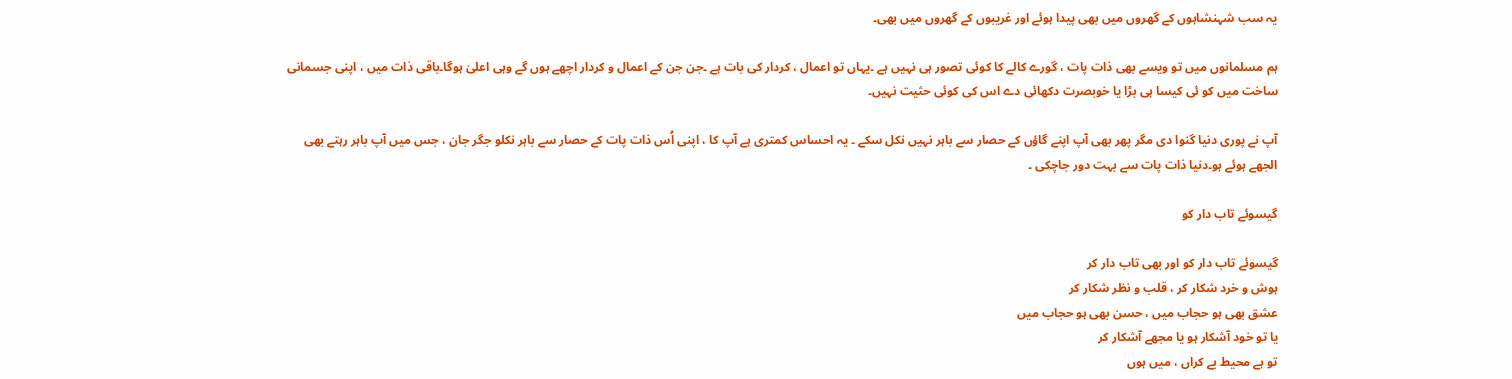یہ سب شہنشاہوں کے گھروں میں بھی پیدا ہوئے اور غریبوں کے گھروں میں بھی۔

ہم مسلمانوں میں تو ویسے بھی ذات پات ، گورے کالے کا کوئی تصور ہی نہیں ہے ۔یہاں تو اعمال ، کردار کی بات ہے ۔جن جن کے اعمال و کردار اچھے ہوں گے وہی اعلیٰ ہوگا۔باقی ذات میں ، اپنی جسمانی ساخت میں کو ئی کیسا ہی بڑا یا خوبصرت دکھائی دے اس کی کوئی حثیت نہیں۔

آپ نے پوری دنیا گنوا دی مگر پھر بھی آپ اپنے گاؤں کے حصار سے باہر نہیں نکل سکے ۔ یہ احساس کمتری ہے آپ کا ، اپنی اُس ذات پات کے حصار سے باہر نکلو جگر جان ، جس میں آپ باہر رہتے بھی الجھے ہوئے ہو۔دنیا ذات پات سے بہت دور جاچکی ۔

گیسوئے تاب دار کو

گیسوئے تاب دار کو اور بھی تاب دار کر
ہوش و خرد شکار کر ، قلب و نظر شکار کر
عشق بھی ہو حجاب میں ، حسن بھی ہو حجاب میں
یا تو خود آشکار ہو یا مجھے آشکار کر
تو ہے محیط بے کراں ، میں ہوں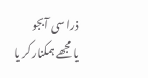ذرا سی آبجو
یا مجھے ہمکنار کر یا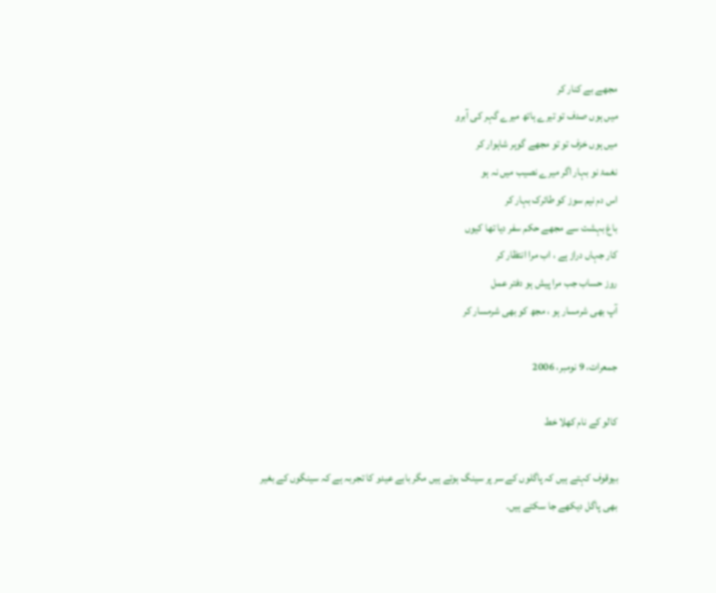مجھے بے کنار کر
میں ہوں صدف تو تیرے ہاتھ میرے گہر کی آبرو
میں ہوں خزف تو تو مجھے گوہر شاہوار کر
نغمۂ نو بہار اگر میرے نصیب میں نہ ہو
اس دم نیم سوز کو طائرک بہار کر
باغ بہشت سے مجھے حکم سفر دیا تھا کیوں
کار جہاں دراز ہے ، اب مرا انتظار کر
روز حساب جب مرا پیش ہو دفتر عمل
آپ بھی شرمسار ہو ، مجھ کو بھی شرمسار کر

جمعرات، 9 نومبر، 2006

کالو کے نام کھلا خط

بیوقوف کہتے ہیں کہ پاگلوں کے سر پر سینگ ہوتے ہیں مگر بابے عیدو کا تجربہ ہے کہ سینگوں کے بغیر بھی پاگل دیکھے جا سکتے ہیں۔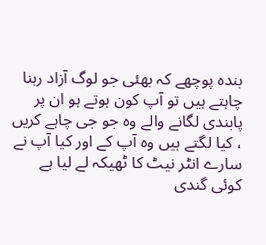بندہ پوچھے کہ بھئی جو لوگ آزاد رہنا چاہتے ہیں تو آپ کون ہوتے ہو ان پر پابندی لگانے والے وہ جو جی چاہے کریں ، کیا لگتے ہیں وہ آپ کے اور کیا آپ نے سارے انٹر نیٹ کا ٹھیکہ لے لیا ہے
کوئی گندی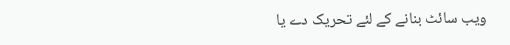ویب سائٹ بنانے کے لئے تحریک دے یا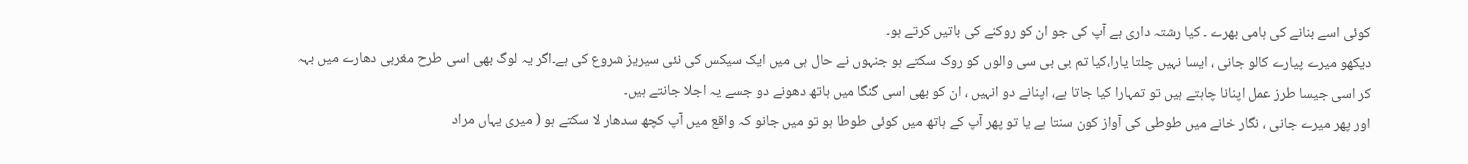کوئی اسے بنانے کی ہامی بھرے ۔ کیا رشتہ داری ہے آپ کی جو ان کو روکنے کی باتیں کرتے ہو۔
دیکھو میرے پیارے کالو جانی ، ایسا نہیں چلتا یارا،کیا تم بی بی سی والوں کو روک سکتے ہو جنہوں نے حال ہی میں ایک سیکس کی نئی سیریز شروع کی ہے۔اگر یہ لوگ بھی اسی طرح مغربی دھارے میں بہہ کر اسی جیسا طرز عمل اپنانا چاہتے ہیں تو تمہارا کیا جاتا ہے، اپنانے دو انہیں ، ان کو بھی اسی گنگا میں ہاتھ دھونے دو جسے یہ اجلا جانتے ہیں۔
اور پھر میرے جانی ، نگار خانے میں طوطی کی آواز کون سنتا ہے یا تو پھر آپ کے ہاتھ میں کوئی طوطا ہو تو میں جانو کہ واقع میں آپ کچھ سدھار لا سکتے ہو ( میری یہاں مراد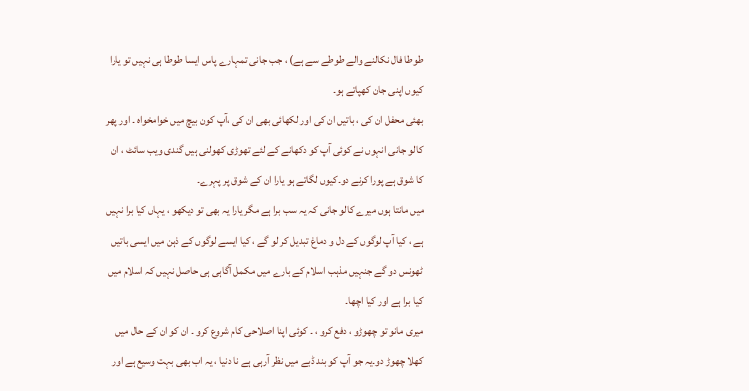طوطا فال نکالنے والے طوطے سے ہے) ، جب جانی تمہارے پاس ایسا طوطا ہی نہیں تو یارا کیوں اپنی جان کھپاتے ہو۔
بھئی محفل ان کی ، باتیں ان کی اور لکھائی بھی ان کی ،آپ کون بیچ میں خوامخواہ ۔ اور پھر کالو جانی انہوں نے کوئی آپ کو دکھانے کے لئے تھوڑی کھولنی ہیں گندی ویب سائٹ ، ان کا شوق ہے پورا کرنے دو۔کیوں لگاتے ہو یارا ان کے شوق پر پہرے۔
میں مانتا ہوں میرے کالو جانی کہ یہ سب برا ہے مگر یارا یہ بھی تو دیکھو ، یہاں کیا برا نہیں ہے ، کیا آپ لوگوں کے دل و دماغ تبدیل کر لو گے ، کیا ایسے لوگوں کے ذہن میں ایسی باتیں ٹھونس دو گے جنہیں مذہب اسلام کے بارے میں مکمل آگاہی ہی حاصل نہیں کہ اسلام میں کیا برا ہے اور کیا اچھا۔
میری مانو تو چھوڑو ، دفع کرو ، ۔ کوئی اپنا اصلاحی کام شروع کرو ۔ ان کو ان کے حال میں کھلا چھوڑ دو۔یہ جو آپ کو بند ڈبے میں نظر آرہی ہے نا دنیا ، یہ اب بھی بہت وسیع ہے اور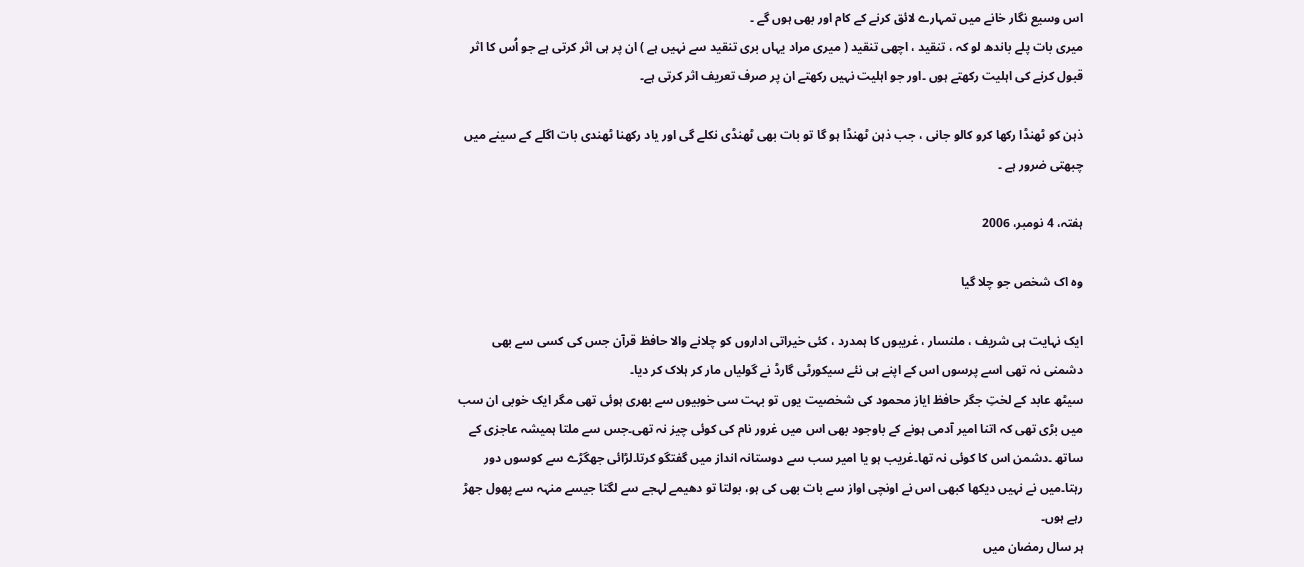اس وسیع نگار خانے میں تمہارے لائق کرنے کے کام اور بھی ہوں گے ۔
میری بات پلے باندھ لو کہ ، تنقید ، اچھی تنقید ( میری مراد یہاں بری تنقید سے نہیں ہے ) ان پر ہی اثر کرتی ہے جو اُس کا اثر قبول کرنے کی اہلیت رکھتے ہوں ۔اور جو اہلیت نہیں رکھتے ان پر صرف تعریف اثر کرتی ہے۔

ذہن کو ٹھنڈا رکھا کرو کالو جانی ، جب ذہن ٹھنڈا ہو گا تو بات بھی ٹھنڈی نکلے گی اور یاد رکھنا ٹھندی بات اگلے کے سینے میں چبھتی ضرور ہے ۔

ہفتہ، 4 نومبر، 2006

وہ اک شخص جو چلا گیا

ایک نہایت ہی شریف ، ملنسار ، غریبوں کا ہمدرد ، کئی خیراتی اداروں کو چلانے والا حافظ قرآن جس کی کسی سے بھی دشمنی نہ تھی اسے پرسوں اس کے اپنے ہی نئے سیکورٹی گارڈ نے گولیاں مار کر ہلاک کر دیا۔
سیٹھ عابد کے لختِ جگر حافظ ایاز محمود کی شخصیت یوں تو بہت سی خوبیوں سے بھری ہوئی تھی مگر ایک خوبی ان سب میں بڑی تھی کہ اتنا امیر آدمی ہونے کے باوجود بھی اس میں غرور نام کی کوئی چیز نہ تھی۔جس سے ملتا ہمیشہ عاجزی کے ساتھ ۔دشمن اس کا کوئی نہ تھا۔غریب ہو یا امیر سب سے دوستانہ انداز میں گفتگو کرتا۔لڑائی جھگڑے سے کوسوں دور رہتا۔میں نے نہیں دیکھا کبھی اس نے اونچی اواز سے بات بھی کی ہو، بولتا تو دھیمے لہجے سے لگتا جیسے منہہ سے پھول جھڑ رہے ہوں۔
ہر سال رمضان میں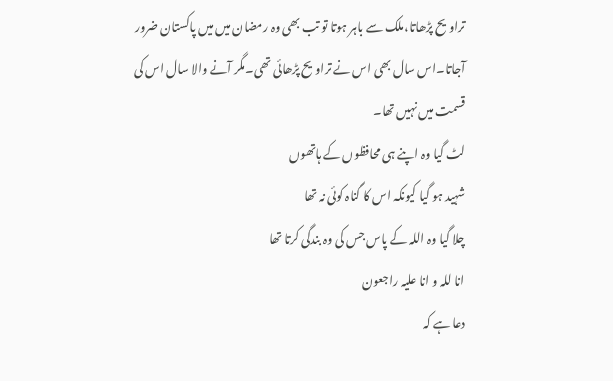تراویح پڑھاتا،ملک سے باہر ہوتا تو تب بھی وہ رمضان میں میں پاکستان ضرور آجاتا۔اس سال بھی اس نے تراویح پڑھائی تھی۔مگر آنے والا سال اس کی قسمت میں نہیں تھا۔
لٹ گیا وہ اپنے ہی محافظوں کے ہاتھوں
شہید ہو گیا کیونکہ اس کا گناہ کوئی نہ تھا
چلا گیا وہ اللہ کے پاس جس کی وہ بندگی کرتا تھا
انا للہ و انا علیہ راجعون
دعا ہے کہ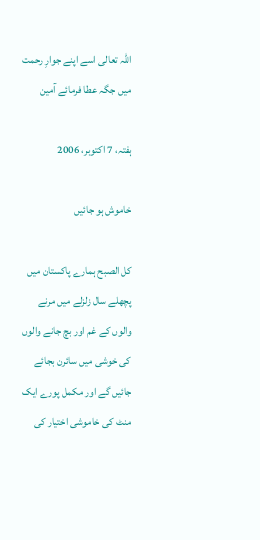اللہ تعالی اسے اپنے جوارِ رحمت میں جگہ عطا فرمائے آمین

ہفتہ، 7 اکتوبر، 2006

خاموش ہو جائیں

کل الصبح ہمارے پاکستان میں پچھلے سال زلزلے میں مرنے والوں کے غم اور بچ جانے والوں کی خوشی میں سائرن بجائے جائیں گے اور مکمل پورے ایک منٹ کی خاموشی اختیار کی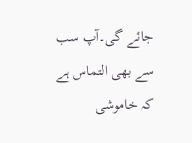جائے گی۔آپ سب سے بھی التماس ہے کہ خاموشی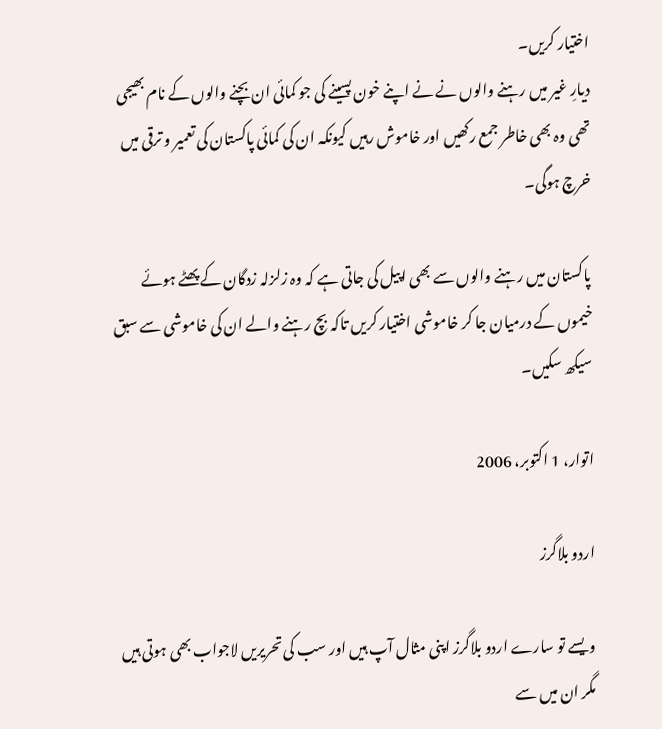اختیار کریں۔
دیارِ غیر میں رہنے والوں نے نے اپنے خون پسینے کی جو کمائی ان بچنے والوں کے نام بھیجی تھی وہ بھی خاطر جمع رکھیں اور خاموش رہیں کیونکہ ان کی کمائی پاکستان کی تعمیر و ترقی میں خرچ ہوگی۔

پاکستان میں رہنے والوں سے بھی اپیل کی جاتی ہے کہ وہ زلزلہ زدگان کے پھٹے ہوئے خیموں کے درمیان جا کر خاموشی اختیار کریں تاکہ بچ رہنے والے ان کی خاموشی سے سبق سیکھ سکیں۔

اتوار، 1 اکتوبر، 2006

اردو بلاگرز

ویسے تو سارے اردو بلاگرز اپنی مثال آپ ہیں اور سب کی تحریریں لاجواب بھی ہوتی ہیں مگر ان میں سے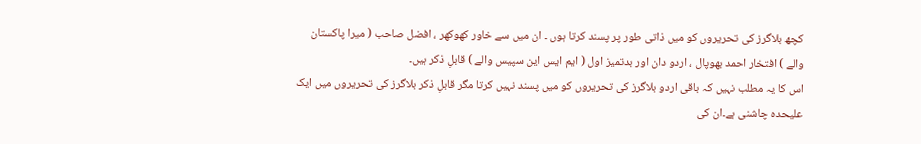کچھ بلاگرز کی تحریروں کو میں ذاتی طور پر پسند کرتا ہوں ۔ ان میں سے خاور کھوکھر ، افضل صاحب ( میرا پاکستان والے ) افتخار احمد بھوپال ، اردو دان اور بدتمیز اول ( ایم ایس این سپیس والے ) قابلِ ذکر ہیں۔
اس کا یہ مطلب نہیں کہ باقی اردو بلاگرز کی تحریروں کو میں پسند نہیں کرتا مگر قابلِ ذکر بلاگرز کی تحریروں میں ایک علیحدہ چاشنی ہے۔ان کی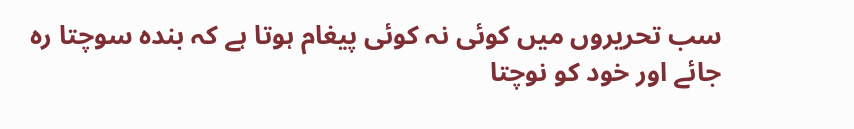سب تحریروں میں کوئی نہ کوئی پیغام ہوتا ہے کہ بندہ سوچتا رہ جائے اور خود کو نوچتا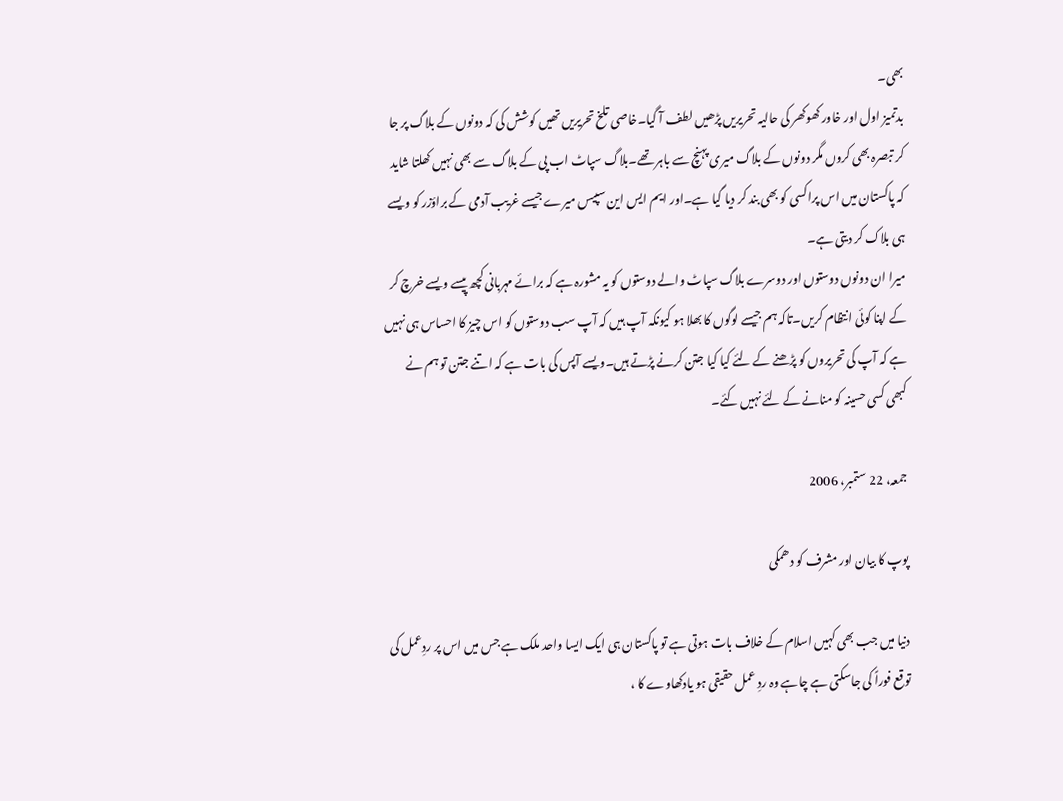بھی۔
بدتمیز اول اور خاور کھوکھر کی حالیہ تحریریں پڑھیں لطف آ گیا۔خاصی تلخ تحریریں تھیں کوشش کی کہ دونوں کے بلاگ پر جا کر تبصرہ بھی کروں مگر دونوں کے بلاگ میری پہنچ سے باہر تھے۔بلاگ سپاٹ اب پی کے بلاگ سے بھی نہیں کھلتا شاید کہ پاکستان میں اس پراکسی کو بھی بند کر دیا گیا ہے۔اور ایم ایس این سپیس میرے جیسے غریب آدمی کے براؤزر کو ویسے ہی بلاک کر دیتی ہے۔
میرا ان دونوں دوستوں اور دوسرے بلاگ سپاٹ والے دوستوں کو یہ مشورہ ہے کہ برائے مہربانی کچھ پیسے ویسے خرچ کر کے اپنا کوئی انتظام کریں۔تاکہ ہم جیسے لوگوں کا بھلا ہو کیونکہ آپ ہیں کہ آپ سب دوستوں کو اس چیز کا احساس ہی نہیں ہے کہ آپ کی تحریروں کو پڑھنے کے لئے کیا کیا جتن کرنے پڑتے ہیں۔ویسے آپس کی بات ہے کہ اتنے جتن تو ہم نے کبھی کسی حسینہ کو منانے کے لئے نہیں کئے۔

جمعہ، 22 ستمبر، 2006

پوپ کا بیان اور مشرف کو دھمکی

دنیا میں جب بھی کہیں اسلام کے خلاف بات ہوتی ہے تو پاکستان ہی ایک ایسا واحد ملک ہے جس میں اس پر ردِعمل کی توقع فوراً کی جاسکتی ہے چاہے وہ ردِ عمل حقیقی ہو یادکھاوے کا ،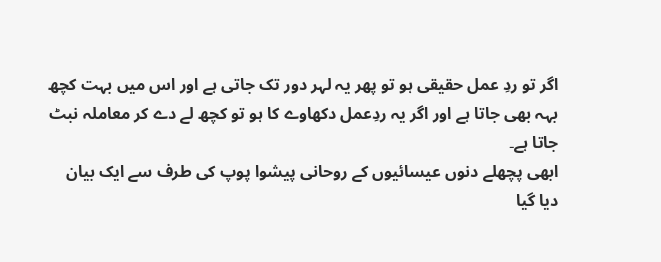اگر تو ردِ عمل حقیقی ہو تو پھر یہ لہر دور تک جاتی ہے اور اس میں بہت کچھ بہہ بھی جاتا ہے اور اگر یہ ردِعمل دکھاوے کا ہو تو کچھ لے دے کر معاملہ نبٹ جاتا ہے۔
ابھی پچھلے دنوں عیسائیوں کے روحانی پیشوا پوپ کی طرف سے ایک بیان دیا گیا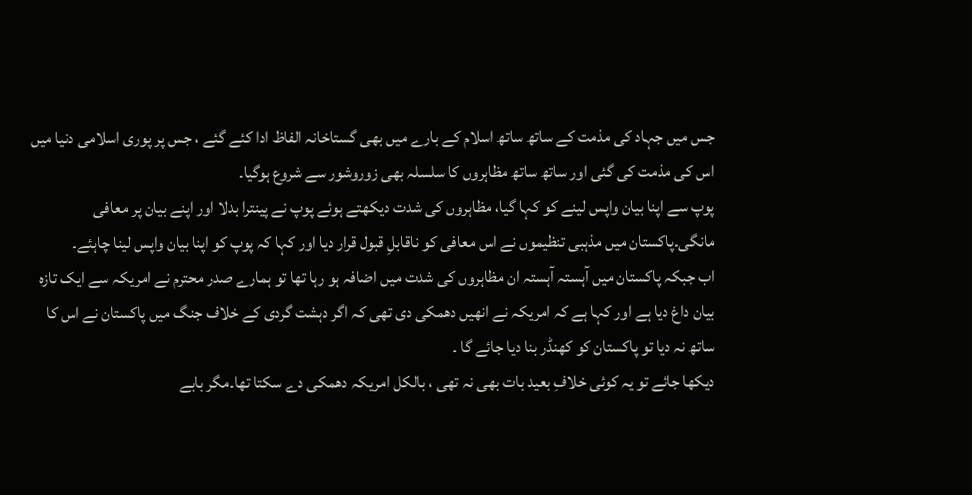جس میں جہاد کی مذمت کے ساتھ ساتھ اسلام کے بارے میں بھی گستاخانہ الفاظ ادا کئے گئے ، جس پر پوری اسلامی دنیا میں اس کی مذمت کی گئی اور ساتھ ساتھ مظاہروں کا سلسلہ بھی زوروشور سے شروع ہوگیا۔
پوپ سے اپنا بیان واپس لینے کو کہا گیا، مظاہروں کی شدت دیکھتے ہوئے پوپ نے پینترا بدلا اور اپنے بیان پر معافی مانگی۔پاکستان میں مذہبی تنظیموں نے اس معافی کو ناقابلِ قبول قرار دیا اور کہا کہ پوپ کو اپنا بیان واپس لینا چاہئے۔
اب جبکہ پاکستان میں آہستہ آہستہ ان مظاہروں کی شدت میں اضافہ ہو رہا تھا تو ہمارے صدر محترم نے امریکہ سے ایک تازہ بیان داغ دیا ہے اور کہا ہے کہ امریکہ نے انھیں دھمکی دی تھی کہ اگر دہشت گردی کے خلاف جنگ میں پاکستان نے اس کا ساتھ نہ دیا تو پاکستان کو کھنڈر بنا دیا جائے گا ۔
دیکھا جائے تو یہ کوئی خلافِ بعید بات بھی نہ تھی ، بالکل امریکہ دھمکی دے سکتا تھا۔مگر بابے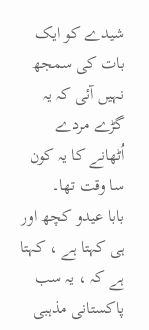شیدے کو ایک بات کی سمجھ نہیں آئی کہ یہ گڑے مردے اُٹھانے کا یہ کون سا وقت تھا۔
بابا عیدو کچھ اور ہی کہتا ہے ، کہتا ہے کہ ، یہ سب پاکستانی مذہبی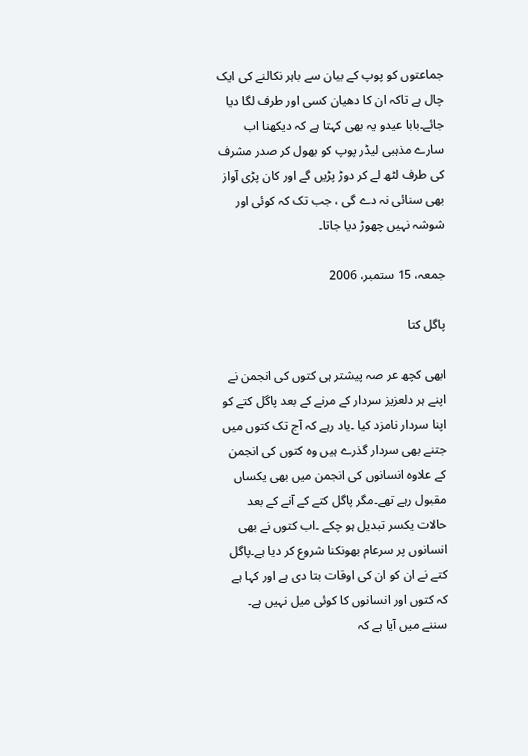جماعتوں کو پوپ کے بیان سے باہر نکالنے کی ایک چال ہے تاکہ ان کا دھیان کسی اور طرف لگا دیا جائے۔بابا عیدو یہ بھی کہتا ہے کہ دیکھنا اب سارے مذہبی لیڈر پوپ کو بھول کر صدر مشرف کی طرف لٹھ لے کر دوڑ پڑیں گے اور کان پڑی آواز بھی سنائی نہ دے گی ، جب تک کہ کوئی اور شوشہ نہیں چھوڑ دیا جاتا۔

جمعہ، 15 ستمبر، 2006

پاگل کتا

ابھی کچھ عر صہ پیشتر ہی کتوں کی انجمن نے اپنے ہر دلعزیز سردار کے مرنے کے بعد پاگل کتے کو اپنا سردار نامزد کیا ۔یاد رہے کہ آج تک کتوں میں جتنے بھی سردار گذرے ہیں وہ کتوں کی انجمن کے علاوہ انسانوں کی انجمن میں بھی یکساں مقبول رہے تھے۔مگر پاگل کتے کے آنے کے بعد حالات یکسر تبدیل ہو چکے ۔اب کتوں نے بھی انسانوں پر سرعام بھونکنا شروع کر دیا ہے۔پاگل کتے نے ان کو ان کی اوقات بتا دی ہے اور کہا ہے کہ کتوں اور انسانوں کا کوئی میل نہیں ہے۔
سننے میں آیا ہے کہ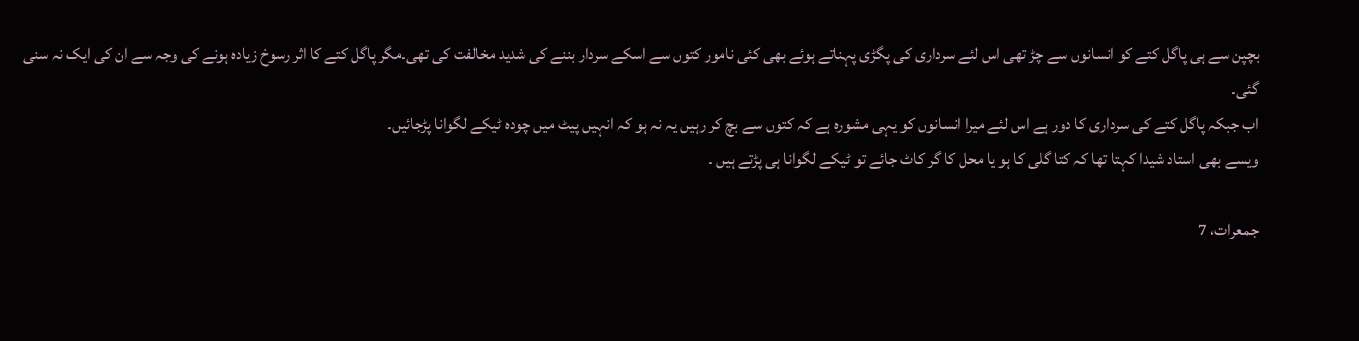بچپن سے ہی پاگل کتے کو انسانوں سے چڑ تھی اس لئے سرداری کی پگڑی پہناتے ہوئے بھی کئی نامور کتوں سے اسکے سردار بننے کی شدید مخالفت کی تھی۔مگر پاگل کتے کا اثر رسوخ زیادہ ہونے کی وجہ سے ان کی ایک نہ سنی گئی۔
اب جبکہ پاگل کتے کی سرداری کا دور ہے اس لئے میرا انسانوں کو یہی مشورہ ہے کہ کتوں سے بچ کر رہیں یہ نہ ہو کہ انہیں پیٹ میں چودہ ٹیکے لگوانا پڑجائیں۔
ویسے بھی استاد شیدا کہتا تھا کہ کتا گلی کا ہو یا محل کا گر کاٹ جائے تو ٹیکے لگوانا ہی پڑتے ہیں ۔

جمعرات، 7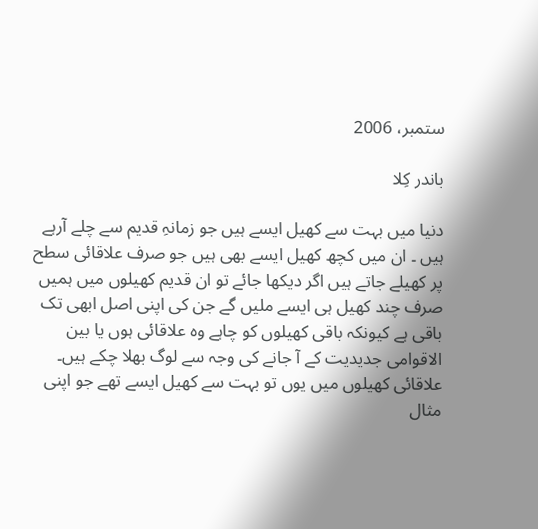ستمبر، 2006

باندر کِلا

دنیا میں بہت سے کھیل ایسے ہیں جو زمانہِ قدیم سے چلے آرہے ہیں ۔ ان میں کچھ کھیل ایسے بھی ہیں جو صرف علاقائی سطح پر کھیلے جاتے ہیں اگر دیکھا جائے تو ان قدیم کھیلوں میں ہمیں صرف چند کھیل ہی ایسے ملیں گے جن کی اپنی اصل ابھی تک باقی ہے کیونکہ باقی کھیلوں کو چاہے وہ علاقائی ہوں یا بین الاقوامی جدیدیت کے آ جانے کی وجہ سے لوگ بھلا چکے ہیں۔
علاقائی کھیلوں میں یوں تو بہت سے کھیل ایسے تھے جو اپنی مثال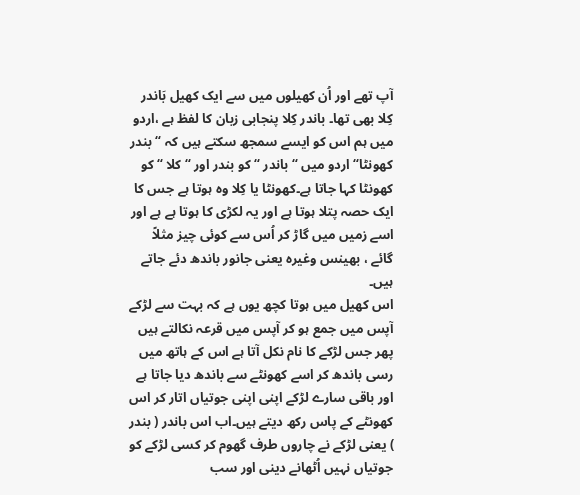آپ تھے اور اُن کھیلوں میں سے ایک کھیل بَاندر کِلا بھی تھا۔ باندر کِلا پنجابی زبان کا لفظ ہے ،اردو میں ہم اس کو ایسے سمجھ سکتے ہیں کہ “ بندر کھونٹا“ اردو میں “ باندر “ کو بندر اور “ کلا “ کو کھونٹا کہا جاتا ہے۔کھونٹا یا کِلا وہ ہوتا ہے جس کا ایک حصہ پتلا ہوتا ہے اور یہ لکڑی کا ہوتا ہے ہے اور اسے زمیں میں گاڑ کر اُس سے کوئی چیز مثلاً گائے ، بھینس وغیرہ یعنی جانور باندھ دئے جاتے ہیں۔
اس کھیل میں ہوتا کچھ یوں ہے کہ بہت سے لڑکے آپس میں جمع ہو کر آپس میں قرعہ نکالتے ہیں پھر جس لڑکے کا نام نکل آتا ہے اس کے ہاتھ میں رسی باندھ کر اسے کھونٹے سے باندھ دیا جاتا ہے اور باقی سارے لڑکے اپنی اپنی جوتیاں اتار کر اس کھونٹے کے پاس رکھ دیتے ہیں۔اب اس باندر ( بندر ) یعنی لڑکے نے چاروں طرف گھوم کر کسی لڑکے کو جوتیاں نہیں اُٹھانے دینی اور سب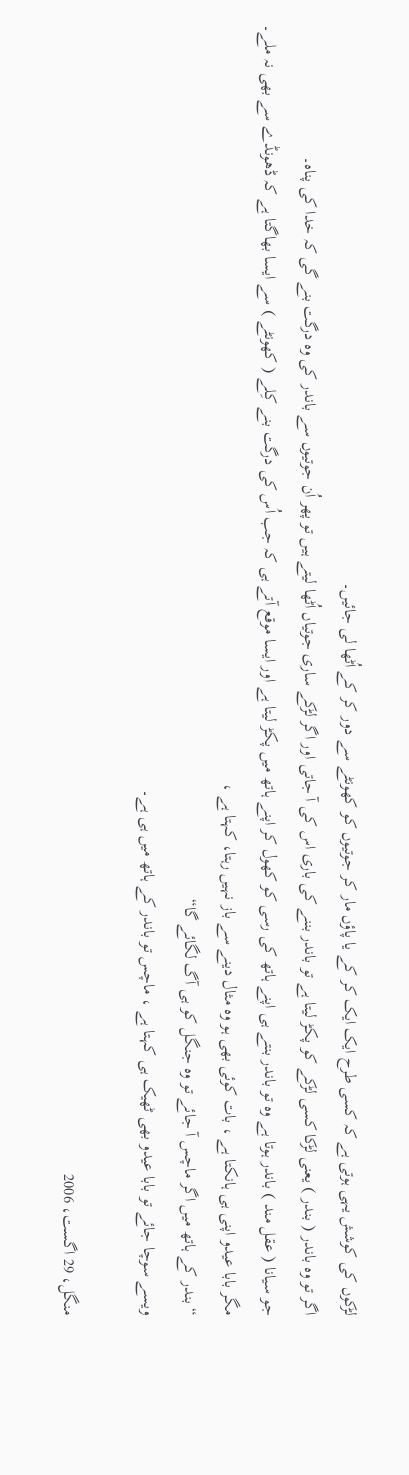لڑکوں کی کوشش یہی ہوتی ہے کہ کسی طرح ایک ایک کر کے یا پاؤں مار کر جوتیوں کو کھونٹے سے دور کر کے اُٹھا لی جائیں۔
اگر تو وہ باندر ( بندر ) یعنی لڑکا کسی لڑکے کو پکڑ لیتا ہے تو باندر بننے کی باری اس کی آ جاتی اور اگر لڑکے ساری جوتیاں اُٹھا لیتے ہیں تو پھر اُن جوتیوں سے باندر کی وہ درگت بنے گی کہ خدا کی پناہ۔
جو سیانا ( عقل مند ) باندر ہوتا ہے وہ تو باندر بنتے ہی اپنے ہاتھ کی رسی کو کھول کر اپنے ہاتھ میں پکڑ لیتا ہے اور ایسا موقع آتے ہی کہ جب اُس کی درگت بنے کِلے ( کھونٹے ) سے ایسا بھاگتا ہے کہ ڈھونڈے سے بھی نہ ملے۔
مگر بابا عیدو اپنی ہی ہانکتا ہے ، بات کوئی بھی ہو وہ مثال دینے سے باز نہیں رہتا، کہتا ہے ،
“ بندر کے ہاتھ میں اگر ماچس آ جائے تو وہ جنگل کو ہی آگ لگائے گا“
ویسے سوچا جائے تو بابا عیدو بھی ٹھیک ہی کہتا ہے ، ماچس تو باندر کے ہاتھ میں ہی ہے۔

منگل، 29 اگست، 2006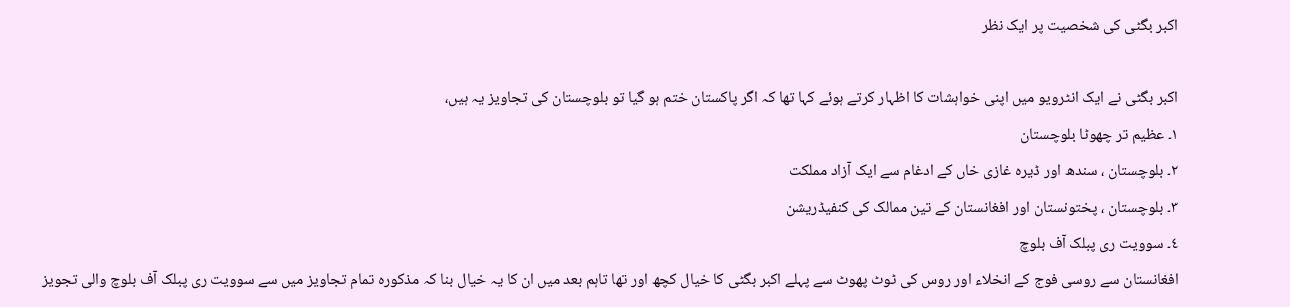اکبر بگٹی کی شخصیت پر ایک نظر

اکبر بگٹی نے ایک انٹرویو میں اپنی خواہشات کا اظہار کرتے ہوئے کہا تھا کہ اگر پاکستان ختم ہو گیا تو بلوچستان کی تجاویز یہ ہیں،
١۔ عظیم تر چھوٹا بلوچستان
٢۔ بلوچستان ، سندھ اور ڈیرہ غازی خاں کے ادغام سے ایک آزاد مملکت
٣۔ بلوچستان ، پختونستان اور افغانستان کے تین ممالک کی کنفیڈریشن
٤۔ سوویت ری پبلک آف بلوچ
افغانستان سے روسی فوج کے انخلاء اور روس کی ٹوٹ پھوٹ سے پہلے اکبر بگٹی کا خیال کچھ اور تھا تاہم بعد میں ان کا یہ خیال بنا کہ مذکورہ تمام تجاویز میں سے سوویت ری پبلک آف بلوچ والی تجویز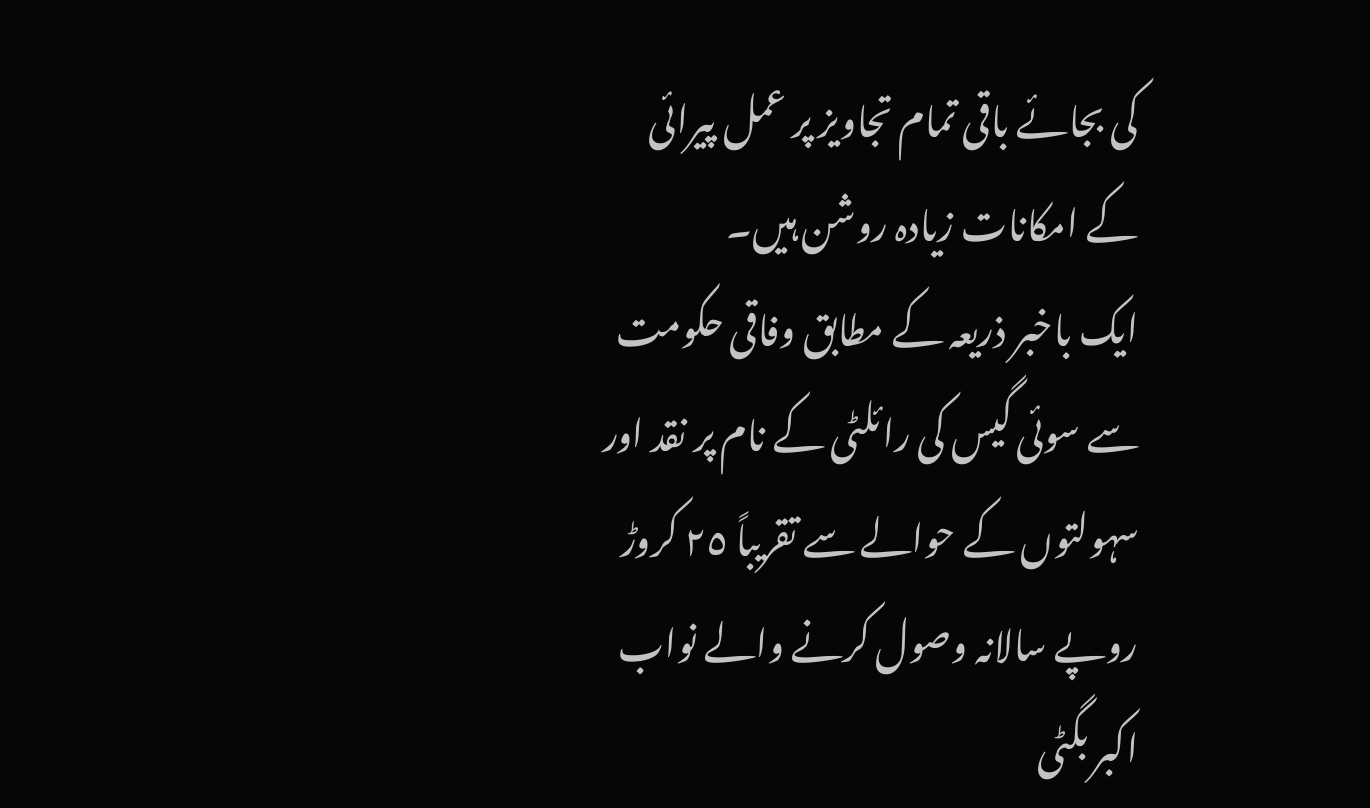کی بجائے باقی تمام تجاویز پر عمل پیرائی کے امکانات زیادہ روشن ہیں۔
ایک باخبر ذریعہ کے مطابق وفاقی حکومت سے سوئی گیس کی رائلٹی کے نام پر نقد اور سہولتوں کے حوالے سے تقریباً ٢٥ کروڑ روپے سالانہ وصول کرنے والے نواب اکبر بگٹی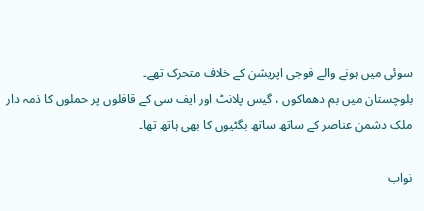سوئی میں ہونے والے فوجی اپریشن کے خلاف متحرک تھے۔
بلوچستان میں بم دھماکوں ، گیس پلانٹ اور ایف سی کے قافلوں پر حملوں کا ذمہ دار ملک دشمن عناصر کے ساتھ ساتھ بگٹیوں کا بھی ہاتھ تھا۔

نواب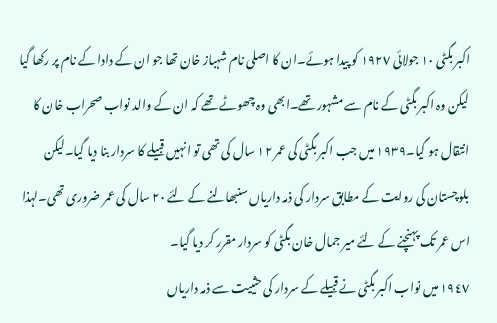اکبر بگٹی ١٠ جولائی ١٩٢٧ کو پیدا ہوئے۔ان کا اصلی نام شہباز خان تھا جو ان کے دادا کے نام پر رکھا گیا لیکن وہ اکبر بگٹی کے نام سے مشہور تھے۔ابھی وہ چھوٹے تھے کہ ان کے والد نواب صحراب خان کا انتقال ہو گیا۔١٩٣٩ میں جب اکبر بگٹی کی عمر ١٢ سال کی تھی تو انہیں قبیلے کا سردار بنا دیا گیا۔لیکن بلوچستان کی روایت کے مطابق سردار کی ذمہ داریاں سنبھالنے کے لئے ٢٠ سال کی عمر ضروری تھی۔لہذا اس عمر تک پہنچنے کے لئے میر جمال خان بگٹی کو سردار مقرر کر دیا گیا۔
١٩٤٧ میں نواب اکبر بگٹی نے قبیلے کے سردار کی حثییت سے ذمہ داریاں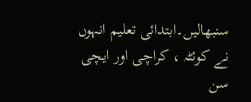سنبھالیں۔ابتدائی تعلیم انہوں نے کوئٹہ ، کراچی اور ایچی سن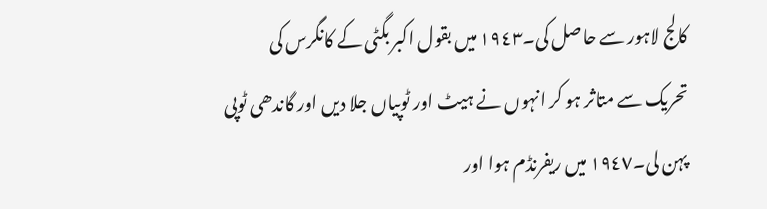کالج لاہور سے حاصل کی۔١٩٤٣ میں بقول اکبر بگٹی کے کانگرس کی تحریک سے متاثر ہو کر انہوں نے ہیٹ اور ٹوپیاں جلا دیں اور گاندھی ٹوپی پہن لی۔١٩٤٧ میں ریفرنڈم ہوا اور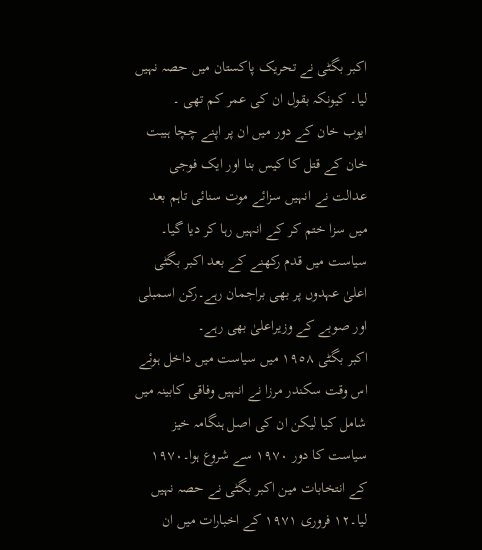اکبر بگٹی نے تحریک پاکستان میں حصہ نہیں لیا۔ کیونکہ بقول ان کی عمر کم تھی ۔
ایوب خان کے دور میں ان پر اپنے چچا ہیبت خان کے قتل کا کیس بنا اور ایک فوجی عدالت نے انہیں سزائے موت سنائی تاہم بعد میں سزا ختم کر کے انہیں رہا کر دیا گیا۔
سیاست میں قدم رکھنے کے بعد اکبر بگٹی اعلیٰ عہدوں پر بھی براجمان رہے۔رکن اسمبلی اور صوبے کے وزیراعلیٰ بھی رہے۔
اکبر بگٹی ١٩٥٨ میں سیاست میں داخل ہوئے اس وقت سکندر مرزا نے انہیں وفاقی کابینہ میں شامل کیا لیکن ان کی اصل ہنگامہ خیز سیاست کا دور ١٩٧٠ سے شروع ہوا۔١٩٧٠ کے انتخابات مین اکبر بگٹی نے حصہ نہیں لیا۔١٢ فروری ١٩٧١ کے اخبارات میں ان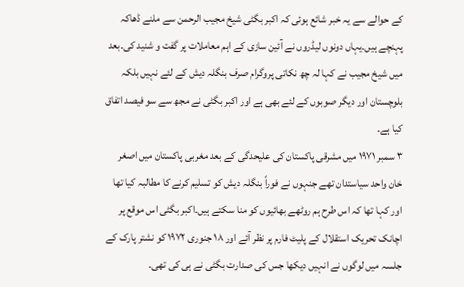کے حوالے سے یہ خبر شائع ہوئی کہ اکبر بگٹی شیخ مجیب الرحمن سے ملنے ڈھاکہ پہنچے ہیں۔یہاں دونوں لیڈروں نے آئین سازی کے اہم معاملات پر گفت و شنید کی۔بعد میں شیخ مجیب نے کہا لہ چھ نکاتی پروگرام صرف بنگلہ دیش کے لئے نہیں بلکہ بلوچستان اور دیگر صوبوں کے لئے بھی ہے اور اکبر بگٹی نے مجھ سے سو فیصد اتفاق کیا ہے۔
٣ سمبر ١٩٧١ میں مشرقی پاکستان کی علیحدگی کے بعد مغربی پاکستان میں اصغر خان واحد سیاستدان تھے جنہوں نے فوراً بنگلہ دیش کو تسلیم کرنے کا مطالبہ کیا تھا اور کہا تھا کہ اس طرح ہم روٹھے بھائیوں کو منا سکتے ہیں۔اکبر بگٹی اس موقع پر اچانک تحریک استقلال کے پلیٹ فارم پر نظر آئے اور ١٨ جنوری ١٩٧٢ کو نشتر پارک کے جلسہ میں لوگوں نے انہیں دیکھا جس کی صدارت بگٹی نے ہی کی تھی۔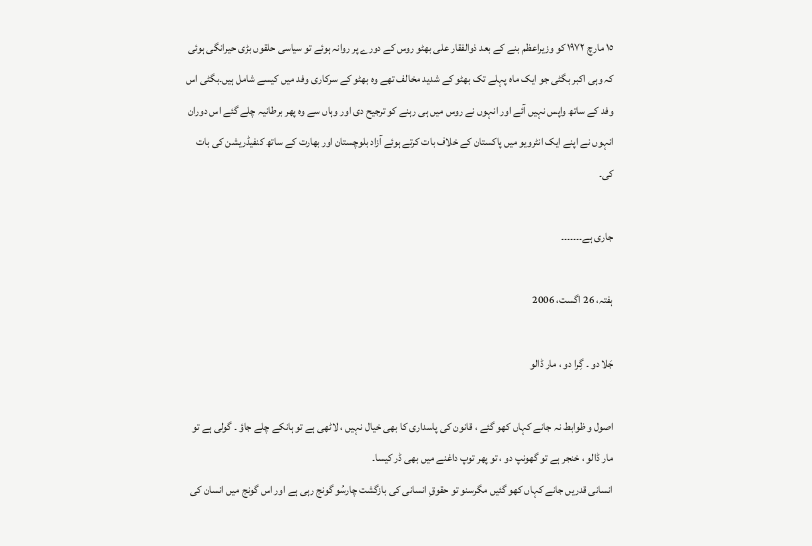١٥ مارچ ١٩٧٢ کو وزیراعظم بنے کے بعد ذوالفقار علی بھٹو روس کے دورے پر روانہ ہوئے تو سیاسی حلقوں بڑی حیرانگی ہوئی کہ وہی اکبر بگٹی جو ایک ماہ پہلے تک بھٹو کے شدید مخالف تھے وہ بھٹو کے سرکاری وفد میں کیسے شامل ہیں۔بگٹی اس وفد کے ساتھ واپس نہیں آئے اور انہوں نے روس میں ہی رہنے کو ترجیح دی اور وہاں سے وہ پھر برطانیہ چلے گئے اس دوران انہوں نے اپنے ایک انٹرویو میں پاکستان کے خلاف بات کرتے ہوئے آزاد بلوچستان اور بھارت کے ساتھ کنفیڈریشن کی بات کی۔

جاری ہے۔۔۔۔۔۔۔

ہفتہ، 26 اگست، 2006

جَلا دو ۔ گِرا دو ، مار ڈالو

اصول و ظوابط نہ جانے کہاں کھو گئے ، قانون کی پاسداری کا بھی خیال نہیں ، لاٹھی ہے تو ہانکے چلے جاؤ ۔ گولی ہے تو مار ڈالو ، خنجر ہے تو گھونپ دو ، تو پھر توپ داغنے میں بھی ڈر کیسا۔
انسانی قدریں جانے کہاں کھو گئیں مگرسنو تو حقوقِ انسانی کی بازگشت چارسُو گونج رہی ہے اور اس گونج میں انسان کی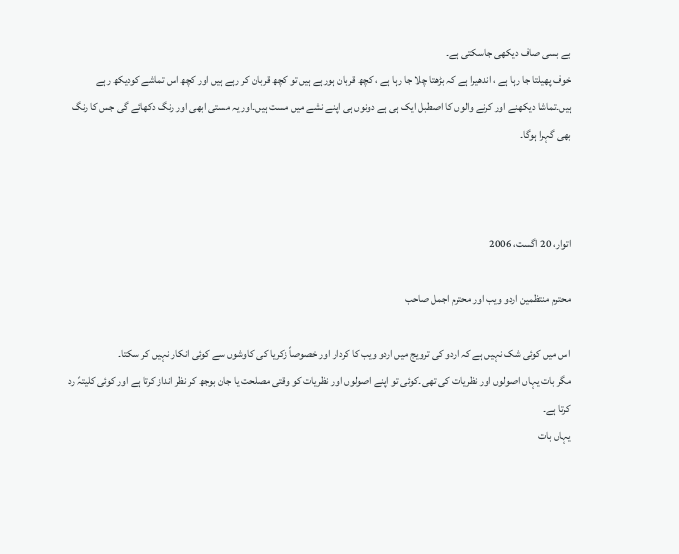بے بسی صاف دیکھی جاسکتی ہے۔
خوف پھیلتا جا رہا ہے ، اندھیرا ہے کہ بڑھتا چلا جا رہا ہے ، کچھ قربان ہورہے ہیں تو کچھ قربان کر رہے ہیں اور کچھ اس تماشے کودیکھ رہے ہیں۔تماشا دیکھنے اور کرنے والوں کا اصطبل ایک ہی ہے دونوں ہی اپنے نشے میں مست ہیں۔اور یہ مستی ابھی اور رنگ دکھائے گی جس کا رنگ بھی گہرا ہوگا۔



اتوار، 20 اگست، 2006

محترم منتظمین اردو ویب اور محترم اجمل صاحب

اس میں کوئی شک نہیں ہے کہ اردو کی ترویج میں اردو ویب کا کردار اور خصوصاً زکریا کی کاوشوں سے کوئی انکار نہیں کر سکتا۔
مگر بات یہاں اصولوں اور نظریات کی تھی۔کوئی تو اپنے اصولوں اور نظریات کو وقتی مصلحت یا جان بوجھ کر نظر انداز کرتا ہے اور کوئی کلیتہً رد کرتا ہے۔
یہاں بات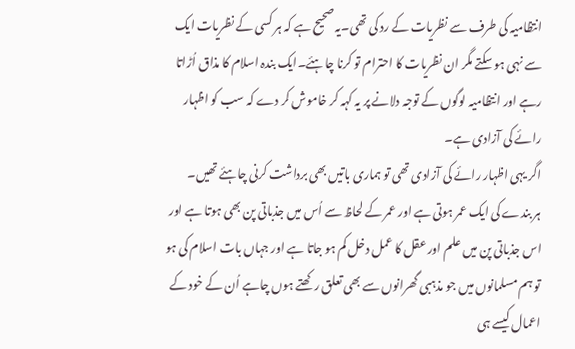انتظامیہ کی طرف سے نظریات کے رد کی تھی۔یہ صحیح ہے کہ ہر کسی کے نظریات ایک سے نہی ہو سکتے مگر ان نظریات کا احترام تو کرنا چاہئے۔ایک بندہ اسلام کا مذاق اُڑاتا رہے اور انتظامیہ لوگوں کے توجہ دلانے پر یہ کہہ کر خاموش کر دے کہ سب کو اظہار رائے کی آزادی ہے۔
اگر یہی اظہار رائے کی آزادی تھی تو ہماری باتیں بھی برداشت کرنی چاہئے تھیں۔
ہر بندے کی ایک عمر ہوتی ہے اور عمر کے لحاظ سے اُس میں جذباتی پن بھی ہوتا ہے اور اس جذباتی پن میں علم اور عقل کا عمل دخل کم ہو جاتا ہے اور جہاں بات اسلام کی ہو تو ہم مسلمانوں میں جو مذہبی گھرانوں سے بھی تعلق رکھتے ہوں چاہے اُن کے خود کے اعمال کیسے ہی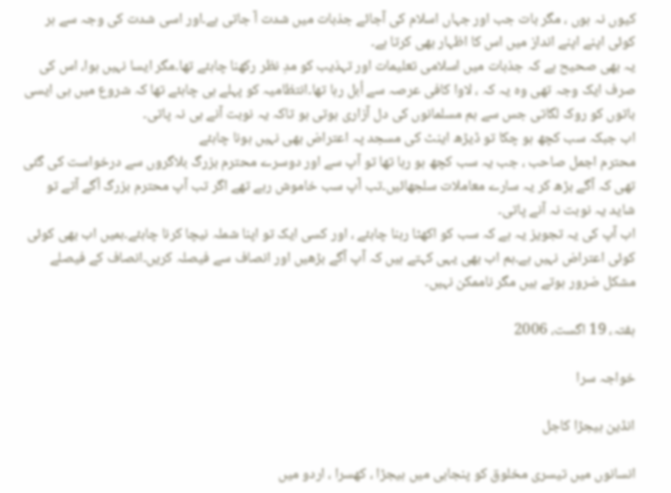کیوں نہ ہوں ، مگر بات جب اور جہاں اسلام کی آجائے جذبات میں شدت آ جاتی ہے۔اور اسی شدت کی وجہ سے ہر کوئی اپنے اپنے انداز میں اس کا اظہار بھی کرتا ہے۔
یہ بھی صحیح ہے کہ جذبات میں اسلامی تعلیمات اور تہذیب کو مدِ نظر رکھنا چاہئے تھا۔مگر ایسا نہیں ہوا، اس کی صرف ایک وجہ تھی وہ یہ کہ ، لاوا کافی عرصہ سے اُبل رہا تھا۔انتظامیہ کو پہلے ہی چاہئے تھا کہ شروع میں ہی ایسی باتوں کو روک لگاتی جس سے ہم مسلمانوں کی دل آزاری ہوتی ہو تاکہ یہ نوبت آنے ہی نہ پاتی۔
اب جبکہ سب کچھ ہو چکا تو ڈیڑھ اینٹ کی مسجد پہ اعتراض بھی نہیں ہونا چاہئے
محترم اجمل صاحب ، جب یہ سب کچھ ہو رہا تھا تو آپ سے اور دوسرے محترم بزرگ بلاگروں سے درخواست کی گئی تھی کہ آگے بڑھ کر یہ سارے معاملات سلجھائیں۔تب آپ سب خاموش رہے تھے اگر تب آپ محترم بزرگ آگے آتے تو شاید یہ نوبت نہ آنے پاتی۔
اب آپ کی یہ تجویز یہ ہے کہ سب کو اکھٹا رہنا چاہئے ، اور کسی ایک تو اپنا شملہ نیچا کرنا چاہئے۔ہمیں اب بھی کوئی کوئی اعتراض نہیں ہے۔ہم اب بھی یہی کہتے ہیں کہ آپ آگے بڑھیں اور انصاف سے فیصلہ کریں۔انصاف کے فیصلے مشکل ضرور ہوتے ہیں مگر ناممکن نہیں۔

ہفتہ، 19 اگست، 2006

خواجہ سرا

انڈین ہیجڑا کاجل

انسانوں میں تیسری مخلوق کو پنجابی میں ہیجڑا ، کھسرا ، اردو میں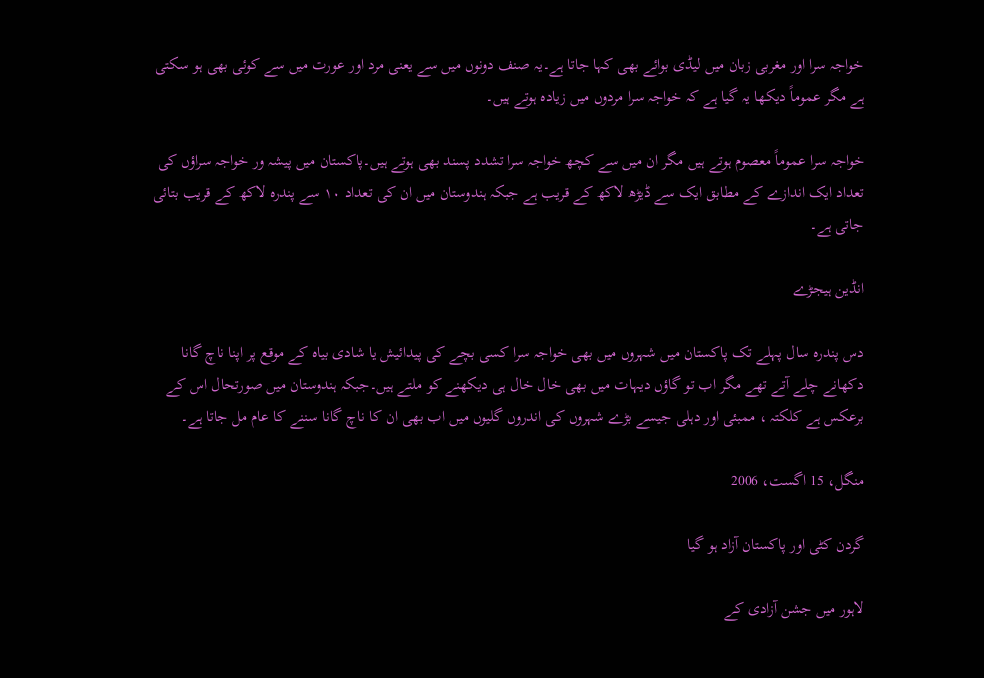خواجہ سرا اور مغربی زبان میں لیڈی بوائے بھی کہا جاتا ہے۔یہ صنف دونوں میں سے یعنی مرد اور عورت میں سے کوئی بھی ہو سکتی ہے مگر عموماً دیکھا یہ گیا ہے کہ خواجہ سرا مردوں میں زیادہ ہوتے ہیں۔

خواجہ سرا عموماً معصوم ہوتے ہیں مگر ان میں سے کچھ خواجہ سرا تشدد پسند بھی ہوتے ہیں۔پاکستان میں پیشہ ور خواجہ سراؤں کی تعداد ایک اندازے کے مطابق ایک سے ڈیڑھ لاکھ کے قریب ہے جبکہ ہندوستان میں ان کی تعداد ١٠ سے پندرہ لاکھ کے قریب بتائی جاتی ہے۔

انڈین ہیجڑے

دس پندرہ سال پہلے تک پاکستان میں شہروں میں بھی خواجہ سرا کسی بچے کی پیدائیش یا شادی بیاہ کے موقع پر اپنا ناچ گانا دکھانے چلے آتے تھے مگر اب تو گاؤں دیہات میں بھی خال خال ہی دیکھنے کو ملتے ہیں۔جبکہ ہندوستان میں صورتحال اس کے برعکس ہے کلکتہ ، ممبئی اور دہلی جیسے بڑے شہروں کی اندروں گلیوں میں اب بھی ان کا ناچ گانا سننے کا عام مل جاتا ہے۔

منگل، 15 اگست، 2006

گردن کٹی اور پاکستان آزاد ہو گیا

لاہور میں جشن آزادی کے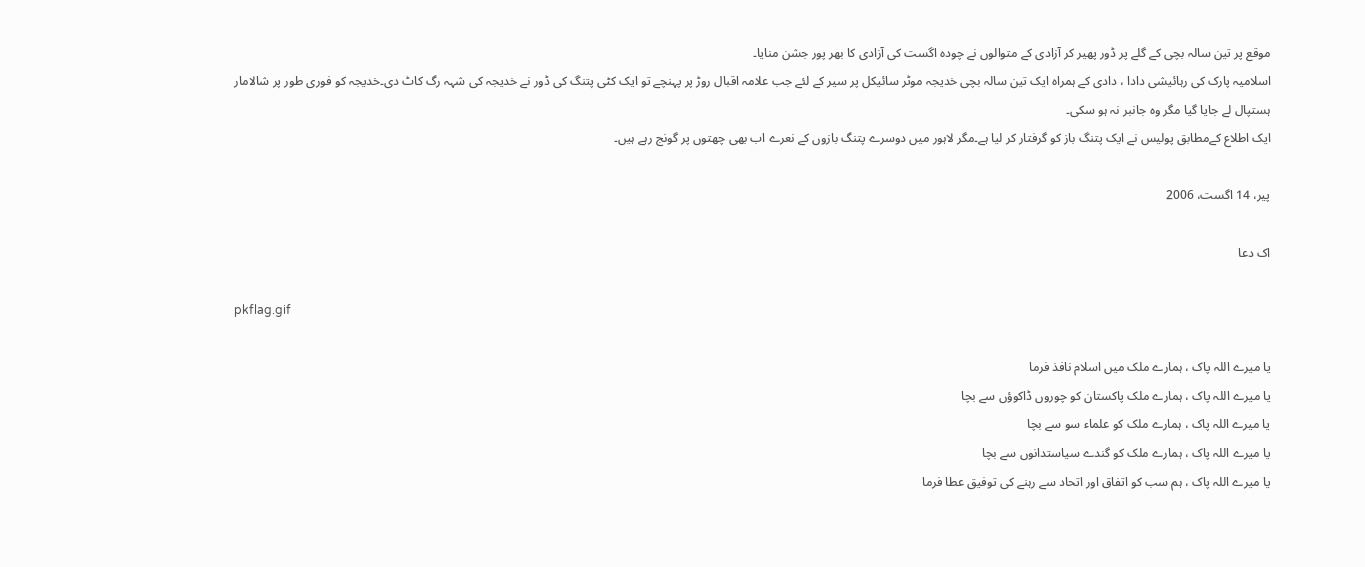موقع پر تین سالہ بچی کے گلے پر ڈور پھیر کر آزادی کے متوالوں نے چودہ اگست کی آزادی کا بھر پور جشن منایا۔
اسلامیہ پارک کی رہائیشی دادا ، دادی کے ہمراہ ایک تین سالہ بچی خدیجہ موٹر سائیکل پر سیر کے لئے جب علامہ اقبال روڑ پر پہنچے تو ایک کٹی پتنگ کی ڈور نے خدیجہ کی شہہ رگ کاٹ دی۔خدیجہ کو فوری طور پر شالامار ہستپال لے جایا گیا مگر وہ جانبر نہ ہو سکی۔
ایک اطلاع کےمطابق پولیس نے ایک پتنگ باز کو گرفتار کر لیا ہے۔مگر لاہور میں دوسرے پتنگ بازوں کے نعرے اب بھی چھتوں پر گونج رہے ہیں۔

پیر، 14 اگست، 2006

اک دعا

pkflag.gif

یا میرے اللہ پاک ، ہمارے ملک میں اسلام نافذ فرما
یا میرے اللہ پاک ، ہمارے ملک پاکستان کو چوروں ڈاکوؤں سے بچا
یا میرے اللہ پاک ، ہمارے ملک کو علماء سو سے بچا
یا میرے اللہ پاک ، ہمارے ملک کو گندے سیاستدانوں سے بچا
یا میرے اللہ پاک ، ہم سب کو اتفاق اور اتحاد سے رہنے کی توفیق عطا فرما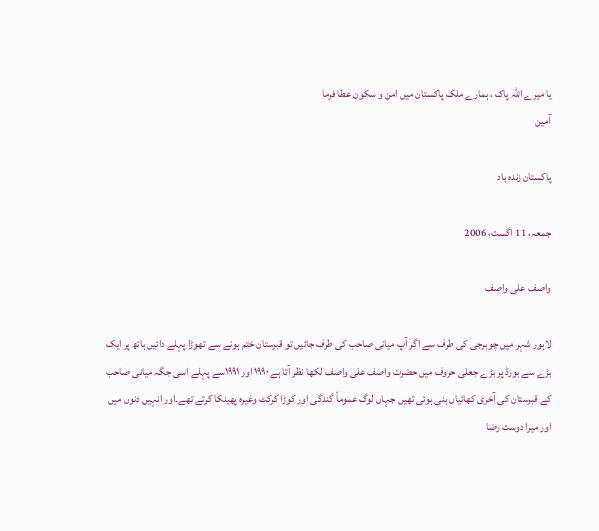یا میرے اللہ پاک ، ہمارے ملک پاکستان میں امن و سکون عطا فرما
آمین

پاکستان زندہ باد

جمعہ، 11 اگست، 2006

واصف علی واصف

لاہور شہر میں چوبرجی کی طرف سے اگر آپ میانی صاحب کی طرف جائیں تو قبرستان ختم ہونے سے تھوڑا پہلے دائیں ہاتھ پر ایک بڑے سے بورڈ پر بڑے جعلی حروف میں حضرت واصف علی واصف لکھا نظر آتا ہے ١٩٩٠ اور ١٩٩١سے پہلے اسی جگہ میانی صاحب کے قبرستان کی آخری کھائیاں بنی ہوئی تھیں جہاں لوگ عموماً گندگی اور کوڑا کرکٹ وغیرہ پھینکا کرتے تھے۔اور انہیں دنوں میں اور میرا دوست رضا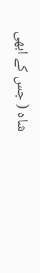شاہ ( جس کے ابھی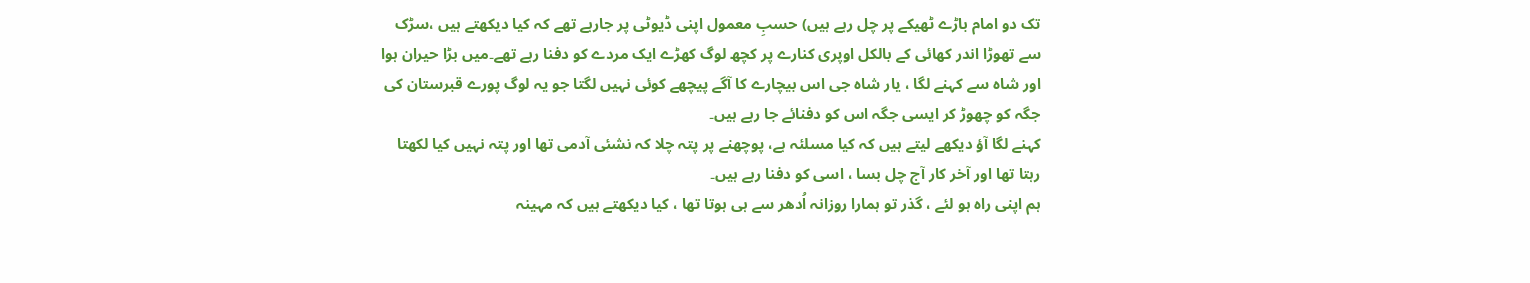تک دو امام باڑے ٹھیکے پر چل رہے ہیں) حسبِ معمول اپنی ڈیوٹی پر جارہے تھے کہ کیا دیکھتے ہیں ،سڑک سے تھوڑا اندر کھائی کے بالکل اوپری کنارے پر کچھ لوگ کھڑے ایک مردے کو دفنا رہے تھے۔میں بڑا حیران ہوا اور شاہ سے کہنے لگا ، یار شاہ جی اس بیچارے کا آگے پیچھے کوئی نہیں لگتا جو یہ لوگ پورے قبرستان کی جگہ کو چھوڑ کر ایسی جگہ اس کو دفنائے جا رہے ہیں۔
کہنے لگا آؤ دیکھے لیتے ہیں کہ کیا مسلئہ ہے، پوچھنے پر پتہ چلا کہ نشئی آدمی تھا اور پتہ نہیں کیا لکھتا رہتا تھا اور آخر کار آج چل بسا ، اسی کو دفنا رہے ہیں۔
ہم اپنی راہ ہو لئے ، گذر تو ہمارا روزانہ اُدھر سے ہی ہوتا تھا ، کیا دیکھتے ہیں کہ مہینہ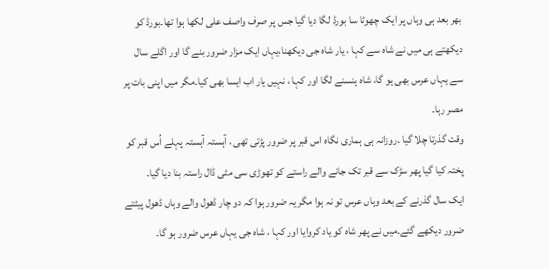بھر بعد ہی وہاں پر ایک چھوٹا سا بورڈ لگا دیا گیا جس پر صرف واصف علی لکھا ہوا تھا۔بورڈ کو دیکھتے ہی میں نے شاہ سے کہا ، یار شاہ جی دیکھنا،یہاں ایک مزار ضرور بنے گا اور اگلے سال سے یہاں عرس بھی ہو گا، شاہ ہنسنے لگا اور کہا ، نہیں یار اب ایسا بھی کیا۔مگر میں اپنی بات پر مصر رہا۔
وقت گذرتا چلا گیا ۔روزانہ ہی ہماری نگاہ اس قبر پر ضرور پڑتی تھی ، آہستہ آہستہ پہلے اُس قبر کو پختہ کیا گیا پھر سڑک سے قبر تک جانے والے راستے کو تھوڑی سی مٹی ڈال راستہ بنا دیا گیا۔
ایک سال گذرنے کے بعد وہاں عرس تو نہ ہوا مگر یہ ضرور ہوا کہ دو چار ڈھول والے وہاں ڈھول پیٹتے ضرور دیکھے گئے۔میں نے پھر شاہ کو یاد کروایا اور کہا ، شاہ جی یہاں عرس ضرور ہو گا۔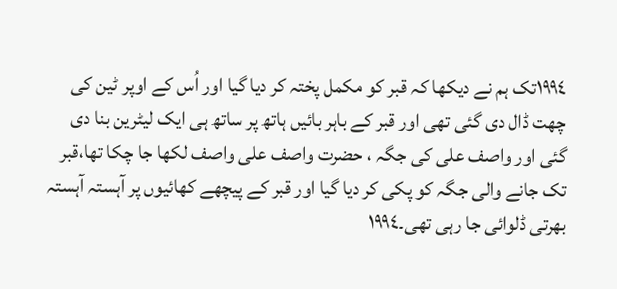١٩٩٤تک ہم نے دیکھا کہ قبر کو مکمل پختہ کر دیا گیا اور اُس کے اوپر ٹین کی چھت ڈال دی گئی تھی اور قبر کے باہر بائیں ہاتھ پر ساتھ ہی ایک لیٹرین بنا دی گئی اور واصف علی کی جگہ ، حضرت واصف علی واصف لکھا جا چکا تھا،قبر تک جانے والی جگہ کو پکی کر دیا گیا اور قبر کے پیچھے کھائیوں پر آہستہ آہستہ بھرتی ڈلوائی جا رہی تھی۔١٩٩٤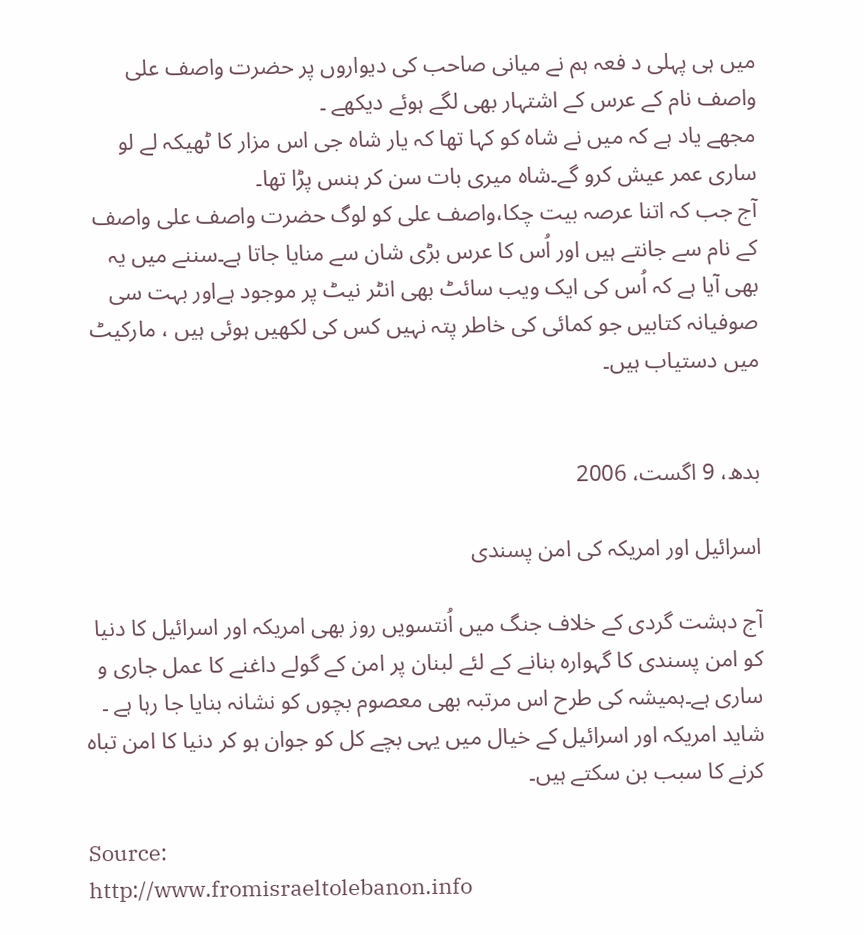میں ہی پہلی د فعہ ہم نے میانی صاحب کی دیواروں پر حضرت واصف علی واصف نام کے عرس کے اشتہار بھی لگے ہوئے دیکھے ۔
مجھے یاد ہے کہ میں نے شاہ کو کہا تھا کہ یار شاہ جی اس مزار کا ٹھیکہ لے لو ساری عمر عیش کرو گے۔شاہ میری بات سن کر ہنس پڑا تھا۔
آج جب کہ اتنا عرصہ بیت چکا،واصف علی کو لوگ حضرت واصف علی واصف کے نام سے جانتے ہیں اور اُس کا عرس بڑی شان سے منایا جاتا ہے۔سننے میں یہ بھی آیا ہے کہ اُس کی ایک ویب سائٹ بھی انٹر نیٹ پر موجود ہےاور بہت سی صوفیانہ کتابیں جو کمائی کی خاطر پتہ نہیں کس کی لکھیں ہوئی ہیں ، مارکیٹ میں دستیاب ہیں۔


بدھ، 9 اگست، 2006

اسرائیل اور امریکہ کی امن پسندی

آج دہشت گردی کے خلاف جنگ میں اُنتسویں روز بھی امریکہ اور اسرائیل کا دنیا کو امن پسندی کا گہوارہ بنانے کے لئے لبنان پر امن کے گولے داغنے کا عمل جاری و ساری ہے۔ہمیشہ کی طرح اس مرتبہ بھی معصوم بچوں کو نشانہ بنایا جا رہا ہے ۔ شاید امریکہ اور اسرائیل کے خیال میں یہی بچے کل کو جوان ہو کر دنیا کا امن تباہ کرنے کا سبب بن سکتے ہیں۔

Source:
http://www.fromisraeltolebanon.info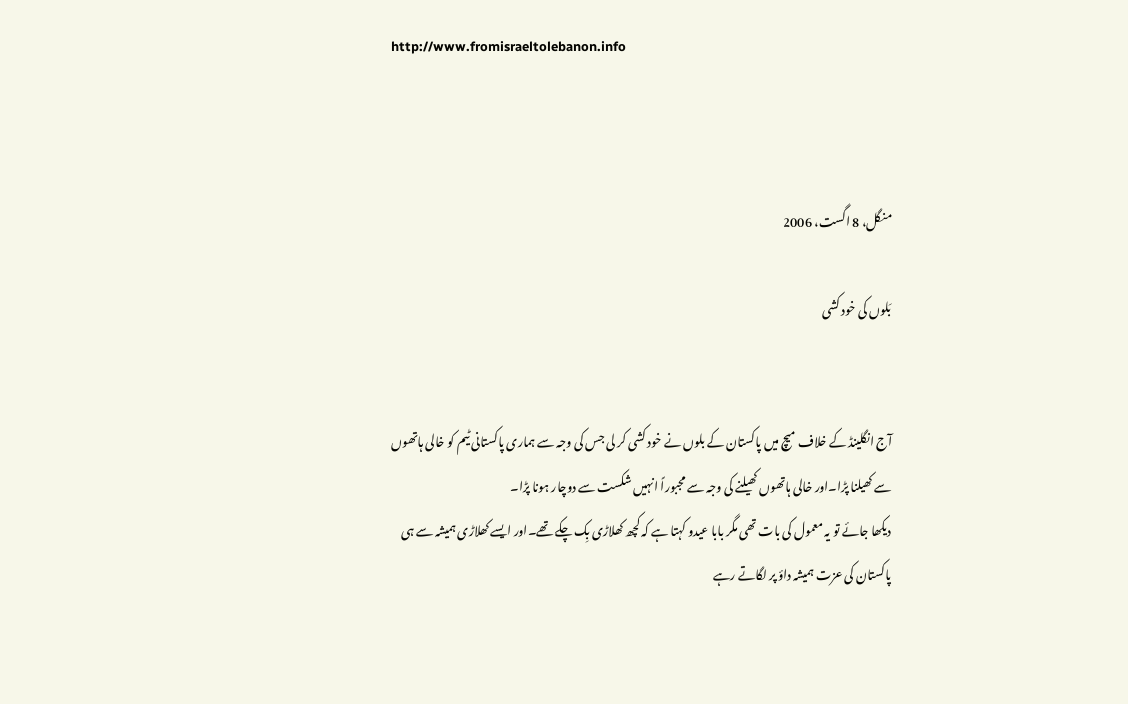http://www.fromisraeltolebanon.info



منگل، 8 اگست، 2006

بَلوں کی خود کشی


آج انگلینڈ کے خلاف میچ میں پاکستان کے بلوں نے خود کشی کر لی جس کی وجہ سے ہماری پاکستانی ٹیم کو خالی ہاتھوں سے کھیلنا پڑا۔اور خالی ہاتھوں کھیلنے کی وجہ سے مجبوراً انہیں شکست سے دوچار ہونا پڑا۔
دیکھا جائے تو یہ معمول کی بات تھی مگر بابا عیدو کہتا ہے کہ کچھ کھلاڑی بِک چکے تھے۔اور ایسے کھلاڑی ہمیشہ سے ہی پاکستان کی عزت ہمیشہ داؤ پر لگاتے رہے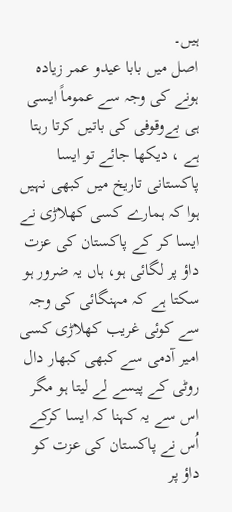ہیں۔
اصل میں بابا عیدو عمر زیادہ ہونے کی وجہ سے عموماً ایسی ہی بےوقوفی کی باتیں کرتا رہتا ہے ، دیکھا جائے تو ایسا پاکستانی تاریخ میں کبھی نہیں ہوا کہ ہمارے کسی کھلاڑی نے ایسا کر کے پاکستان کی عزت داؤ پر لگائی ہو، ہاں یہ ضرور ہو سکتا ہے کہ مہنگائی کی وجہ سے کوئی غریب کھلاڑی کسی امیر آدمی سے کبھی کبھار دال روٹی کے پیسے لے لیتا ہو مگر اس سے یہ کہنا کہ ایسا کرکے اُس نے پاکستان کی عزت کو داؤ پر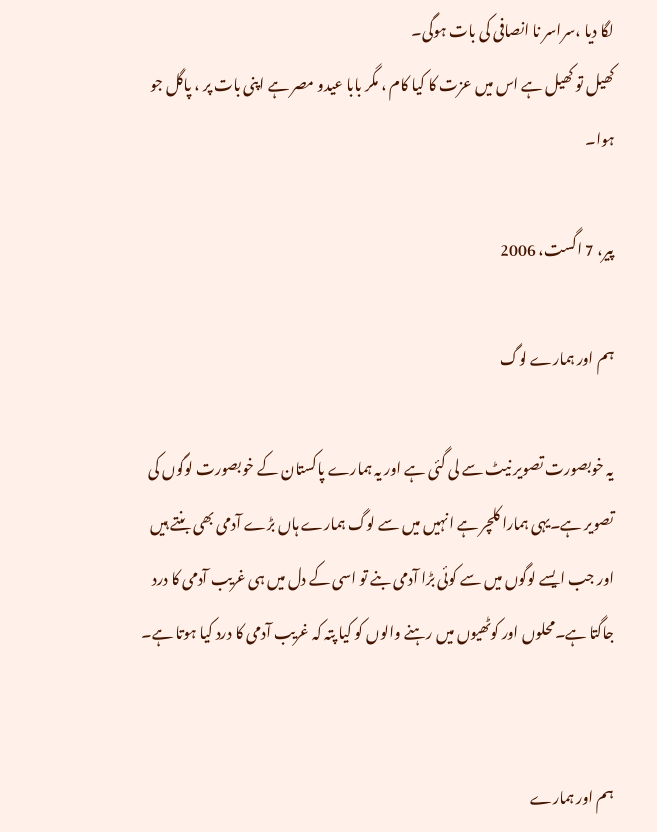لگا دیا ،سراسر نا انصافی کی بات ہوگی۔
کھیل تو کھیل ہے اس میں عزت کا کیا کام ، مگر بابا عیدو مصر ہے اپنی بات پر ، پاگل جو ہوا۔

پیر، 7 اگست، 2006

ہم اور ہمارے لوگ

یہ خوبصورت تصویر نیٹ سے لی گئی ہے اور یہ ہمارے پاکستان کے خوبصورت لوگوں کی تصویر ہے۔یہی ہمارا کلچر ہے انہیں میں سے لوگ ہمارے ہاں بڑے آدمی بھی بنتے ہیں اور جب ایسے لوگوں میں سے کوئی بڑا آدمی بنے تو اسی کے دل میں ہی غریب آدمی کا درد جاگتا ہے۔محلوں اور کوٹھیوں میں رہنے والوں کو کیا پتہ کہ غریب آدمی کا درد کیا ہوتا ہے۔


ہم اور ہمارے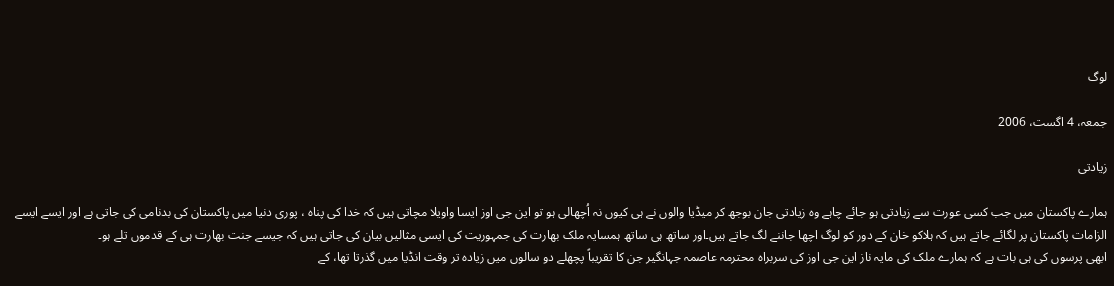لوگ

جمعہ، 4 اگست، 2006

زیادتی

ہمارے پاکستان میں جب کسی عورت سے زیادتی ہو جائے چاہے وہ زیادتی جان بوجھ کر میڈیا والوں نے ہی کیوں نہ اُچھالی ہو تو این جی اوز ایسا واویلا مچاتی ہیں کہ خدا کی پناہ ، پوری دنیا میں پاکستان کی بدنامی کی جاتی ہے اور ایسے ایسے الزامات پاکستان پر لگائے جاتے ہیں کہ ہلاکو خان کے دور کو لوگ اچھا جاننے لگ جاتے ہیں۔اور ساتھ ہی ساتھ ہمسایہ ملک بھارت کی جمہوریت کی ایسی مثالیں بیان کی جاتی ہیں کہ جیسے جنت بھارت ہی کے قدموں تلے ہو۔
ابھی پرسوں کی ہی بات ہے کہ ہمارے ملک کی مایہ ناز این جی اوز کی سربراہ محترمہ عاصمہ جہانگیر جن کا تقریباً پچھلے دو سالوں میں زیادہ تر وقت انڈیا میں گذرتا تھا، کے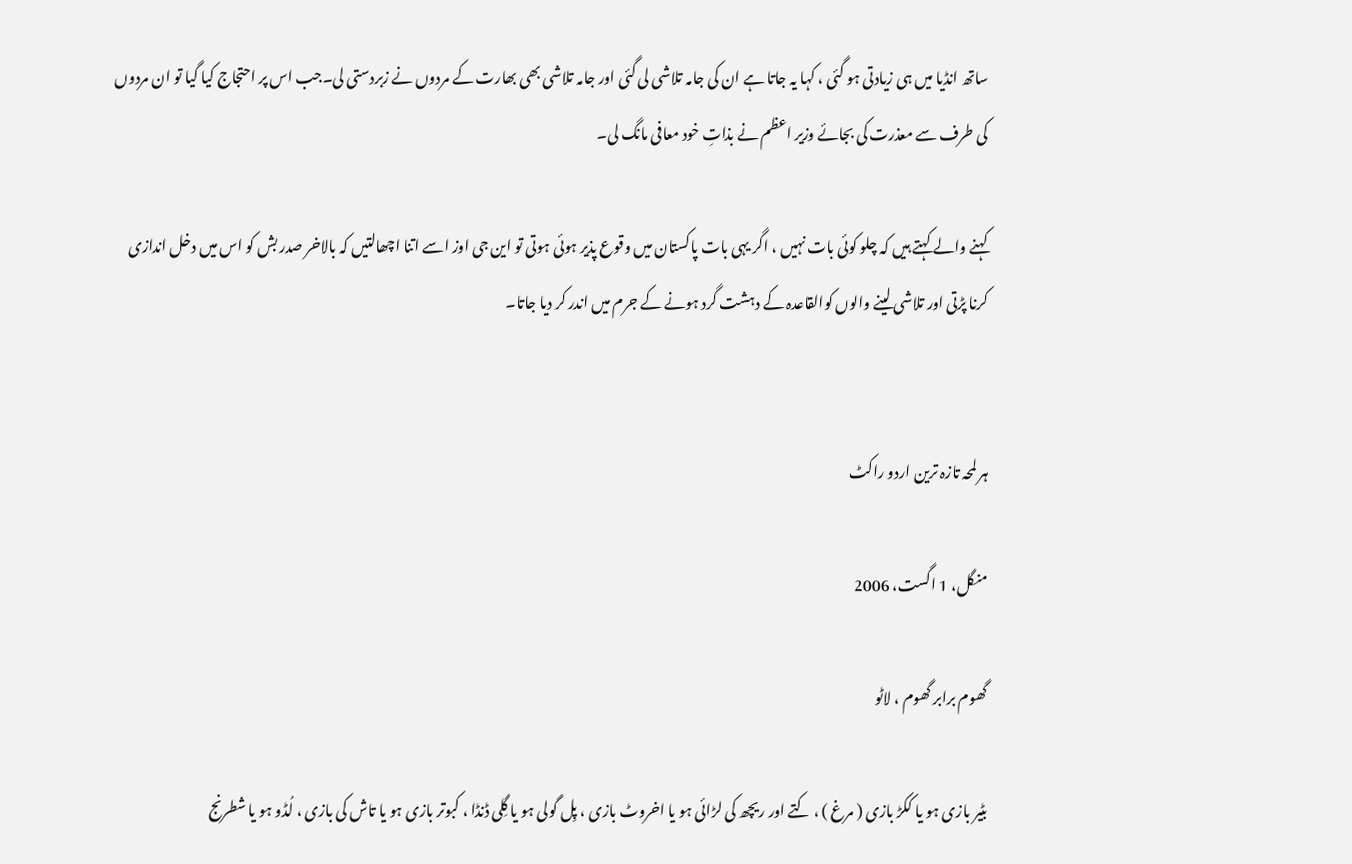ساتھ انڈیا میں ہی زیادتی ہو گئی ، کہا یہ جاتا ہے ان کی جامہ تلاشی لی گئی اور جامہ تلاشی بھی بھارت کے مردوں نے زبردستی لی۔جب اس پر احتجاج کیا گیا تو ان مردوں کی طرف سے معذرت کی بجائے وزیر اعظم نے بذاتِ خود معافی مانگ لی۔

کہنے والے کہتے ہیں کہ چلو کوئی بات نہیں ، اگر یہی بات پاکستان میں وقوع پذیر ہوئی ہوتی تو این جی اوز اسے اتنا اچھالتیں کہ بالاخر صدر بش کو اس میں دخل اندازی کرنا پڑتی اور تلاشی لینے والوں کوالقاعدہ کے دہشت گرد ہونے کے جرم میں اندر کر دیا جاتا۔


ہر لمحہ تازہ ترین اردو راکٹ

منگل، 1 اگست، 2006

گھوم برابر گھوم ، لاٹو

بٹیر بازی ہو یا ککڑ بازی ( مرغ ) ، کتے اور ریچھ کی لڑائی ہو یا اخروٹ بازی ، پِل گولی ہو یا گِلی ڈنڈا ، کبوتر بازی ہو یا تاش کی بازی ، لُڈو ہو یا شطرنج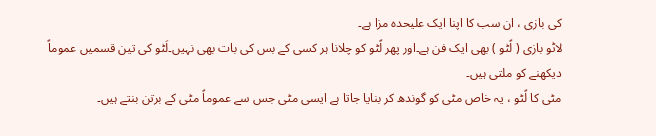کی بازی ، ان سب کا اپنا ایک علیحدہ مزا ہے۔
لاٹو بازی ( لًٹو ) بھی ایک فن ہے۔اور پھر لًٹو کو چلانا ہر کسی کے بس کی بات بھی نہیں۔لَٹو کی تین قسمیں عموماً دیکھنے کو ملتی ہیں۔
مٹی کا لًٹو ، یہ خاص مٹی کو گوندھ کر بنایا جاتا ہے ایسی مٹی جس سے عموماً مٹی کے برتن بنتے ہیں۔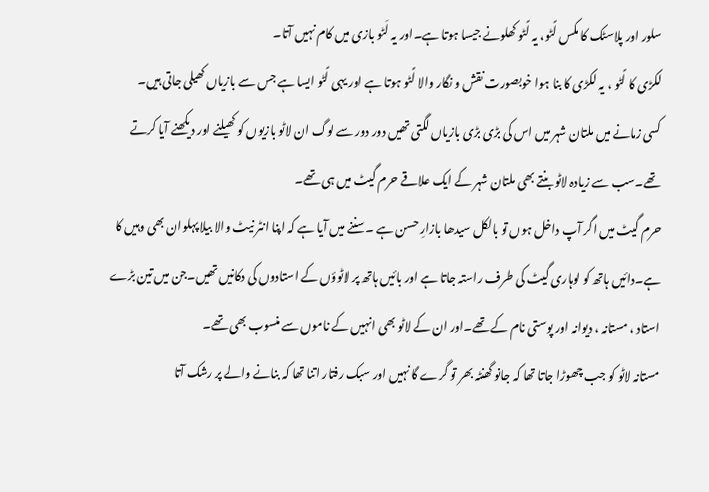سلور اور پلاسٹک کا مکس لًٹو، یہ لًٹو کھلونے جیسا ہوتا ہے۔اور یہ لَٹو بازی میں کام نہیں آتا۔
لکڑی کا لًٹو ، یہ لکڑی کا بنا ہوا خوبصورت نقش و نگار والا لًٹو ہوتا ہے اور یہی لًٹو ایسا ہے جس سے بازیاں کھیلی جاتی ہیں۔
کسی زمانے میں ملتان شہر میں اس کی بڑی بڑی بازیاں لگتی تھیں دور دور سے لوگ ان لاٹو بازیوں کو کھیلنے اور دیکھنے آیا کرتے تھے۔سب سے زیادہ لاٹو بنتے بھی ملتان شہر کے ایک علاقے حرم گیٹ میں ہی تھے۔
حرم گیٹ میں اگر آپ داخل ہوں تو بالکل سیدھا بازارِ حسن ہے ۔سننے میں آیا ہے کہ اپنا انٹر نیٹ والا بیلا پہلوان بھی وہیں کا ہے۔دائیں ہاتھ کو لوہاری گیٹ کی طرف راستہ جاتا ہے اور بائیں ہاتھ پر لاٹوؤں کے استادوں کی دکانیں تھیں۔جن میں تین بڑے استاد ، مستانہ ، دیوانہ اور پوستی نام کے تھے۔اور ان کے لاٹو بھی انہیں کے ناموں سے منسوب بھی تھے۔
مستانہ لاٹو کو جب چھوڑا جاتا تھا کہ جانو گھنٹہ بھر تو گرے گا نہیں اور سبک رفتار اتنا تھا کہ بنانے والے پر رشک آتا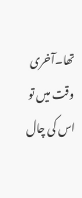تھا۔آخری وقت میں تو اس کی چال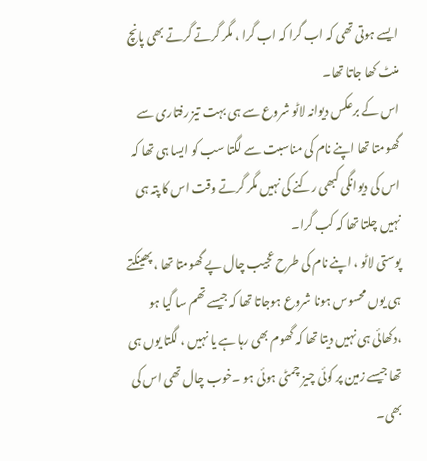ایسے ہوتی تھی کہ اب گرا کہ اب گرا ، مگر گرتے گرتے بھی پانچ منٹ کھا جاتا تھا۔
اس کے برعکس دیوانہ لاٹو شروع سے ہی بہت تیز رفتاری سے گھومتا تھا اپنے نام کی مناسبت سے لگتا سب کو ایسا ہی تھا کہ اس کی دیوانگی کبھی رکنے کی نہیں مگر گرتے وقت اس کا پتہ ہی نہیں چلتا تھا کہ کب گرا۔
پوستی لاٹو ، اپنے نام کی طرح عجیب چال پے گھومتا تھا ، پھینکتے ہی یوں محسوس ہونا شروع ہوجاتا تھا کہ جیسے تھم سا گیا ہو ،دکھائی ہی نہیں دیتا تھا کہ گھوم بھی رہا ہے یا نہیں ، لگتا یوں ہی تھا جیسے زمین پر کوئی چیز چمٹی ہوئی ہو ۔خوب چال تھی اس کی بھی۔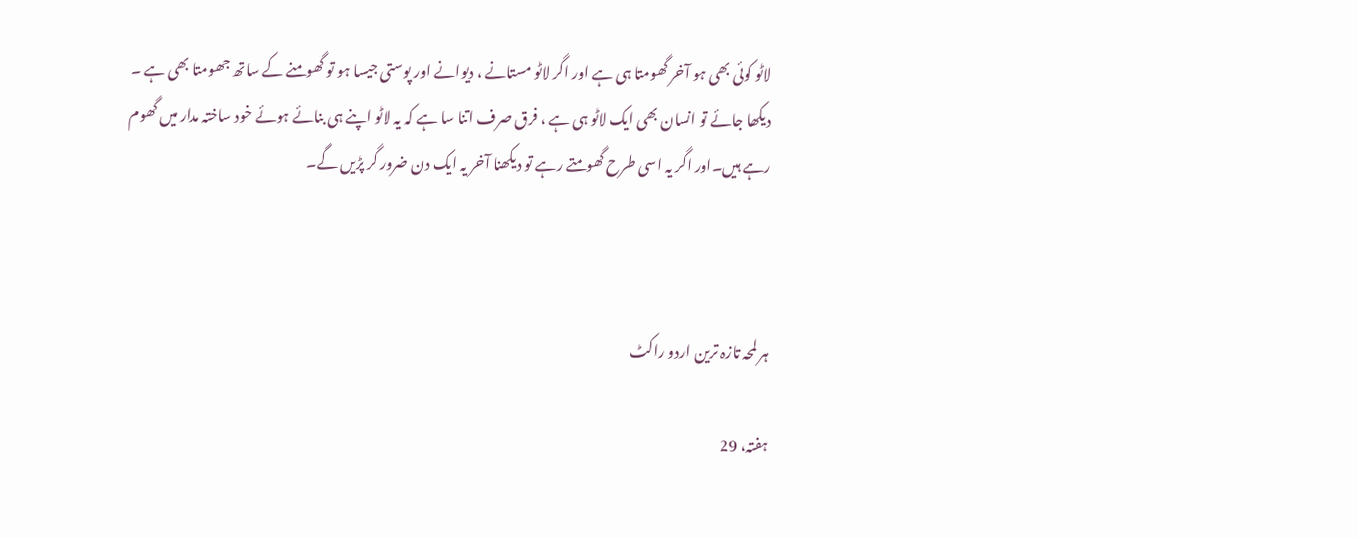لاٹو کوئی بھی ہو آخر گھومتا ہی ہے اور اگر لاٹو مستانے ، دیوانے اور پوستی جیسا ہو تو گھومنے کے ساتھ جھومتا بھی ہے ۔
دیکھا جائے تو انسان بھی ایک لاٹو ہی ہے ، فرق صرف اتنا سا ہے کہ یہ لاٹو اپنے ہی بنائے ہوئے خود ساختہ مدار میں گھوم رہے ہیں۔اور اگر یہ اسی طرح گھومتے رہے تو دیکھنا آخر یہ ایک دن ضرور گر پڑیں گے۔



ہر لمحہ تازہ ترین اردو راکٹ

ہفتہ، 29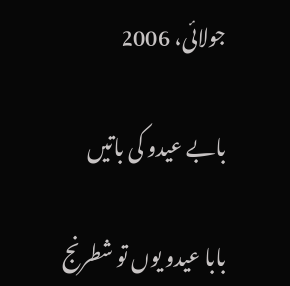جولائی، 2006

بابے عیدو کی باتیں

بابا عیدو یوں تو شطرنج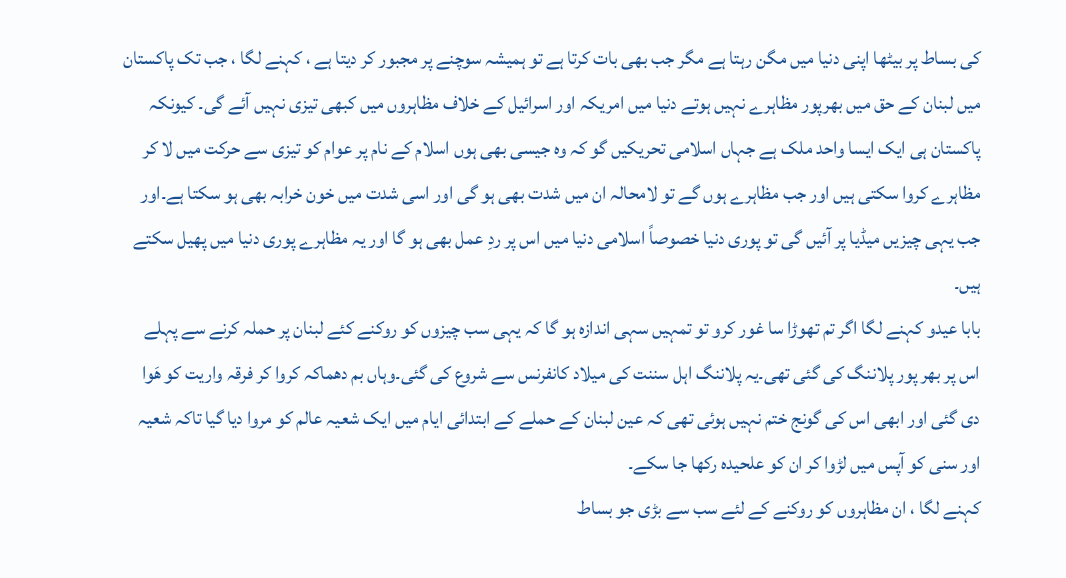کی بساط پر بیٹھا اپنی دنیا میں مگن رہتا ہے مگر جب بھی بات کرتا ہے تو ہمیشہ سوچنے پر مجبور کر دیتا ہے ، کہنے لگا ، جب تک پاکستان میں لبنان کے حق میں بھرپور مظاہرے نہیں ہوتے دنیا میں امریکہ اور اسرائیل کے خلاف مظاہروں میں کبھی تیزی نہیں آئے گی۔ کیونکہ پاکستان ہی ایک ایسا واحد ملک ہے جہاں اسلامی تحریکیں گو کہ وہ جیسی بھی ہوں اسلام کے نام پر عوام کو تیزی سے حرکت میں لا کر مظاہرے کروا سکتی ہیں اور جب مظاہرے ہوں گے تو لامحالہ ان میں شدت بھی ہو گی اور اسی شدت میں خون خرابہ بھی ہو سکتا ہے۔اور جب یہی چیزیں میڈیا پر آئیں گی تو پوری دنیا خصوصاً اسلامی دنیا میں اس پر ردِ عمل بھی ہو گا اور یہ مظاہرے پوری دنیا میں پھیل سکتے ہیں۔
بابا عیدو کہنے لگا اگر تم تھوڑا سا غور کرو تو تمہیں سہی اندازہ ہو گا کہ یہی سب چیزوں کو روکنے کئے لبنان پر حملہ کرنے سے پہلے اس پر بھر پور پلاننگ کی گئی تھی۔یہ پلاننگ اہل سننت کی میلاد کانفرنس سے شروع کی گئی۔وہاں بم دھماکہ کروا کر فرقہ واریت کو ھَوا دی گئی اور ابھی اس کی گونج ختم نہیں ہوئی تھی کہ عین لبنان کے حملے کے ابتدائی ایام میں ایک شعیہ عالم کو مروا دیا گیا تاکہ شعیہ اور سنی کو آپس میں لڑوا کر ان کو علحیدہ رکھا جا سکے۔
کہنے لگا ، ان مظاہروں کو روکنے کے لئے سب سے بڑی جو بساط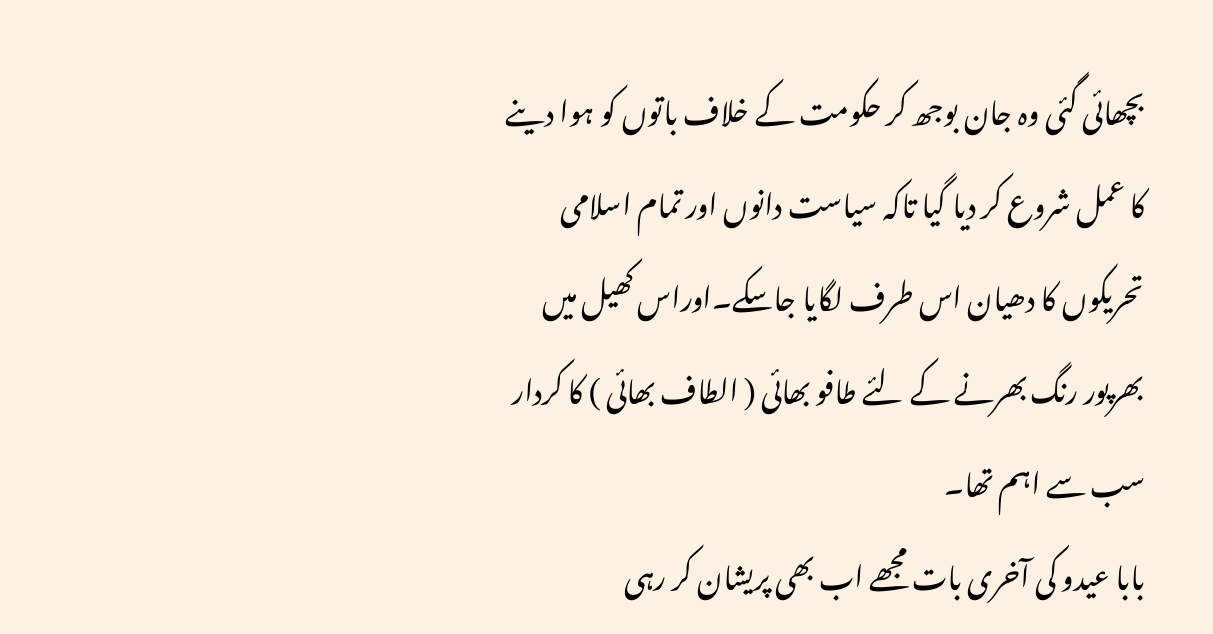بچھائی گئی وہ جان بوجھ کر حکومت کے خلاف باتوں کو ہوا دینے کا عمل شروع کر دیا گیا تاکہ سیاست دانوں اور تمام اسلامی تحریکوں کا دھیان اس طرف لگایا جاسکے۔اوراس کھیل میں بھرپور رنگ بھرنے کے لئے طافو بھائی ( الطاف بھائی ) کا کردار سب سے اہم تھا۔
بابا عیدو کی آخری بات مجھے اب بھی پریشان کر رہی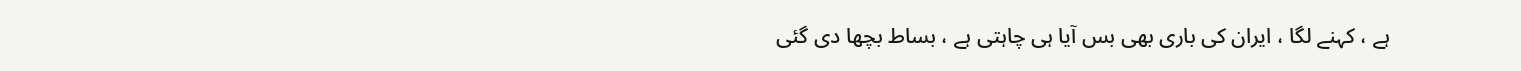ہے ، کہنے لگا ، ایران کی باری بھی بس آیا ہی چاہتی ہے ، بساط بچھا دی گئی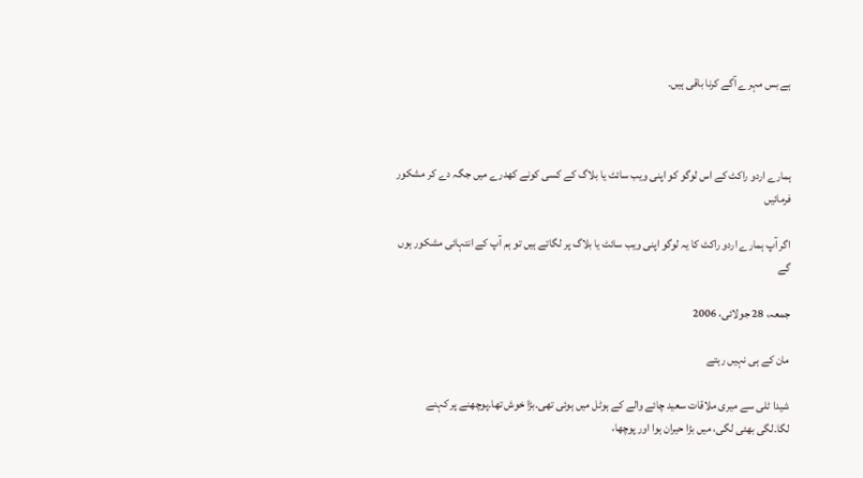ہے بس مہرے آگے کرنا باقی ہیں۔



ہمارے اردو راکٹ کے اس لوگو کو اپنی ویب سائٹ یا بلاگ کے کسی کونے کھدرے میں جگہ دے کر مشکور فرمائیں

اگر آپ ہمارے اردو راکٹ کا یہ لوگو اپنی ویب سائٹ یا بلاگ پر لگاتے ہیں تو ہم آپ کے انتہائی مشکور ہوں گے

جمعہ، 28 جولائی، 2006

مان کے ہی نہیں رہتے

شیدا ٹلی سے میری ملاقات سعید چائے والے کے ہوٹل میں ہوئی تھی۔بڑا خوش تھا۔پوچھنے پر کہنے لگا۔لگی بھئی لگی، میں بڑا حیران ہوا اور پوچھا،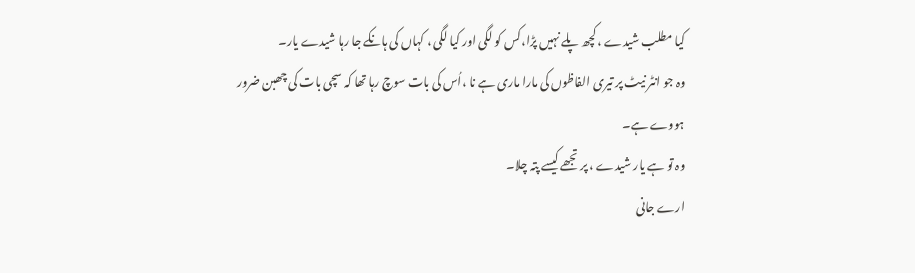کیا مطلب شیدے ، کچھ پلے نہیں پڑا،کس کو لگی اور کیا لگی ، کہاں کی ہانکے جا رہا شیدے یار۔
وہ جو انٹر نیٹ پر تیری الفاظوں کی مارا ماری ہے نا ،اُس کی بات سوچ رہا تھا کہ سچی بات کی چھبن ضرور ہووے ہے۔
وہ تو ہے یار شیدے ، پر تجھے کیسے پتہ چلا۔
ارے جانی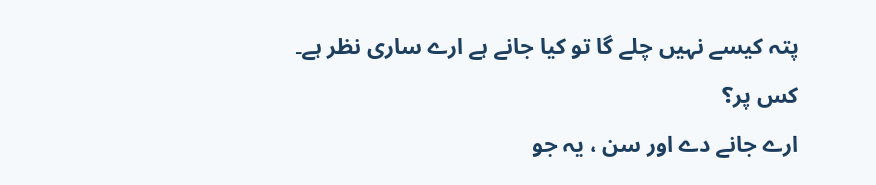پتہ کیسے نہیں چلے گا تو کیا جانے ہے ارے ساری نظر ہے۔
کس پر؟
ارے جانے دے اور سن ، یہ جو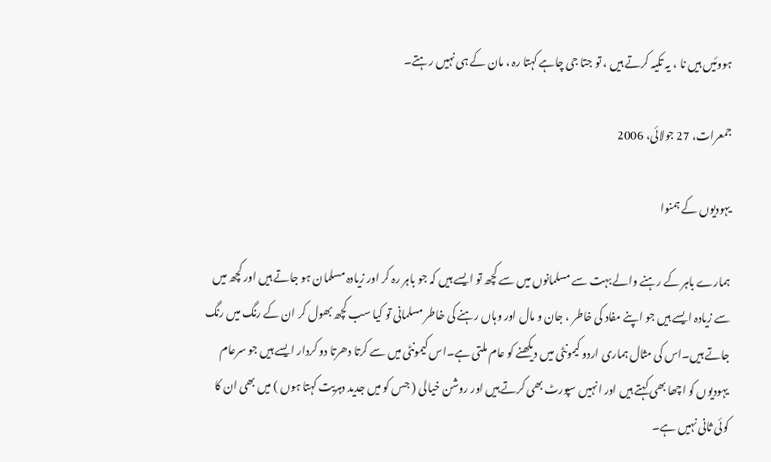ہووئیں ہیں نا ، یہ تکیہ کرتے ہیں ، تو جتا جی چاہے کہتا رہ ، مان کے ہی نہیں رہتے۔

جمعرات، 27 جولائی، 2006

یہودیوں کے ہمنوا

ہمارے باہر کے رہنے والے بہت سے مسلمانوں میں سے کچھ تو ایسے ہیں کہ جو باہر رہ کر اور زیادہ مسلمان ہو جاتے ہیں اور کچھ میں سے زیادہ ایسے ہیں جو اپنے مفاد کی خاطر ، جان و مال اور وہاں رہنے کی خاطر مسلمانی تو کیا سب کچھ بھول کر ان کے رنگ میں رنگ جاتے ہیں۔اس کی مثال ہماری اردو کیمونٹی میں دیکھنے کو عام ملتی ہے۔اس کیمونٹی میں سے کرتا دھرتا دو کردار ایسے ہیں جو سرعام یہودیوں کو اچھا بھی کہتے ہیں اور انہیں سپورٹ بھی کرتے ہیں اور روشن خیالی ( جس کو میں جدید دہریت کہتا ہوں ) میں بھی ان کا کوئی ثانی نہیں ہے۔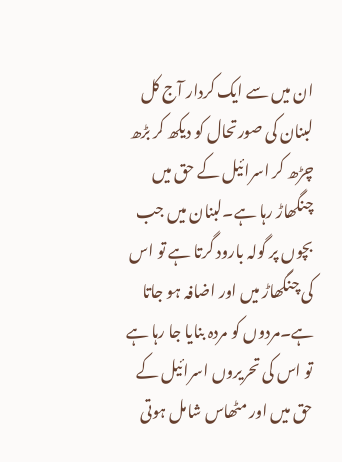ان میں سے ایک کردار آج کل لبنان کی صورتحال کو دیکھ کر بڑھ چڑھ کر اسرائیل کے حق میں چنگھاڑ رہا ہے۔لبنان میں جب بچوں پر گولہ بارود گرتا ہے تو اس کی چنگھاڑ میں اور اضافہ ہو جاتا ہے۔مردوں کو مردہ بنایا جا رہا ہے تو اس کی تحریروں اسرائیل کے حق میں اور مٹھاس شامل ہوتی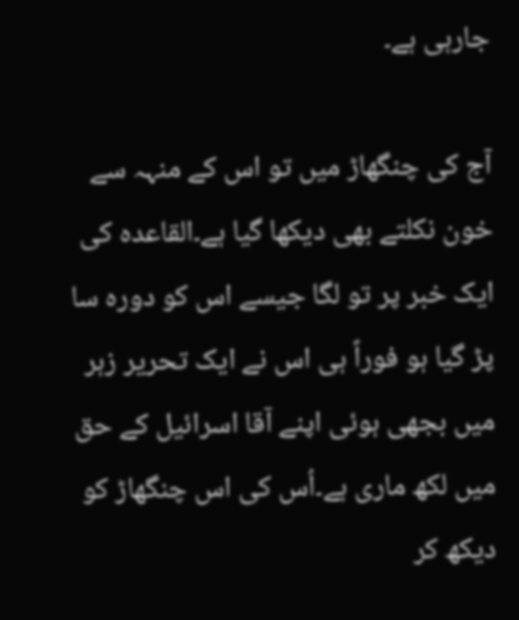جارہی ہے۔

آج کی چنگھاڑ میں تو اس کے منہہ سے خون نکلتے بھی دیکھا گیا ہے۔القاعدہ کی ایک خبر پر تو لگا جیسے اس کو دورہ سا پڑ گیا ہو فوراً ہی اس نے ایک تحریر زہر میں بجھی ہوئی اپنے آقا اسرائیل کے حق میں لکھ ماری ہے۔اُس کی اس چنگھاڑ کو دیکھ کر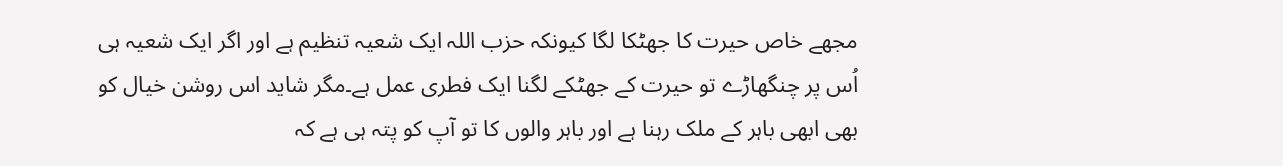مجھے خاص حیرت کا جھٹکا لگا کیونکہ حزب اللہ ایک شعیہ تنظیم ہے اور اگر ایک شعیہ ہی اُس پر چنگھاڑے تو حیرت کے جھٹکے لگنا ایک فطری عمل ہے۔مگر شاید اس روشن خیال کو بھی ابھی باہر کے ملک رہنا ہے اور باہر والوں کا تو آپ کو پتہ ہی ہے کہ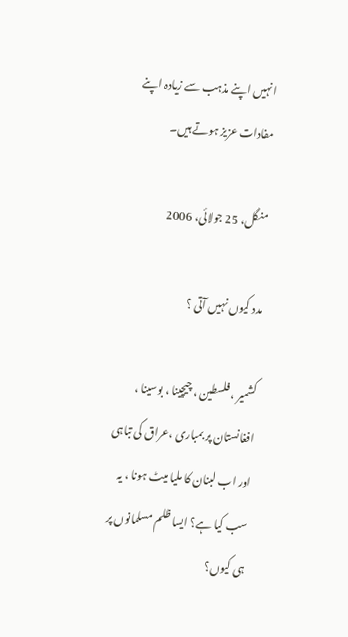انہیں اپنے مذہب سے زیادہ اپنے مفادات عزیز ہوتے ہیں۔

منگل، 25 جولائی، 2006

مدد کیوں نہیں آتی ؟

کشمیر ، فلسطین ، چیچینا ، بوسینا ، افغانستان پر بمباری ،عراق کی تباہی اور اب لبنان کا ملیا میٹ ہونا ، یہ سب کیا ہے؟ ایسا ظلم مسلمانوں پر ہی کیوں؟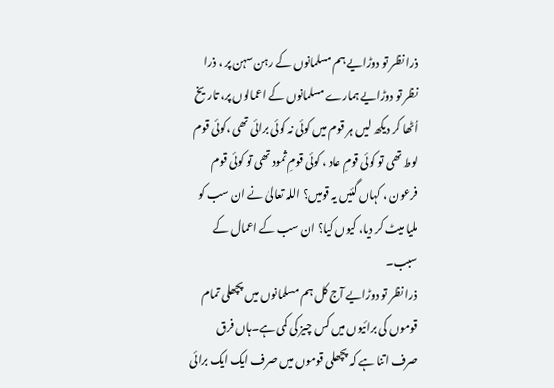ذرا نظر تو دوڑایے ہم مسلمانوں کے رہن سہن پر ، ذرا نظر تو دوڑایے ہمارے مسلمانوں کے اعمالوں پر، تاریخ اُٹھا کر دیکھ لیں ہر قوم میں کوئی نہ کوئی برائی تھی ،کوئی قوم لوط تھی تو کوئی قومِ عاد ، کوئی قومِ ثمود تھی تو کوئی قوم فرعون ، کہاں گئیں یہ قومیں؟ اللہ تعالیٰ نے ان سب کو ملیا میٹ کر دیا، کیوں کیا؟ ان سب کے اعمال کے سبب۔
ذرا نظر تو دوڑایے آج کل ہم مسلمانوں میں پچھلی تمام قوموں کی برائیوں میں کس چیز کی کمی ہے۔ہاں فرق صرف اتنا ہے کہ پچھلی قوموں میں صرف ایک ایک برائی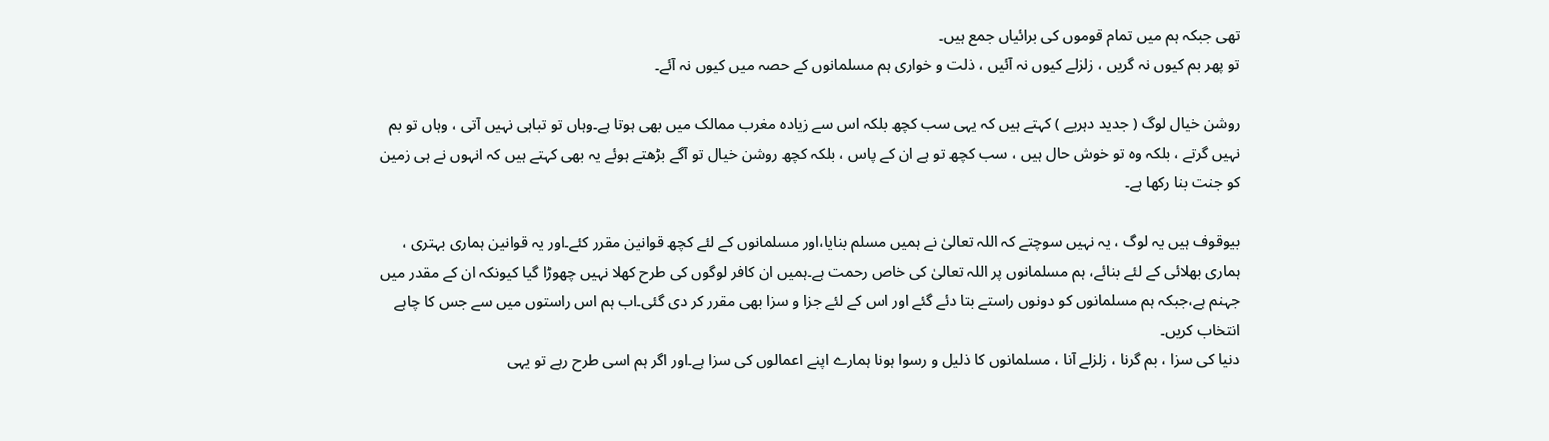تھی جبکہ ہم میں تمام قوموں کی برائیاں جمع ہیں۔
تو پھر بم کیوں نہ گریں ، زلزلے کیوں نہ آئیں ، ذلت و خواری ہم مسلمانوں کے حصہ میں کیوں نہ آئے۔

روشن خیال لوگ ( جدید دہریے ) کہتے ہیں کہ یہی سب کچھ بلکہ اس سے زیادہ مغرب ممالک میں بھی ہوتا ہے۔وہاں تو تباہی نہیں آتی ، وہاں تو بم نہیں گرتے ، بلکہ وہ تو خوش حال ہیں ، سب کچھ تو ہے ان کے پاس ، بلکہ کچھ روشن خیال تو آگے بڑھتے ہوئے یہ بھی کہتے ہیں کہ انہوں نے ہی زمین کو جنت بنا رکھا ہے۔

بیوقوف ہیں یہ لوگ ، یہ نہیں سوچتے کہ اللہ تعالیٰ نے ہمیں مسلم بنایا،اور مسلمانوں کے لئے کچھ قوانین مقرر کئے۔اور یہ قوانین ہماری بہتری ، ہماری بھلائی کے لئے بنائے، ہم مسلمانوں پر اللہ تعالیٰ کی خاص رحمت ہے۔ہمیں ان کافر لوگوں کی طرح کھلا نہیں چھوڑا گیا کیونکہ ان کے مقدر میں جہنم ہے،جبکہ ہم مسلمانوں کو دونوں راستے بتا دئے گئے اور اس کے لئے جزا و سزا بھی مقرر کر دی گئی۔اب ہم اس راستوں میں سے جس کا چاہے انتخاب کریں۔
دنیا کی سزا ، بم گرنا ، زلزلے آنا ، مسلمانوں کا ذلیل و رسوا ہونا ہمارے اپنے اعمالوں کی سزا ہے۔اور اگر ہم اسی طرح رہے تو یہی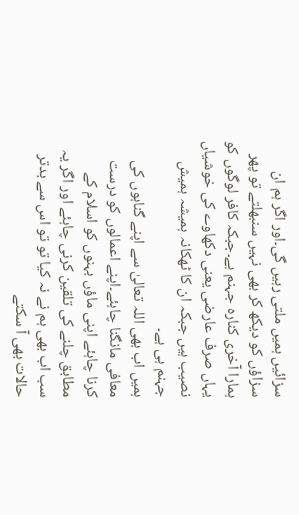سزائیں ہمیں ملتی رہیں گی۔اور اگر ہم ان سزاؤں کو دیکھ کر بھی نہیں سنبھلتے تو پھر ہمارا آخری کنارہ جہنم ہے۔جبکہ کافر لوگوں کو یہاں صرف عارضی یعنی دکھاوے کی خوشیاں نصیب ہیں جبکہ ان کا ٹھکانہ ہمیشہ ہمیش جہنم ہی ہے۔
ہمیں اب بھی اللہ تعالیٰ سے اپنے گناہوں کی معافی مانگنا چاہئے۔اپنے اعمالوں کو درست کرنا چاہئے اپنی ماؤں بہنوں کو اسلام کے مطابق چلنے کی تلقین کرنی چاہئے اور اگر یہ سب اب بھی ہم نے نہ کیا تو تو اس سے بدتر حالات بھی آ سکتے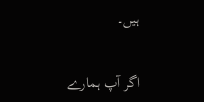ہیں۔


اگر آپ ہمارے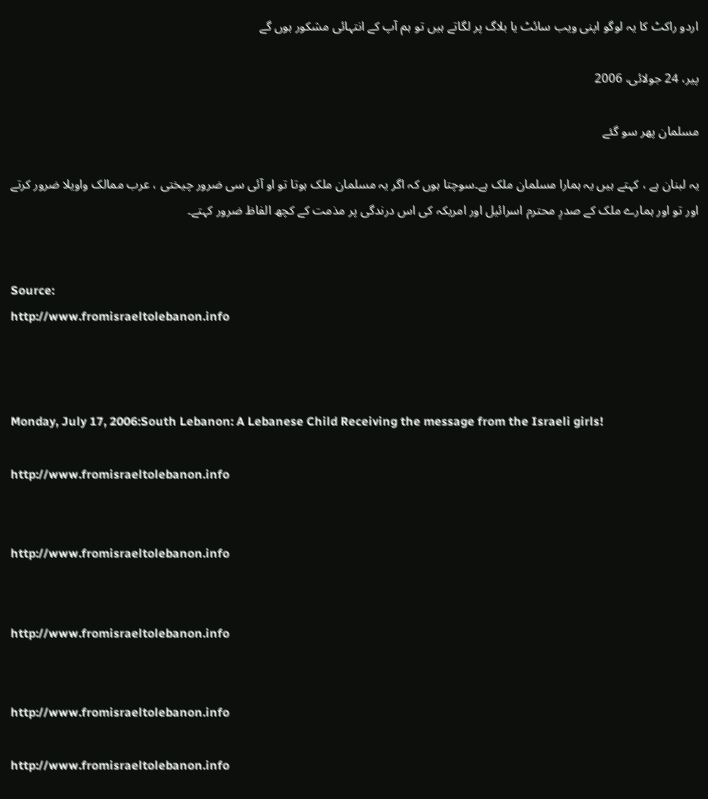اردو راکٹ کا یہ لوگو اپنی ویب سائٹ یا بلاگ پر لگاتے ہیں تو ہم آپ کے انتہائی مشکور ہوں گے

پیر، 24 جولائی، 2006

مسلمان پھر سو گئے

یہ لبنان ہے ، کہتے ہیں یہ ہمارا مسلمان ملک ہے۔سوچتا ہوں کہ اگر یہ مسلمان ملک ہوتا تو او آئی سی ضرور چیختی ، عرب ممالک واویلا ضرور کرتے اور تو اور ہمارے ملک کے صدرِ محترم اسرائیل اور امریکہ کی اس درندگی پر مذمت کے کچھ الفاظ ضرور کہتے۔


Source:
http://www.fromisraeltolebanon.info



Monday, July 17, 2006:South Lebanon: A Lebanese Child Receiving the message from the Israeli girls!

http://www.fromisraeltolebanon.info


http://www.fromisraeltolebanon.info


http://www.fromisraeltolebanon.info


http://www.fromisraeltolebanon.info

http://www.fromisraeltolebanon.info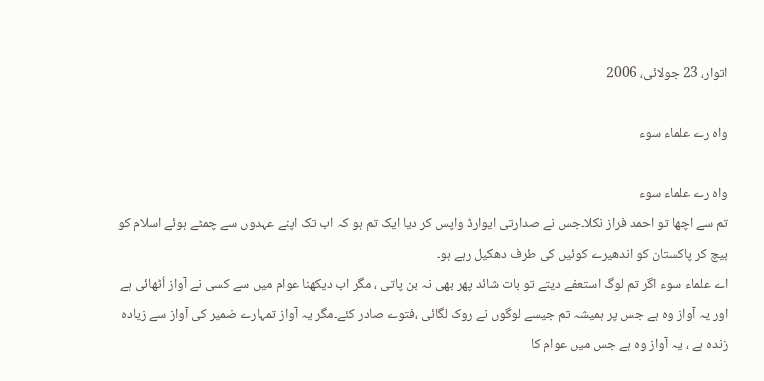اتوار، 23 جولائی، 2006

واہ رے علماء سوء

واہ رے علماء سوء
تم سے اچھا تو احمد فراز نکلا۔جس نے صدارتی ایوارڈ واپس کر دیا ایک تم ہو کہ اب تک اپنے عہدوں سے چمٹے ہوئے اسلام کو بیچ کر پاکستان کو اندھیرے کوئیں کی طرف دھکیل رہے ہو۔
اے علماء سوء اگر تم لوگ استعفے دیتے تو بات شائد پھر بھی نہ بن پاتی ، مگر اب دیکھنا عوام میں سے کسی نے آواز اُٹھائی ہے اور یہ آواز وہ ہے جس پر ہمیشہ تم جیسے لوگوں نے روک لگائی ،فتوے صادر کئے۔مگر یہ آواز تمہارے ضمیر کی آواز سے زیادہ زندہ ہے ، یہ آواز وہ ہے جس میں عوام کا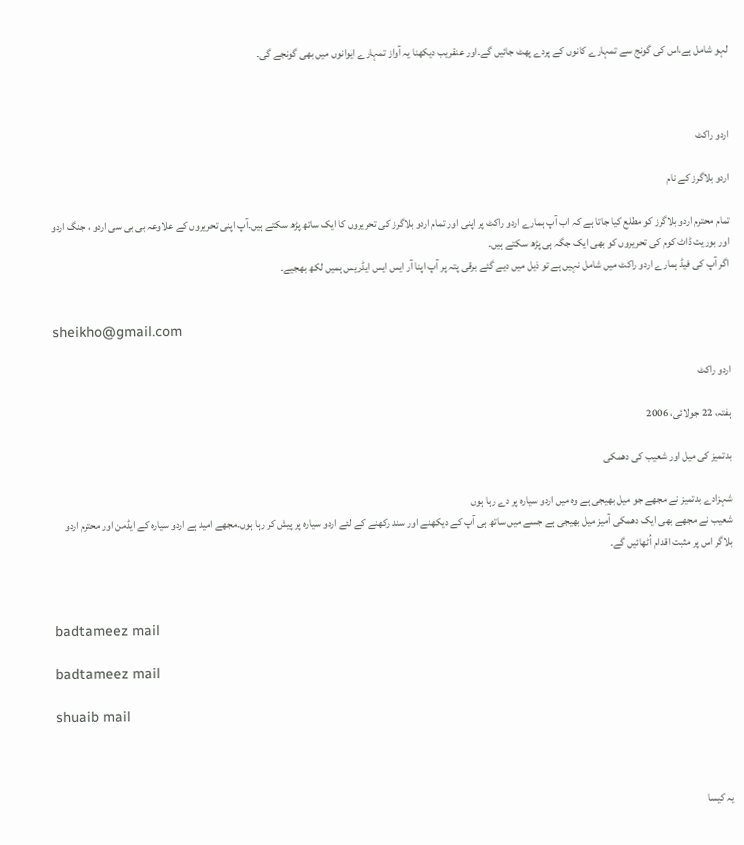لہو شامل ہے،اس کی گونج سے تمہارے کانوں کے پردے پھٹ جائیں گے۔اور عنقریب دیکھنا یہ آواز تمہارے ایوانوں میں بھی گونجے گی۔



اردو راکٹ

اردو بلاگرز کے نام

تمام محترم اردو بلاگرز کو مطلع کیا جاتا ہے کہ اب آپ ہمارے اردو راکٹ پر اپنی اور تمام اردو بلاگرز کی تحریروں کا ایک ساتھ پڑھ سکتے ہیں۔آپ اپنی تحریروں کے علاوعہ بی بی سی اردو ، جنگ اردو اور بوریت ڈاٹ کوم کی تحریروں کو بھی ایک جگہ ہی پڑھ سکتے ہیں۔
اگر آپ کی فیڈ ہمارے اردو راکٹ میں شامل نہیں ہے تو ذیل میں دیے گئے برقی پتہ پر آپ اپنا آر ایس ایس ایڈریس ہمیں لکھ بھجیے۔


sheikho@gmail.com

اردو راکٹ

ہفتہ، 22 جولائی، 2006

بدتمیز کی میل اور شعیب کی دھمکی

شہزادے بدتمیز نے مجھے جو میل بھیجی ہے وہ میں اردو سیارہ پر دے رہا ہوں
شعیب نے مجھے بھی ایک دھمکی آمیز میل بھیجی ہے جسے میں ساتھ ہی آپ کے دیکھنے اور سند رکھنے کے لئے اردو سیارہ پر پیش کر رہا ہوں۔مجھے امید ہے اردو سیارہ کے ایڈمن اور محترم اردو بلاگر اس پر مثبت اقدام اُٹھائیں گے۔



badtameez mail

badtameez mail

shuaib mail



یہ کیسا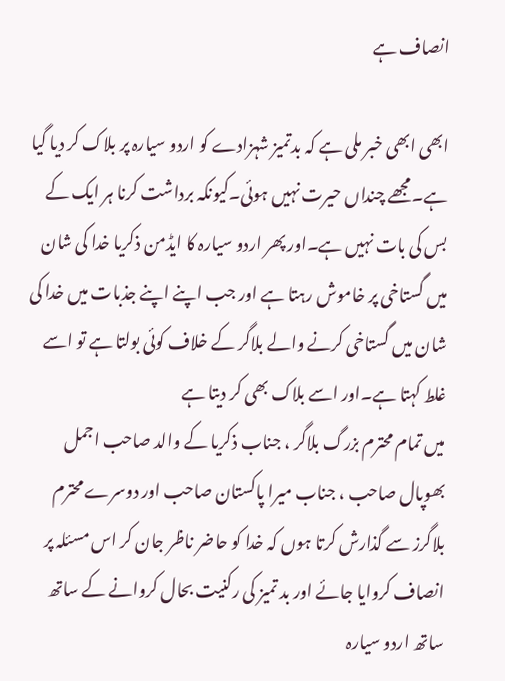انصاف ہے

ابھی ابھی خبر ملی ہے کہ بدتمیز شہزادے کو اردو سیارہ پر بلاک کر دیا گیا ہے۔مجھے چنداں حیرت نہیں ہوئی۔کیونکہ برداشت کرنا ہر ایک کے بس کی بات نہیں ہے۔اور پھر اردو سیارہ کا ایڈمن ذکریا خدا کی شان میں گستاخی پر خاموش رہتا ہے اور جب اپنے اپنے جذبات میں خدا کی شان میں گستاخی کرنے والے بلاگر کے خلاف کوئی بولتا ہے تو اسے غلط کہتا ہے۔اور اسے بلاک بھی کر دیتا ہے
میں تمام محترم بزرگ بلاگر ، جناب ذکریا کے والد صاحب اجمل بھوپال صاحب ، جناب میرا پاکستان صاحب اور دوسرے محترم بلاگرز سے گذارش کرتا ہوں کہ خدا کو حاضر ناظر جان کر اس مسئلہ پر انصاف کروایا جائے اور بد تمیز کی رکنیت بحال کروانے کے ساتھ ساتھ اردو سیارہ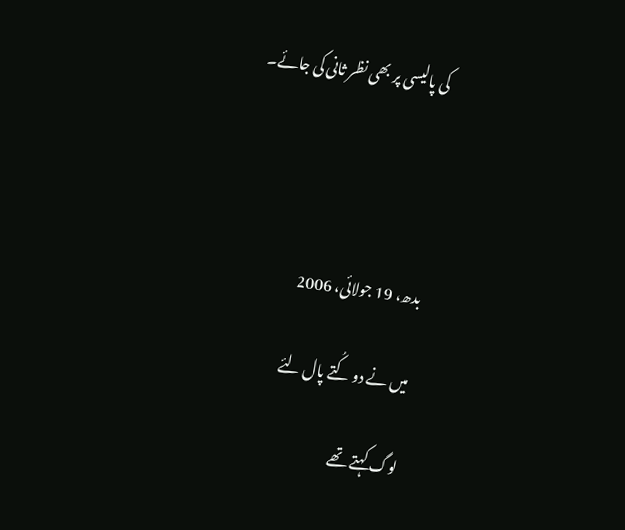کی پالیسی پر بھی نظر ثانی کی جائے۔




بدھ، 19 جولائی، 2006

میں نے دو کُتے پال لئے

لوگ کہتے تھے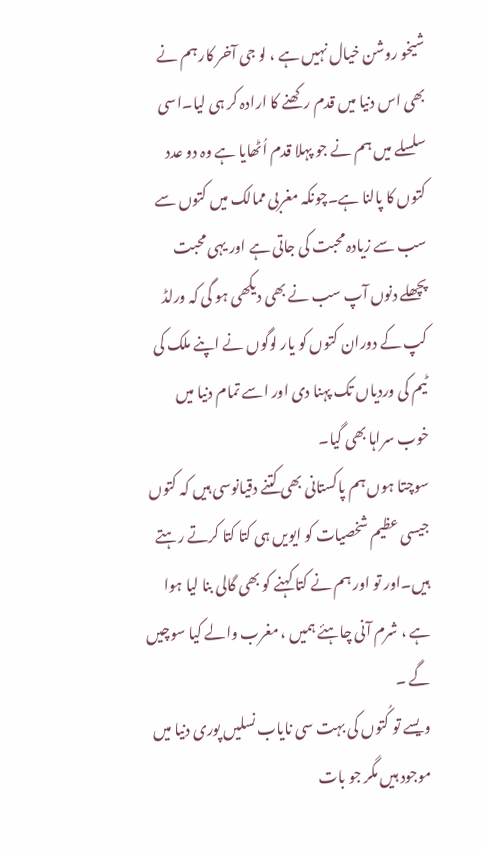شیخو روشن خیال نہیں ہے ، لو جی آخر کار ہم نے بھی اس دنیا میں قدم رکھنے کا ارادہ کر ہی لیا۔اسی سلسلے میں ہم نے جو پہلا قدم اُٹھایا ہے وہ دو عدد کتوں کا پالنا ہے۔چونکہ مغربی ممالک میں کتوں سے سب سے زیادہ محبت کی جاتی ہے اور یہی محبت پچھلے دنوں آپ سب نے بھی دیکھی ہو گی کہ ورلڈ کپ کے دوران کتوں کو یار لوگوں نے اپنے ملک کی ٹیم کی وردیاں تک پہنا دی اور اسے تمام دنیا میں خوب سراہا بھی گیا۔
سوچتا ہوں ہم پاکستانی بھی کتنے دقیانوسی ہیں کہ کتوں جیسی عظیم شخصیات کو ایویں ہی کتا کتا کرتے رہتے ہیں۔اور تو اور ہم نے کتا کہنے کو بھی گالی بنا لیا ہوا ہے ، شرم آنی چاہئے ہمیں ، مغرب والے کیا سوچیں گے ۔
ویسے تو کُتوں کی بہت سی نایاب نسلیں پوری دنیا میں موجود ہیں مگر جو بات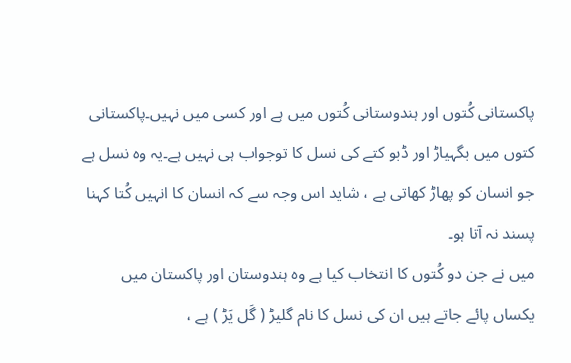پاکستانی کُتوں اور ہندوستانی کُتوں میں ہے اور کسی میں نہیں۔پاکستانی کتوں میں بگہیاڑ اور ڈبو کتے کی نسل کا توجواب ہی نہیں ہے۔یہ وہ نسل ہے جو انسان کو پھاڑ کھاتی ہے ، شاید اس وجہ سے کہ انسان کا انہیں کُتا کہنا پسند نہ آتا ہو۔
میں نے جن دو کُتوں کا انتخاب کیا ہے وہ ہندوستان اور پاکستان میں یکساں پائے جاتے ہیں ان کی نسل کا نام گلیڑ ( گَل یَڑ ) ہے ،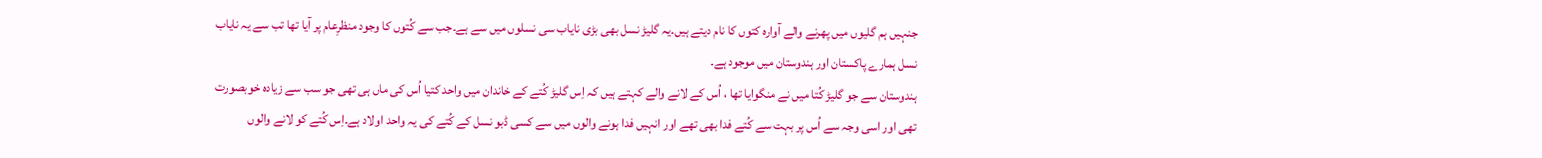جنہیں ہم گلیوں میں پھرنے والے آوارہ کتوں کا نام دیتے ہیں۔یہ گلیڑ نسل بھی بڑی نایاب سی نسلوں میں سے ہے۔جب سے کُتوں کا وجود منظرِعام پر آیا تھا تب سے یہ نایاب نسل ہمارے پاکستان اور ہندوستان میں موجود ہے۔
ہندوستان سے جو گلیڑ کُتا میں نے منگوایا تھا ، اُس کے لانے والے کہتے ہیں کہ اِس گلیڑ کُتے کے خاندان میں واحد کتیا اُس کی ماں ہی تھی جو سب سے زیادہ خوبصورت تھی اور اسی وجہ سے اُس پر بہت سے کُتے فدا بھی تھے اور انہیں فدا ہونے والوں میں سے کسی ڈبو نسل کے کُتے کی یہ واحد اولاد ہے۔اِس کُتے کو لانے والوں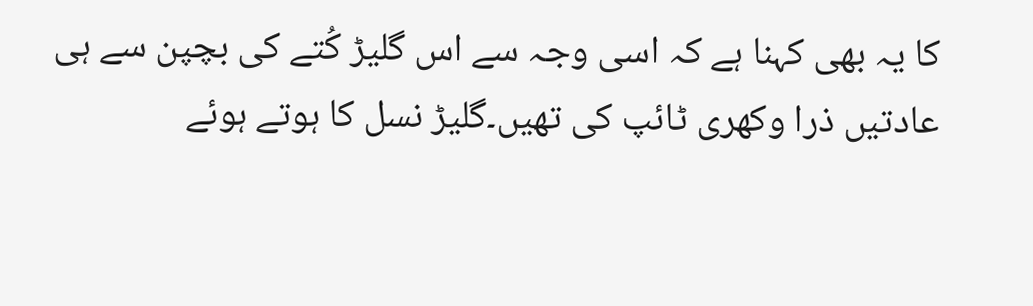کا یہ بھی کہنا ہے کہ اسی وجہ سے اس گلیڑ کُتے کی بچپن سے ہی عادتیں ذرا وکھری ٹائپ کی تھیں۔گلیڑ نسل کا ہوتے ہوئے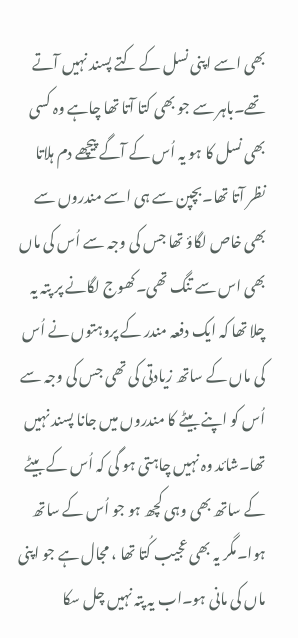بھی اسے اپنی نسل کے کتے پسند نہیں آتے تھے۔باہر سے جو بھی کتا آتا تھا چاہے وہ کسی بھی نسل کا ہو یہ اُس کے آگے پیچھے دم ہلاتا نظر آتا تھا۔بچپن سے ہی اسے مندروں سے بھی خاص لگاؤ تھا جس کی وجہ سے اُس کی ماں بھی اس سے تنگ تھی۔کھوج لگانے پر پتہ یہ چلا تھا کہ ایک دفعہ مندر کے پروہتوں نے اُس کی ماں کے ساتھ زیادتی کی تھی جس کی وجہ سے اُس کو اپنے بیٹے کا مندروں میں جانا پسند نہیں تھا۔شائد وہ نہیں چاہتی ہو گی کہ اُس کے بیٹے کے ساتھ بھی وہی کچھ ہو جو اُس کے ساتھ ہوا۔مگر یہ بھی عجیب کُتا تھا ، مجال ہے جو اپنی ماں کی مانی ہو۔اب یہ پتہ نہیں چل سکا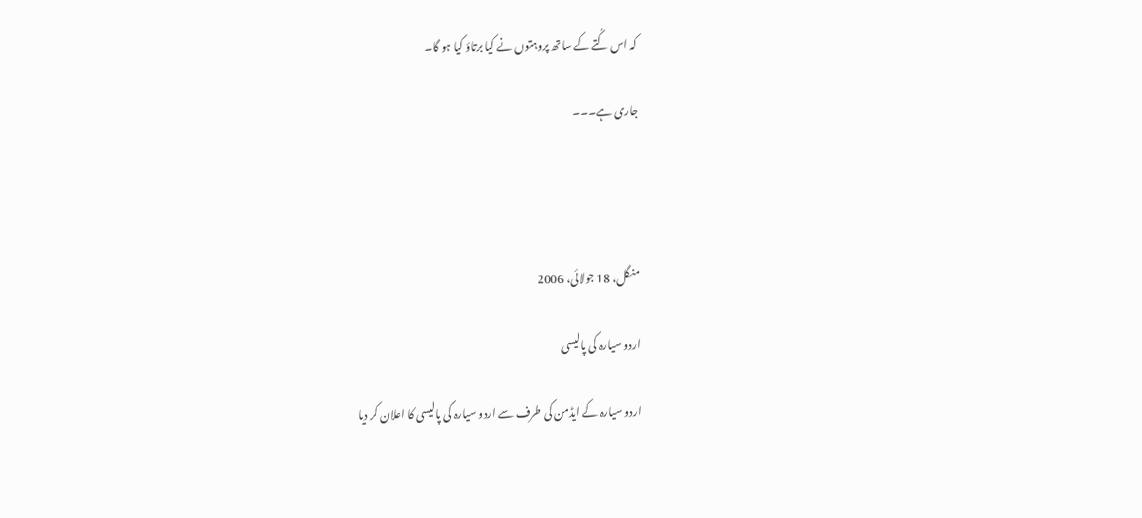کہ اس کُتے کے ساتھ پروہتوں نے کیا برتاؤ کیا ہو گا۔

جاری ہے۔۔۔




منگل، 18 جولائی، 2006

اردو سیارہ کی پالیسی

اردو سیارہ کے ایڈمن کی طرف سے اردو سیارہ کی پالیسی کا اعلان کر دیا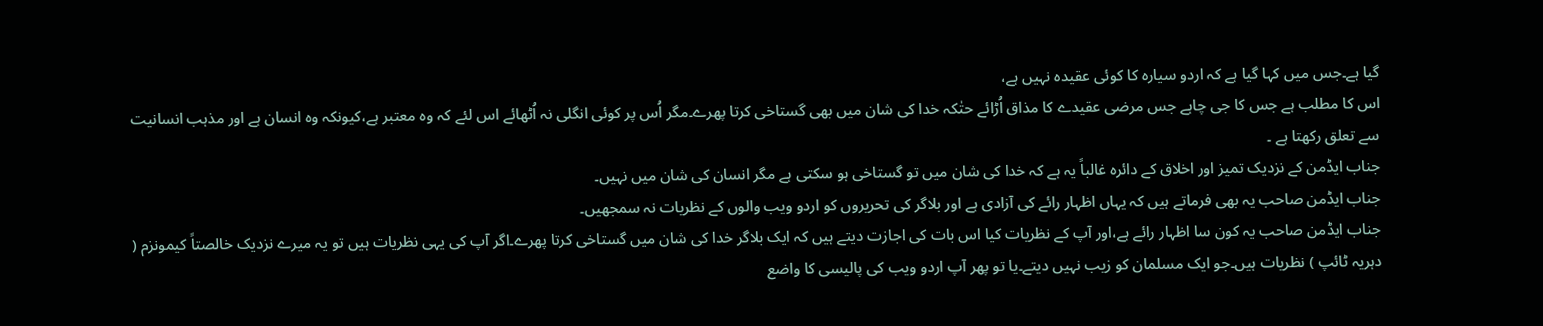گیا ہے۔جس میں کہا گیا ہے کہ اردو سیارہ کا کوئی عقیدہ نہیں ہے،
اس کا مطلب ہے جس کا جی چاہے جس مرضی عقیدے کا مذاق اُڑائے حتٰکہ خدا کی شان میں بھی گستاخی کرتا پھرے۔مگر اُس پر کوئی انگلی نہ اُٹھائے اس لئے کہ وہ معتبر ہے،کیونکہ وہ انسان ہے اور مذہب انسانیت سے تعلق رکھتا ہے ۔
جناب ایڈمن کے نزدیک تمیز اور اخلاق کے دائرہ غالباً یہ ہے کہ خدا کی شان میں تو گستاخی ہو سکتی ہے مگر انسان کی شان میں نہیں۔
جناب ایڈمن صاحب یہ بھی فرماتے ہیں کہ یہاں اظہار رائے کی آزادی ہے اور بلاگر کی تحریروں کو اردو ویب والوں کے نظریات نہ سمجھیں۔
جناب ایڈمن صاحب یہ کون سا اظہار رائے ہے،اور آپ کے نظریات کیا اس بات کی اجازت دیتے ہیں کہ ایک بلاگر خدا کی شان میں گستاخی کرتا پھرے۔اگر آپ کی یہی نظریات ہیں تو یہ میرے نزدیک خالصتاً کیمونزم ( دہریہ ٹائپ ) نظریات ہیں۔جو ایک مسلمان کو زیب نہیں دیتے۔یا تو پھر آپ اردو ویب کی پالیسی کا واضع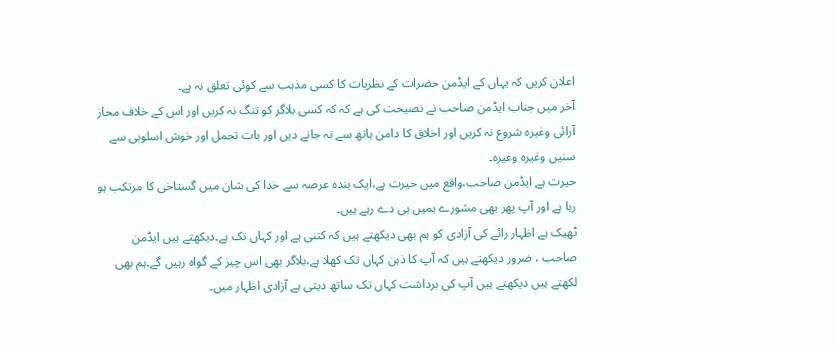اعلان کریں کہ یہاں کے ایڈمن حضرات کے نظریات کا کسی مذہب سے کوئی تعلق نہ ہے۔
آخر میں جناب ایڈمن صاحب نے نصیحت کی ہے کہ کہ کسی بلاگر کو تنگ نہ کریں اور اس کے خلاف محاز آرائی وغیرہ شروع نہ کریں اور اخلاق کا دامن ہاتھ سے نہ جانے دیں اور بات تحمل اور خوش اسلوبی سے سنیں وغیرہ وغیرہ۔
حیرت ہے ایڈمن صاحب،واقع میں حیرت ہے،ایک بندہ عرصہ سے خدا کی شان میں گستاخی کا مرتکب ہو رہا ہے اور آپ پھر بھی مشورے ہمیں ہی دے رہے ہیں۔
ٹھیک ہے اظہار رائے کی آزادی کو ہم بھی دیکھتے ہیں کہ کتنی ہے اور کہاں تک ہے۔دیکھتے ہیں ایڈمن صاحب ، ضرور دیکھتے ہیں کہ آپ کا ذہن کہاں تک کھلا ہے،بلاگر بھی اس چیز کے گواہ رہیں گے۔ہم بھی لکھتے ہیں دیکھتے ہیں آپ کی برداشت کہاں تک ساتھ دیتی ہے آزادی اظہار میں۔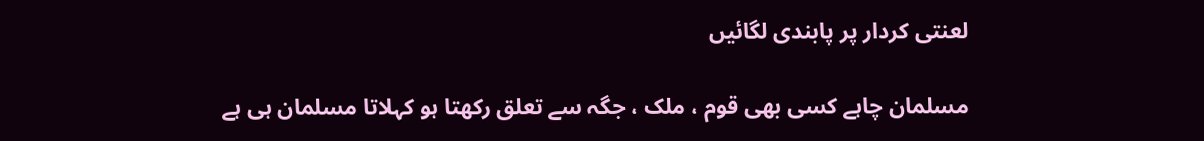لعنتی کردار پر پابندی لگائیں

مسلمان چاہے کسی بھی قوم ، ملک ، جگہ سے تعلق رکھتا ہو کہلاتا مسلمان ہی ہے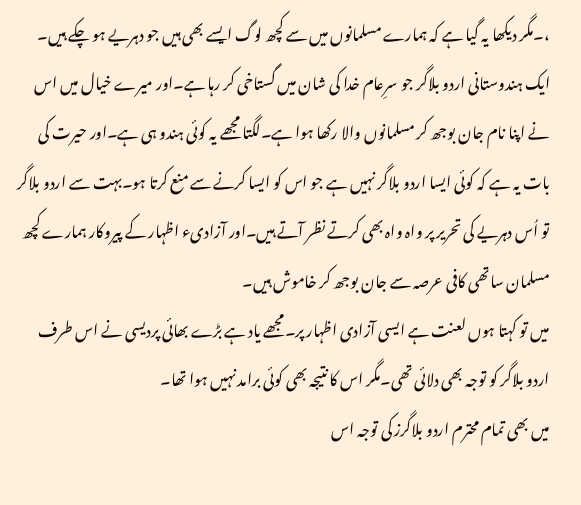،۔مگر دیکھا یہ گیا ہے کہ ہمارے مسلمانوں میں سے کچھ لوگ ایسے بھی ہیں جو دہریے ہو چکے ہیں۔ ایک ہندوستانی اردو بلاگر جو سرِعام خدا کی شان میں گستاخی کر رہا ہے۔اور میرے خیال میں اس نے اپنا نام جان بوجھ کر مسلمانوں والا رکھا ہوا ہے۔لگتا مجھے یہ کوئی ہندو ہی ہے۔اور حیرت کی بات یہ ہے کہ کوئی ایسا اردو بلاگر نہیں ہے جو اس کو ایسا کرنے سے منع کرتا ہو۔بہت سے اردو بلاگر تو اُس دہریے کی تحریر پر واہ واہ بھی کرتے نظر آتے ہیں۔اور آزادیء اظہار کے پیروکار ہمارے کچھ مسلمان ساتھی کافی عرصہ سے جان بوجھ کر خاموش ہیں۔
میں تو کہتا ہوں لعنت ہے ایسی آزادی اظہار پر۔مجھے یاد ہے بڑے بھائی پردیسی نے اس طرف اردو بلاگر کو توجہ بھی دلائی تھی۔مگر اس کا نتیجہ بھی کوئی برامد نہیں ہوا تھا۔
میں بھی تمام محترم اردو بلاگرز کی توجہ اس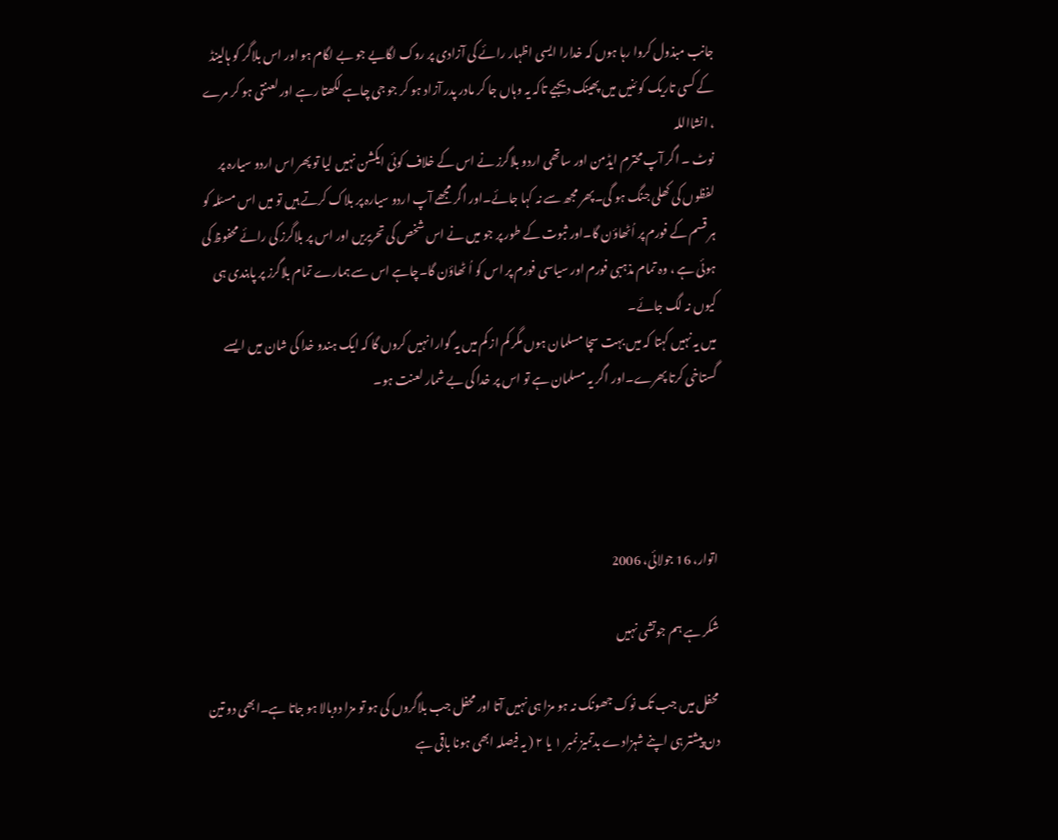جانب مبذول کروا رہا ہوں کہ خدارا ایسی اظہار رائے کی آزادی پر روک لگایے جو بے لگام ہو اور اس بلاگر کو ہالینڈ کے کسی تاریک کو ئنیں میں پھینک دیجیے تاکہ یہ وہاں جا کر مادر پدر آزاد ہو کر جو جی چاہے لکھتا رہے اور لعنتی ہو کر مرے ، انشااللہ
نوٹ ۔ اگر آپ محترم ایڈمن اور ساتھی اردو بلاگرز نے اس کے خلاف کوئی ایکشن نہیں لیا تو پھر اس اردو سیارہ پر لفظوں کی کھلی جنگ ہو گی۔پھر مجھ سے نہ کہا جائے۔اور اگر مجھے آپ اردو سیارہ پر بلاک کرتے ہیں تو میں اس مسئلہ کو ہر قسم کے فورم پر اُٹھاؤن گا۔اور ثبوت کے طور پر جو میں نے اس شخص کی تحریریں اور اس پر بلاگرز کی رائے محفوظ کی ہوئی ہے ، وہ تمام مذہبی فورم اور سیاسی فورم پر اس کو اُ ٹھاؤن گا۔چاہے اس سے ہمارے تمام بلاگرز پر پابندی ہی کیوں نہ لگ جائے۔
میں یہ نہیں کہتا کہ میں بہت سچا مسلمان ہوں مگر کم از کم میں یہ گوارا نہیں کروں گا کہ ایک ہندو خدا کی شان میں ایسے گستاخی کرتا پھرے۔اور اگر یہ مسلمان ہے تو اس پر خدا کی بے شمار لعنت ہو۔




اتوار، 16 جولائی، 2006

شکر ہے ہم جوتشی نہیں

محفل میں جب تک نوک جھونک نہ ہو مزا ہی نہیں آتا اور محفل جب بلاگروں کی ہو تو مزا دوبالا ہو جاتا ہے۔ابھی دو تین دن پیشتر ہی اپنے شہزادے بدتمیز نمبر ١ یا ٢ ( یہ فیصلہ ابھی ہونا باقی ہے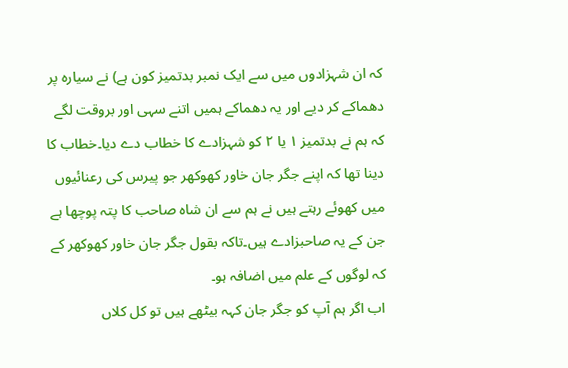کہ ان شہزادوں میں سے ایک نمبر بدتمیز کون ہے) نے سیارہ پر دھماکے کر دیے اور یہ دھماکے ہمیں اتنے سہی اور بروقت لگے کہ ہم نے بدتمیز ١ یا ٢ کو شہزادے کا خطاب دے دیا۔خطاب کا دینا تھا کہ اپنے جگر جان خاور کھوکھر جو پیرس کی رعنائیوں میں کھوئے رہتے ہیں نے ہم سے ان شاہ صاحب کا پتہ پوچھا ہے جن کے یہ صاحبزادے ہیں۔تاکہ بقول جگر جان خاور کھوکھر کے کہ لوگوں کے علم میں اضافہ ہو۔
اب اگر ہم آپ کو جگر جان کہہ بیٹھے ہیں تو کل کلاں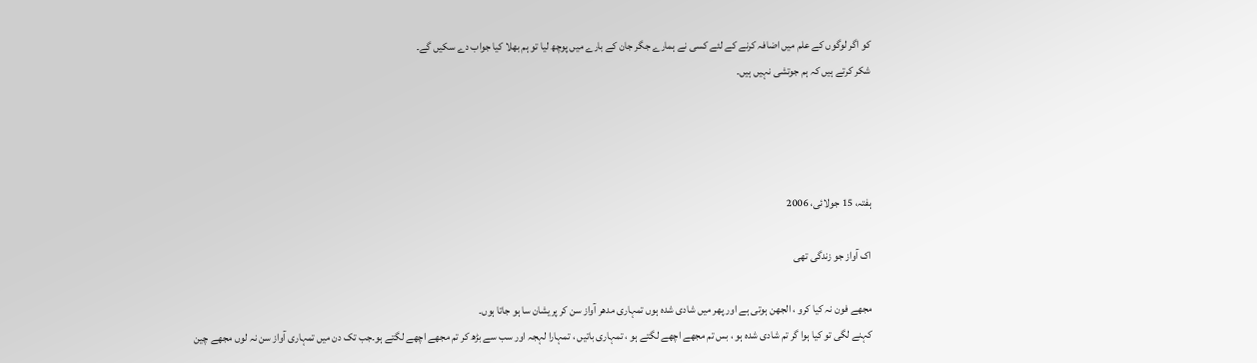کو اگر لوگوں کے علم میں اضافہ کرنے کے لئے کسی نے ہمارے جگر جان کے بارے میں پوچھ لیا تو ہم بھلا کیا جواب دے سکیں گے۔
شکر کرتے ہیں کہ ہم جوتشی نہیں ہیں۔




ہفتہ، 15 جولائی، 2006

اک آواز جو زندگی تھی

مجھے فون نہ کیا کرو ، الجھن ہوتی ہے اور پھر میں شادی شدہ ہوں تمہاری مدھر آواز سن کر پریشان سا ہو جاتا ہوں۔
کہنے لگی تو کیا ہوا گر تم شادی شدہ ہو ، بس تم مجھے اچھے لگتے ہو ، تمہاری باتیں ، تمہارا لہجہ اور سب سے بڑھ کر تم مجھے اچھے لگتے ہو۔جب تک دن میں تمہاری آواز سن نہ لوں مجھے چین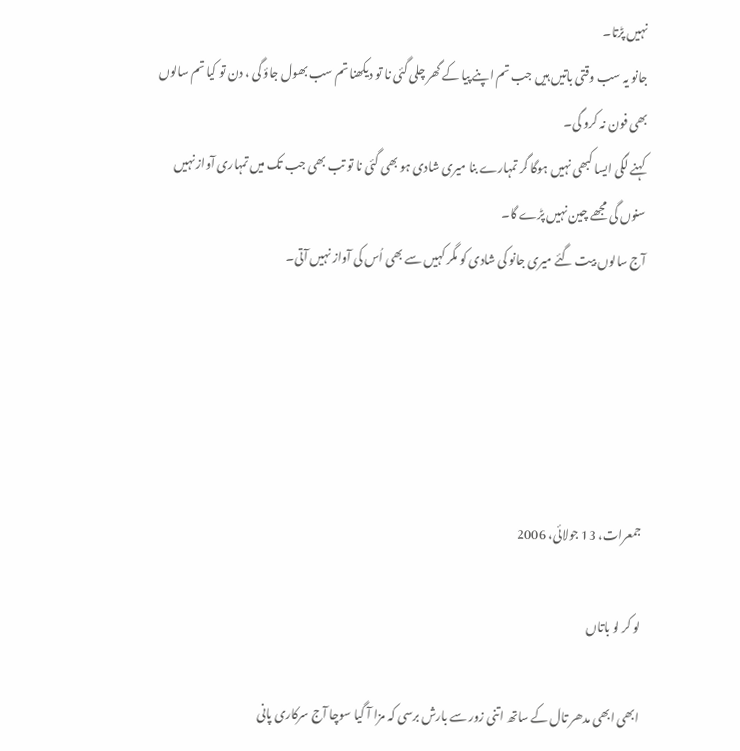نہیں پڑتا۔
جانو یہ سب وقتی باتیں ہیں جب تم اپنے پیا کے گھر چلی گئی نا تو دیکھنا تم سب بھول جاؤ گی ، دن تو کیا تم سالوں بھی فون نہ کرو گی۔
کہنے لگی ایسا کبھی نہیں ہوگا گر تمہارے بنا میری شادی ہو بھی گئی نا تو تب بھی جب تک میں تمہاری آواز نہیں سنوں گی مجھے چین نہیں پڑے گا۔
آج سالوں بیت گئے میری جانو کی شادی کو مگر کہیں سے بھی اُس کی آواز نہیں آتی۔





جمعرات، 13 جولائی، 2006

لو کر لو باتاں

ابھی ابھی مدھر تال کے ساتھ اتنی زور سے بارش برسی کہ مزا آ گیا سوچا آج سرکاری پانی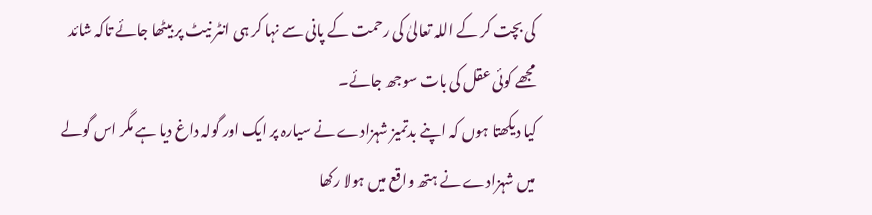کی بچت کر کے اللہ تعالیٰ کی رحمت کے پانی سے نہا کر ہی انٹر نیٹ پر بیٹھا جائے تاکہ شائد مجھے کوئی عقل کی بات سوجھ جائے۔
کیا دیکھتا ہوں کہ اپنے بدتمیز شہزادے نے سیارہ پر ایک اور گولہ داغ دیا ہے مگر اس گولے میں شہزادے نے ہتھ واقع میں ہولا رکھا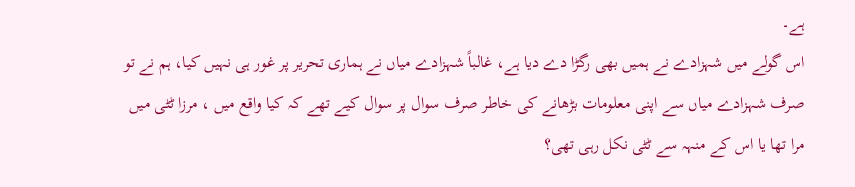ہے۔
اس گولے میں شہزادے نے ہمیں بھی رگڑا دے دیا ہے، غالباً شہزادے میاں نے ہماری تحریر پر غور ہی نہیں کیا، ہم نے تو صرف شہزادے میاں سے اپنی معلومات بڑھانے کی خاطر صرف سوال پر سوال کیے تھے کہ کیا واقع میں ، مرزا ٹٹی میں مرا تھا یا اس کے منہہ سے ٹٹی نکل رہی تھی؟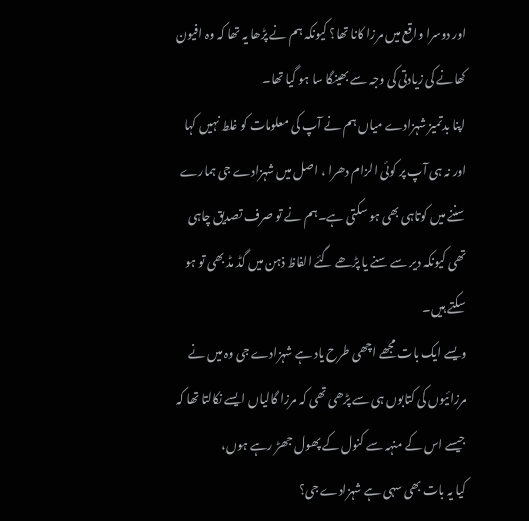اور دوسرا واقع میں مرزا کانا تھا؟ کیونکہ ہم نے پڑھا یہ تھا کہ وہ افیون کھانے کی زیادتی کی وجہ سے بھینگا سا ہو گیا تھا۔
اپنا بدتمیز شہزادے میاں ہم نے آپ کی معلومات کو غلط نہیں کہا اور نہ ہی آپ پر کوئی الزام دھرا ، اصل میں شہزادے جی ہمارے سننے میں کوتاہی بھی ہو سکتی ہے۔ہم نے تو صرف تصدیق چاہی تھی کیونکہ دیر سے سنے یا پڑھے گئے الفاظ ذہن میں گڈ مڈ بھی تو ہو سکتے ہیں۔
ویسے ایک بات مجھے اچھی طرح یاد ہے شہزادے جی وہ میں نے مرزائیوں کی کتابوں ہی سے پڑھی تھی کہ مرزا گالیاں ایسے نکالتا تھا کہ جیسے اس کے منہہ سے کنول کے پھول جھڑ رہے ہوں،
کیا یہ بات بھی سہی ہے شہزادے جی؟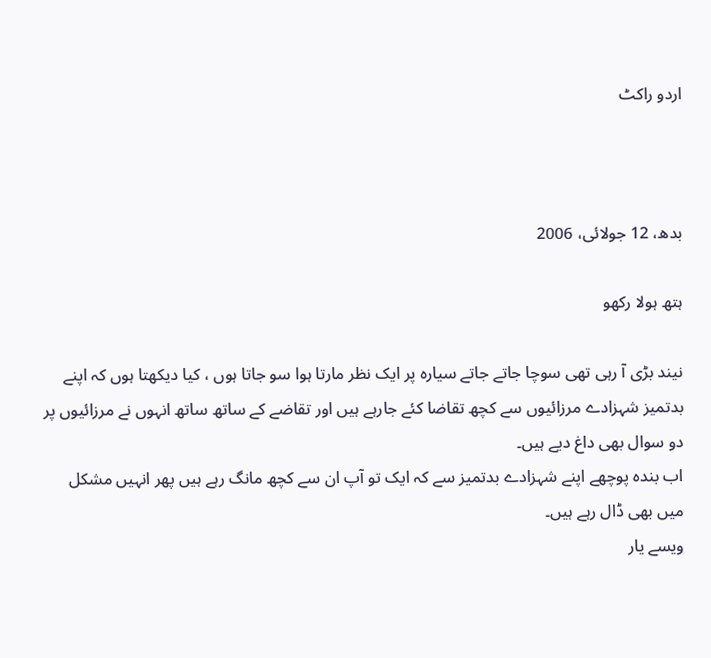اردو راکٹ



بدھ، 12 جولائی، 2006

ہتھ ہولا رکھو

نیند بڑی آ رہی تھی سوچا جاتے جاتے سیارہ پر ایک نظر مارتا ہوا سو جاتا ہوں ، کیا دیکھتا ہوں کہ اپنے بدتمیز شہزادے مرزائیوں سے کچھ تقاضا کئے جارہے ہیں اور تقاضے کے ساتھ ساتھ انہوں نے مرزائیوں پر دو سوال بھی داغ دیے ہیں۔
اب بندہ پوچھے اپنے شہزادے بدتمیز سے کہ ایک تو آپ ان سے کچھ مانگ رہے ہیں پھر انہیں مشکل میں بھی ڈال رہے ہیں۔
ویسے یار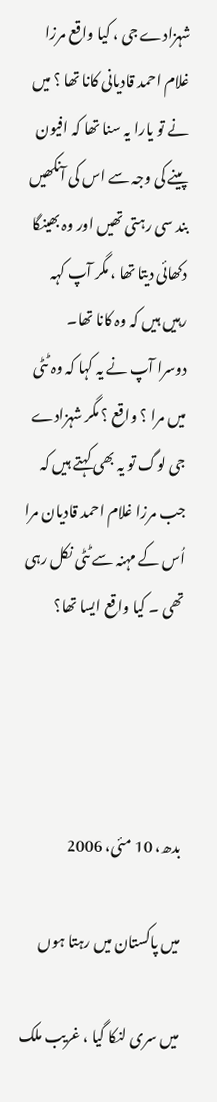شہزادے جی ، کیا واقع مرزا غلام احمد قادیانی کانا تھا ؟ میں نے تو یارا یہ سنا تھا کہ افیون پینے کی وجہ سے اس کی آنکھیں بند سی رہتی تھیں اور وہ بھینگا دکھائی دیتا تھا ، مگر آپ کہہ رہیں ہیں کہ وہ کانا تھا۔
دوسرا آپ نے یہ کہا کہ وہ ٹٹی میں مرا ؟ واقع ؟ مگر شہزادے جی لوگ تو یہ بھی کہتے ہیں کہ جب مرزا غلام احمد قادیان مرا اُس کے مہنہ سے ٹٹی نکل رہی تھی ۔ کیا واقع ایسا تھا؟




بدھ، 10 مئی، 2006

میں پاکستان میں رہتا ہوں

میں سری لنکا گیا ، غریب ملک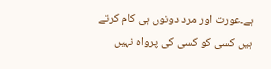ہے۔عورت اور مرد دونوں ہی کام کرتے ہیں کسی کو کسی کی پرواہ نہیں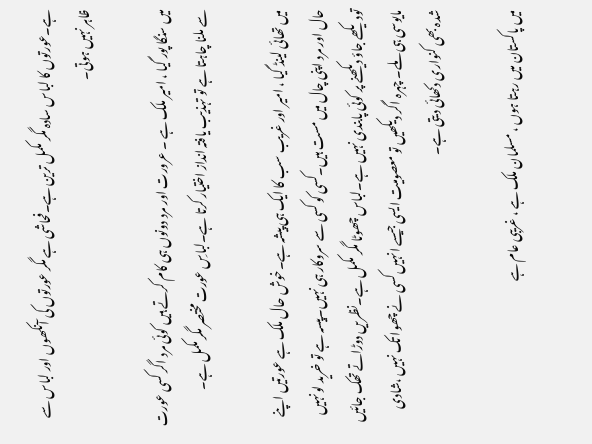ہے۔عورتوں کا لباس سادہ مگر مکمل ترین ہے۔فحاشی ہے مگر عورتوں کی آنکھوں اور لباس سے ظاہر نہیں ہوتی۔

میں سنگا پور گیا ، امیر ملک ہے ۔ عرورت اور مرد دونوں ہی کام کرتے ہیں کوئی مرد اگر کسی عورت سے ملنا چاہتا ہے تو تہذیب یافتہ انداز اختیار کرتا ہے۔لباسِ عورت مختصر مگر مکمل ہے۔

میں تھائی لینڈ گیا ، امیر اور غریب سب کا ایک ہی پیشہ ہے۔خوش حال ملک ہے عورتیں اپنے حال اور مرد اپنی چال میں مست ہیں۔کسی کو کسی سے سروکار ہی نہیں۔پیسہ ہے تو خرید لو نہیں تودیکھے جاؤ دیکھنے پر کوئی پابندی نہیں ہے۔لباس چھوٹا مگر مکمل ہے۔نظریں دوڑاتے تھک جائیں مایوسی ہی ملے۔ چہرہ اگر دیکھیں تو معصومیت ایسی جیسے انہیں کسی نے چھوا تک نہیں ،شادی شدہ بھی کنواری دکھائی دیتی ہے۔

میں پاکستان میں رہتا ہوں ، مسلمان ملک ہے ، غریبی عام ہے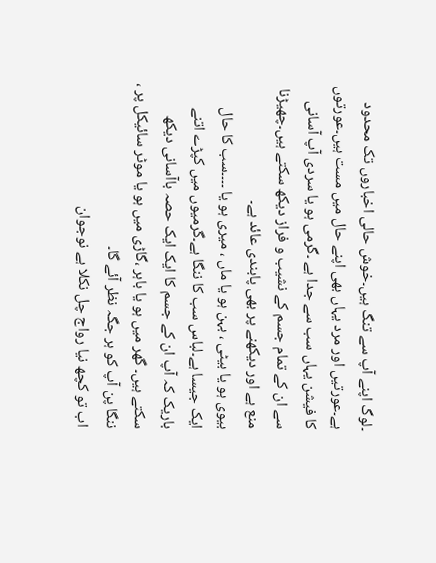۔لوگ اپنے آپ سے تنگ ہیں۔خوش حالی اخباروں تک محدود ہے۔عورتیں اور مرد یہاں بھی اپنے حال میں مست ہیں۔عورتوں کا فیشن یہاں سب سے جدا ہے ۔گرمی ہو یا سردی آپ آسانی سے ان کے تمام جسم کے نشیب و فراز دیکھ سکتے ہیں۔چھیڑنا منع ہے اور دیکھنے پر بھی پابندی عائد ہے۔
بیوی ہو یا بیٹی ، بہن ہو یا ماں ، میری ہو یا ۔۔۔۔سب کا حال ایک جیسا ہے۔لباس سب کا ننگا ہے۔گرمیوں میں کپڑے اتنے باریک کہ آپ ان کے جسم کا ایک ایک حصہ باآسانی دیکھ سکتے ہیں۔ گھر میں ہو یا باہر ،گاڑی میں ہو یا موٹر سائیکل پر ، ننگا پن آپ کو ہر جگہ نظر آئے گا۔
اب تو کچھ نیا رواج چل نکلا ہے نوجوان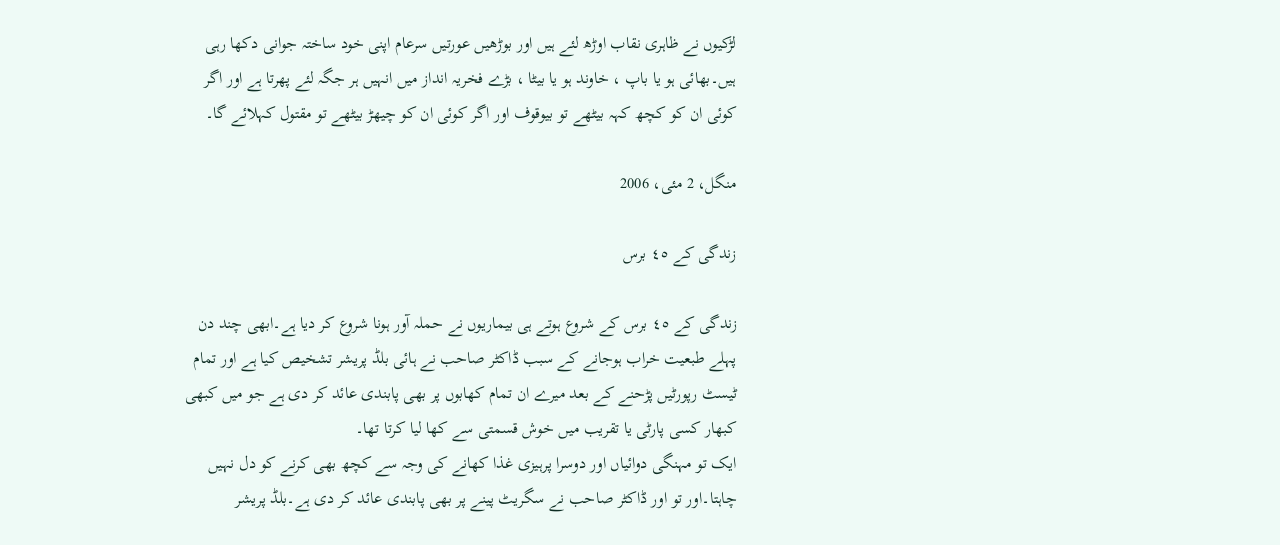لڑکیوں نے ظاہری نقاب اوڑھ لئے ہیں اور بوڑھیں عورتیں سرعام اپنی خود ساختہ جوانی دکھا رہی ہیں۔بھائی ہو یا باپ ، خاوند ہو یا بیٹا ، بڑے فخریہ انداز میں انہیں ہر جگہ لئے پھرتا ہے اور اگر کوئی ان کو کچھ کہہ بیٹھے تو بیوقوف اور اگر کوئی ان کو چیھڑ بیٹھے تو مقتول کہلائے گا۔

منگل، 2 مئی، 2006

زندگی کے ٤٥ برس

زندگی کے ٤٥ برس کے شروع ہوتے ہی بیماریوں نے حملہ آور ہونا شروع کر دیا ہے۔ابھی چند دن پہلے طبعیت خراب ہوجانے کے سبب ڈاکٹر صاحب نے ہائی بلڈ پریشر تشخیص کیا ہے اور تمام ٹیسٹ رپورٹیں پڑحنے کے بعد میرے ان تمام کھابوں پر بھی پابندی عائد کر دی ہے جو میں کبھی کبھار کسی پارٹی یا تقریب میں خوش قسمتی سے کھا لیا کرتا تھا۔
ایک تو مہنگی دوائیاں اور دوسرا پرہیزی غذا کھانے کی وجہ سے کچھ بھی کرنے کو دل نہیں چاہتا۔اور تو اور ڈاکٹر صاحب نے سگریٹ پینے پر بھی پابندی عائد کر دی ہے۔بلڈ پریشر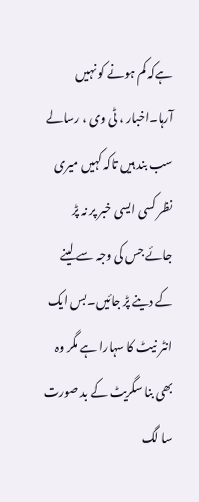ہےکہ کم ہونے کو نہیں آرہا۔اخبار ، ٹی وی ، رسالے سب بند ہیں تاکہ کہیں میری نظر کسی ایسی خبر پر نہ پڑ جائے جس کی وجہ سے لینے کے دینے پڑ جائیں۔بس ایک انٹر نیٹ کا سہارا ہے مگر وہ بھی بنا سگریٹ کے بد صورت سا لگ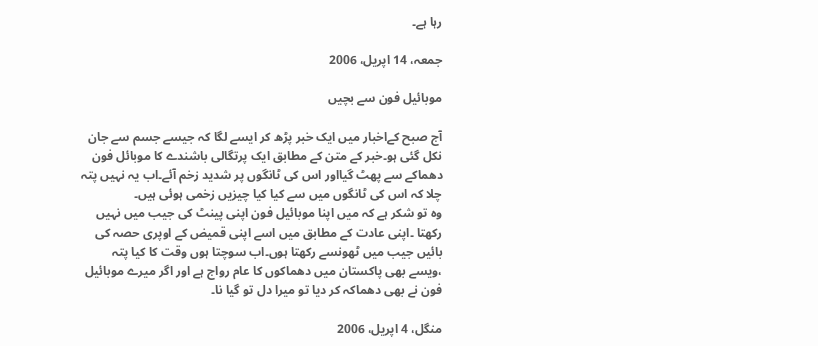رہا ہے۔

جمعہ، 14 اپریل، 2006

موبائیل فون سے بچیں

آج صبح کےاخبار میں ایک خبر پڑھ کر ایسے لگا کہ جیسے جسم سے جان نکل گئی ہو۔خبر کے متن کے مطابق ایک پرتگالی باشندے کا موبائل فون دھماکے سے پھٹ گیااور اس کی ٹانگوں پر شدید زخم آئے۔اب یہ نہیں پتہ چلا کہ اس کی ٹانگوں میں سے کیا کیا چیزیں زخمی ہوئی ہیں۔
وہ تو شکر ہے کہ میں اپنا موبائیل فون اپنی پینٹ کی جیب میں نہیں رکھتا ۔اپنی عادت کے مطابق میں اسے اپنی قمیض کے اوپری حصہ کی بائیں جیب میں ٹھونسے رکھتا ہوں۔اب سوچتا ہوں وقت کا کیا پتہ ،ویسے بھی پاکستان میں دھماکوں کا عام رواج ہے اور اگر میرے موبائیل فون نے بھی دھماکہ کر دیا تو میرا دل تو گیا نا۔

منگل، 4 اپریل، 2006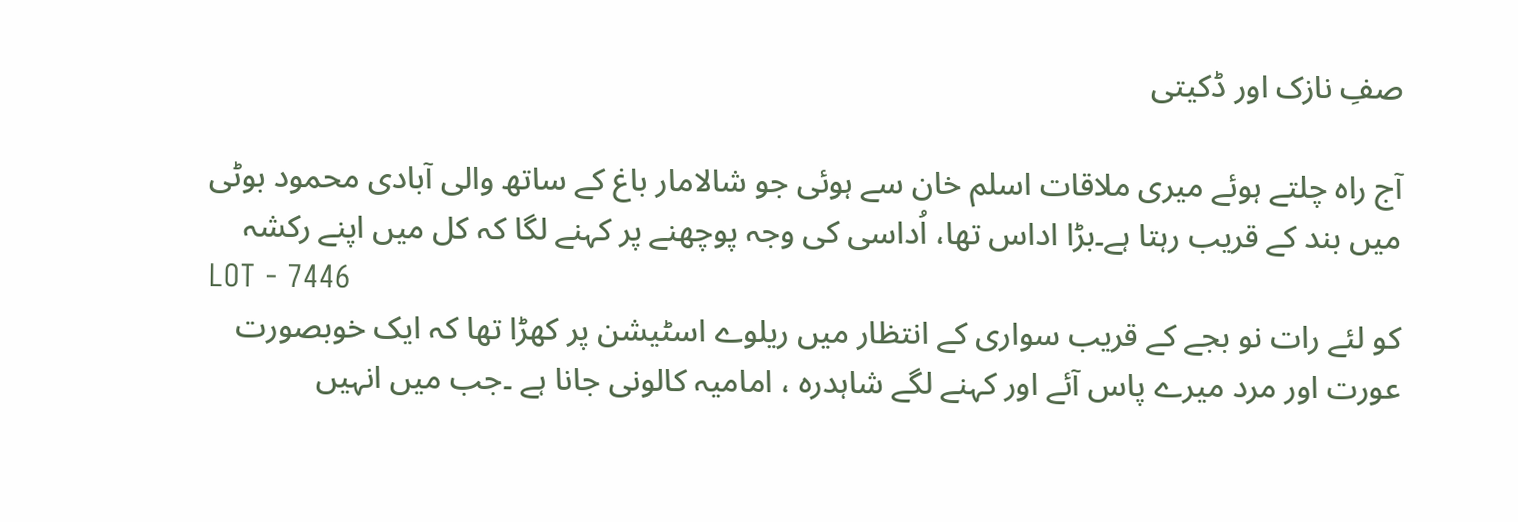صفِ نازک اور ڈکیتی

آج راہ چلتے ہوئے میری ملاقات اسلم خان سے ہوئی جو شالامار باغ کے ساتھ والی آبادی محمود بوٹی میں بند کے قریب رہتا ہے۔بڑا اداس تھا، اُداسی کی وجہ پوچھنے پر کہنے لگا کہ کل میں اپنے رکشہ
LOT - 7446
کو لئے رات نو بجے کے قریب سواری کے انتظار میں ریلوے اسٹیشن پر کھڑا تھا کہ ایک خوبصورت عورت اور مرد میرے پاس آئے اور کہنے لگے شاہدرہ ، امامیہ کالونی جانا ہے ۔جب میں انہیں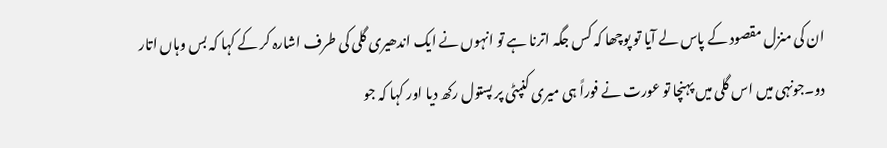ان کی منزل مقصود کے پاس لے آیا تو پوچھا کہ کس جگہ اترنا ہے تو انہوں نے ایک اندھیری گلی کی طرف اشارہ کر کے کہا کہ بس وہاں اتار دو۔جونہی میں اس گلی میں پہنچا تو عورت نے فوراً ہی میری کنپٹی پر پستول رکھ دیا اور کہا کہ جو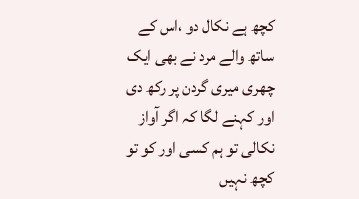کچھ ہے نکال دو ،اس کے ساتھ والے مرد نے بھی ایک چھری میری گردن پر رکھ دی اور کہنے لگا کہ اگر آواز نکالی تو ہم کسی اور کو تو کچھ نہیں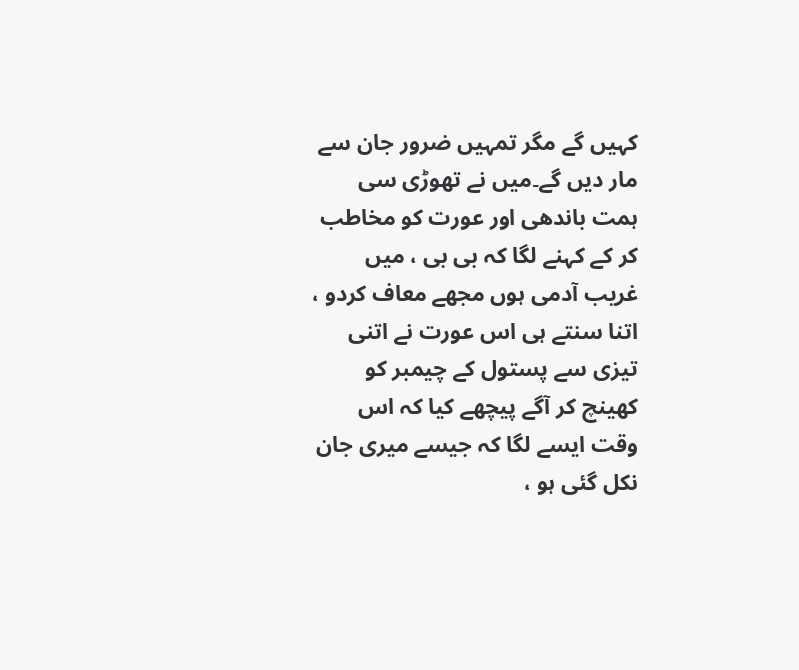کہیں گے مگر تمہیں ضرور جان سے مار دیں گے۔میں نے تھوڑی سی ہمت باندھی اور عورت کو مخاطب کر کے کہنے لگا کہ بی بی ، میں غریب آدمی ہوں مجھے معاف کردو ، اتنا سنتے ہی اس عورت نے اتنی تیزی سے پستول کے چیمبر کو کھینچ کر آگے پیچھے کیا کہ اس وقت ایسے لگا کہ جیسے میری جان نکل گئی ہو ،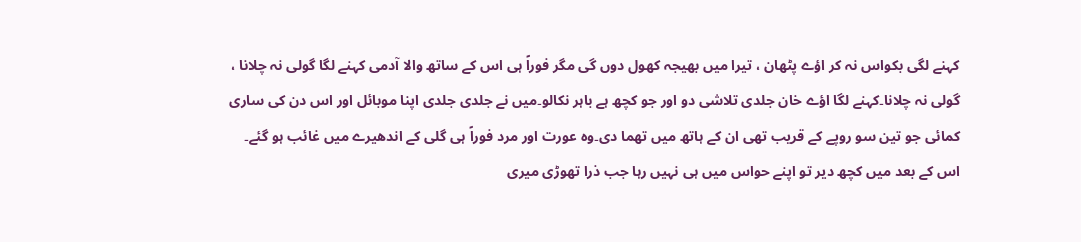کہنے لگی بکواس نہ کر اؤے پٹھان ، تیرا میں بھیجہ کھول دوں گی مگر فوراً ہی اس کے ساتھ والا آدمی کہنے لگا گولی نہ چلانا ، گولی نہ چلانا۔کہنے لگا اؤے خان جلدی تلاشی دو اور جو کچھ ہے باہر نکالو۔میں نے جلدی جلدی اپنا موبائل اور اس دن کی ساری کمائی جو تین سو روپے کے قریب تھی ان کے ہاتھ میں تھما دی۔وہ عورت اور مرد فوراً ہی گلی کے اندھیرے میں غائب ہو گئے۔
اس کے بعد میں کچھ دیر تو اپنے حواس میں ہی نہیں رہا جب ذرا تھوڑی میری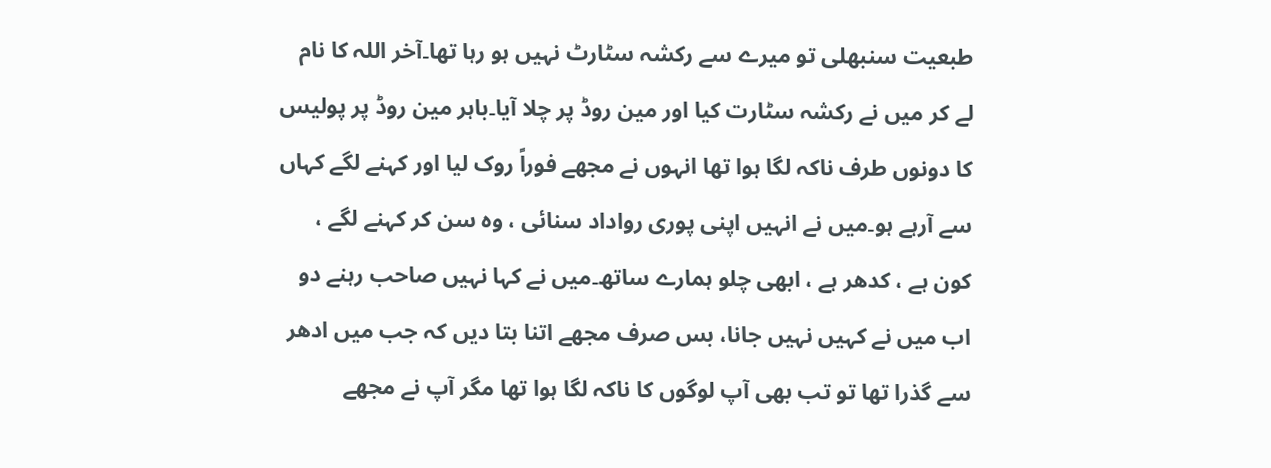طبعیت سنبھلی تو میرے سے رکشہ سٹارٹ نہیں ہو رہا تھا۔آخر اللہ کا نام لے کر میں نے رکشہ سٹارت کیا اور مین روڈ پر چلا آیا۔باہر مین روڈ پر پولیس کا دونوں طرف ناکہ لگا ہوا تھا انہوں نے مجھے فوراً روک لیا اور کہنے لگے کہاں سے آرہے ہو۔میں نے انہیں اپنی پوری رواداد سنائی ، وہ سن کر کہنے لگے ، کون ہے ، کدھر ہے ، ابھی چلو ہمارے ساتھ۔میں نے کہا نہیں صاحب رہنے دو اب میں نے کہیں نہیں جانا، بس صرف مجھے اتنا بتا دیں کہ جب میں ادھر سے گذرا تھا تو تب بھی آپ لوگوں کا ناکہ لگا ہوا تھا مگر آپ نے مجھے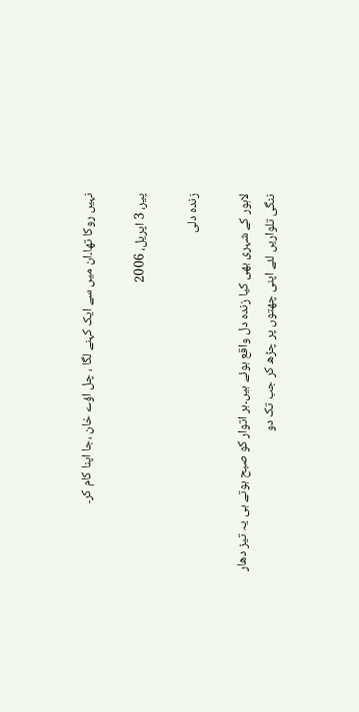نہیں روکا تھا۔ان میں سے ایک کہنے لگا ، چل اؤے خان ،جا اپنا کام کر۔

پیر، 3 اپریل، 2006

زندہ دلی

لاہور کے شہری بھی کیا زندہ دل واقع ہوئے ہیں۔ہر اتوار کو صبح ہوتے ہی یہ تیز دھار ننگی تلواریں لئے اپنی چھتوں پر چڑھ کر جب تک دو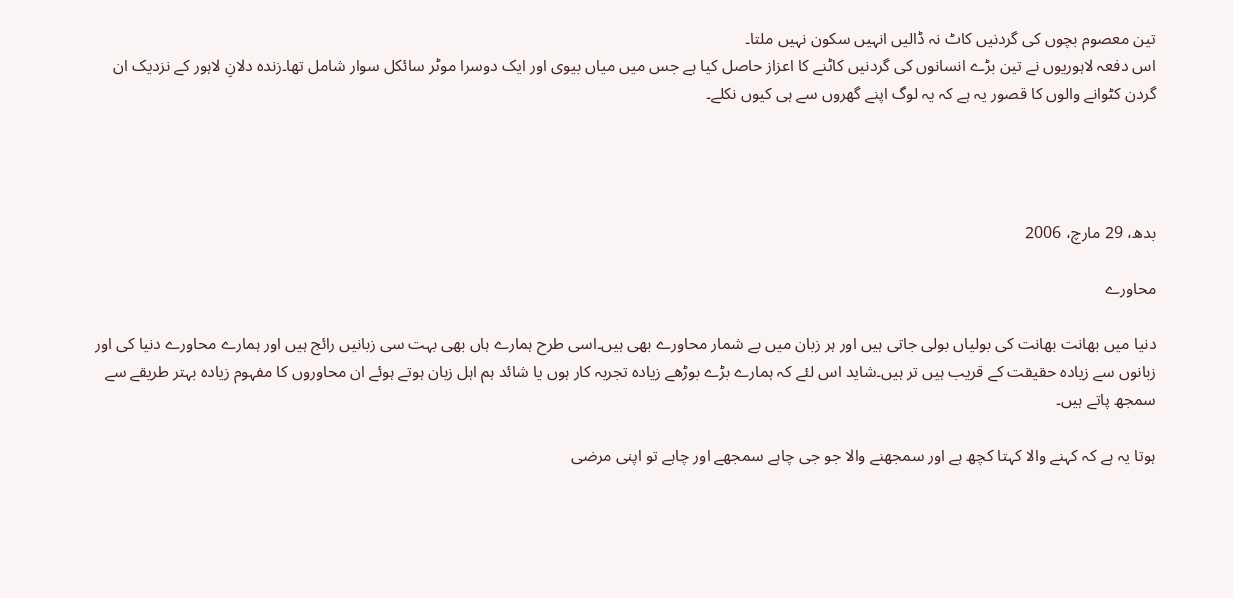تین معصوم بچوں کی گردنیں کاٹ نہ ڈالیں انہیں سکون نہیں ملتا۔
اس دفعہ لاہوریوں نے تین بڑے انسانوں کی گردنیں کاٹنے کا اعزاز حاصل کیا ہے جس میں میاں بیوی اور ایک دوسرا موٹر سائکل سوار شامل تھا۔زندہ دلانِ لاہور کے نزدیک ان گردن کٹوانے والوں کا قصور یہ ہے کہ یہ لوگ اپنے گھروں سے ہی کیوں نکلے۔




بدھ، 29 مارچ، 2006

محاورے

دنیا میں بھانت بھانت کی بولیاں بولی جاتی ہیں اور ہر زبان میں بے شمار محاورے بھی ہیں۔اسی طرح ہمارے ہاں بھی بہت سی زبانیں رائج ہیں اور ہمارے محاورے دنیا کی اور زبانوں سے زیادہ حقیقت کے قریب ہیں تر ہیں۔شاید اس لئے کہ ہمارے بڑے بوڑھے زیادہ تجربہ کار ہوں یا شائد ہم اہل زبان ہوتے ہوئے ان محاوروں کا مفہوم زیادہ بہتر طریقے سے سمجھ پاتے ہیں۔

ہوتا یہ ہے کہ کہنے والا کہتا کچھ ہے اور سمجھنے والا جو جی چاہے سمجھے اور چاہے تو اپنی مرضی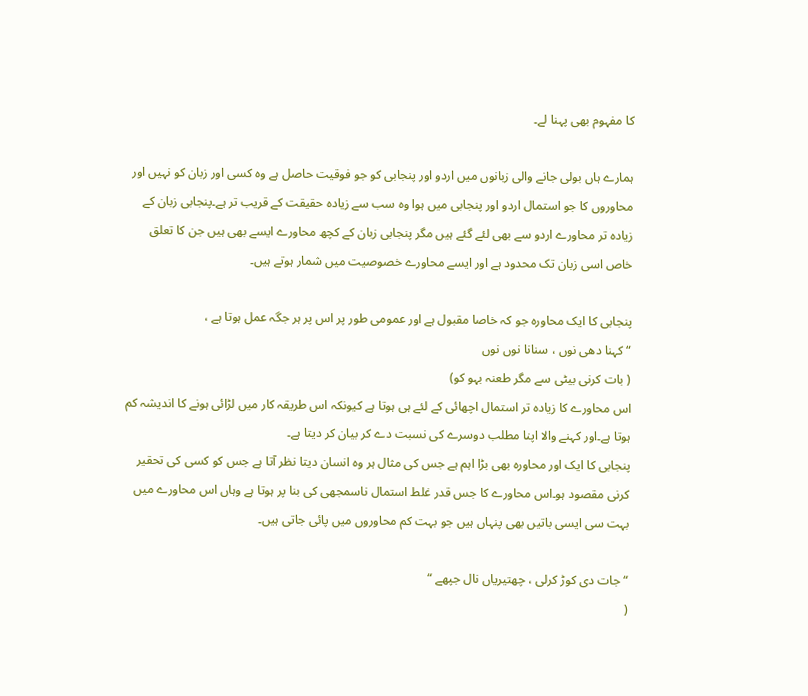کا مفہوم بھی پہنا لے۔

ہمارے ہاں بولی جانے والی زبانوں میں اردو اور پنجابی کو جو فوقیت حاصل ہے وہ کسی اور زبان کو نہیں اور محاوروں کا جو استمال اردو اور پنجابی میں ہوا وہ سب سے زیادہ حقیقت کے قریب تر ہے۔پنجابی زبان کے زیادہ تر محاورے اردو سے بھی لئے گئے ہیں مگر پنجابی زبان کے کچھ محاورے ایسے بھی ہیں جن کا تعلق خاص اسی زبان تک محدود ہے اور ایسے محاورے خصوصیت میں شمار ہوتے ہیں۔

پنجابی کا ایک محاورہ جو کہ خاصا مقبول ہے اور عمومی طور پر اس پر ہر جگہ عمل ہوتا ہے ،
“ کہنا دھی نوں ، سنانا نوں نوں
( بات کرنی بیٹی سے مگر طعنہ بہو کو)
اس محاورے کا زیادہ تر استمال اچھائی کے لئے ہی ہوتا ہے کیونکہ اس طریقہ کار میں لڑائی ہونے کا اندیشہ کم ہوتا ہے۔اور کہنے والا اپنا مطلب دوسرے کی نسبت دے کر بیان کر دیتا ہے۔
پنجابی کا ایک اور محاورہ بھی بڑا اہم ہے جس کی مثال ہر وہ انسان دیتا نظر آتا ہے جس کو کسی کی تحقیر کرنی مقصود ہو۔اس محاورے کا جس قدر غلط استمال ناسمجھی کی بنا پر ہوتا ہے وہاں اس محاورے میں بہت سی ایسی باتیں بھی پنہاں ہیں جو بہت کم محاوروں میں پائی جاتی ہیں۔

“ جات دی کوڑ کرلی ، چھتیریاں نال جپھے “
(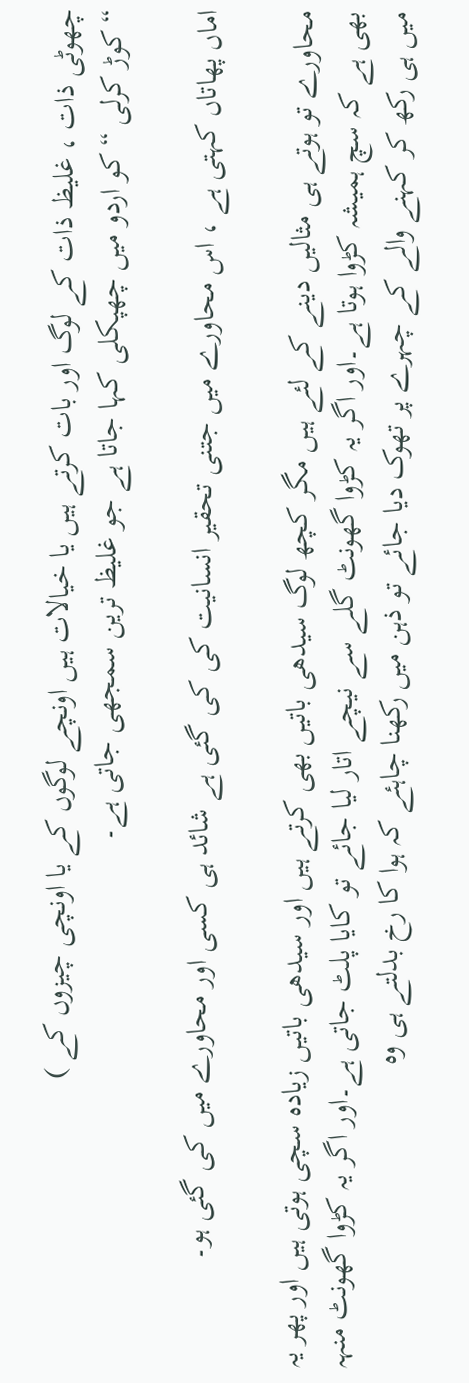چھوٹی ذات ، غلیظ ذات کے لوگ اور بات کرتے ہیں یا خیالات ہیں اونچے لوگوں کے یا اونچی چیزوں کے )
“ کوڑ کرلی “ کو اردو میں چھپکلی کہا جاتا ہے جو غلیظ ترین سمجھی جاتی ہے۔

اماں پھاتاں کہتی ہے ، اس محاورے میں جتنی تحقیر انسانیت کی کی گئی ہے شائد ہی کسی اور محاورے میں کی گئی ہو۔

محاورے تو ہوتے ہی مثالیں دینے کے لئے ہیں مگر کچھ لوگ سیدھی باتیں بھی کرتے ہیں اور سیدھی باتیں زیادہ سچی ہوتی ہیں اور پھر یہ بھی ہے کہ سچ ہمیشہ کڑوا ہوتا ہے۔اور اگر یہ کڑوا گھونٹ گلے سے نیچے اتار لیا جائے تو کایا پلٹ جاتی ہے۔اور اگر یہ کڑوا گھونٹ منہہ میں ہی رکھ کر کہنے والے کے چہرے پر تھوک دیا جائے تو ذہن میں رکھنا چاہئے کہ ہوا کا رخ بدلتے ہی وہ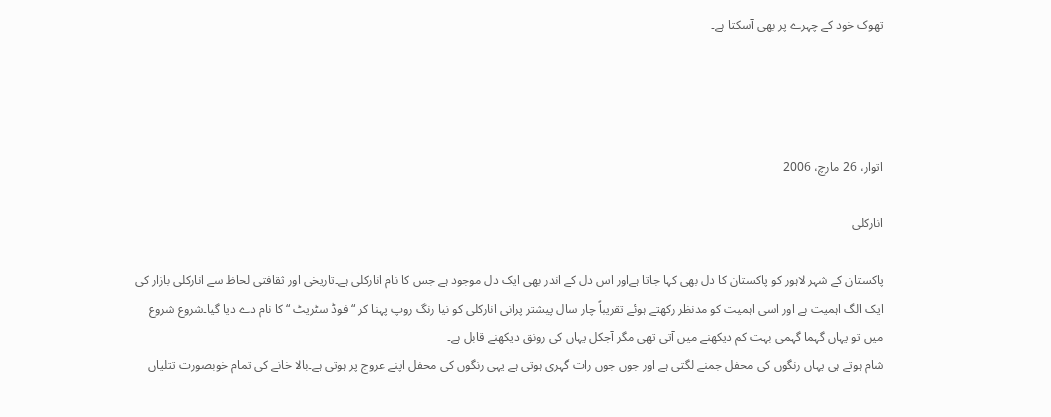تھوک خود کے چہرے پر بھی آسکتا ہے۔




اتوار، 26 مارچ، 2006

انارکلی

پاکستان کے شہر لاہور کو پاکستان کا دل بھی کہا جاتا ہےاور اس دل کے اندر بھی ایک دل موجود ہے جس کا نام انارکلی ہے۔تاریخی اور ثقافتی لحاظ سے انارکلی بازار کی ایک الگ اہمیت ہے اور اسی اہمیت کو مدنظر رکھتے ہوئے تقریباً چار سال پیشتر پرانی انارکلی کو نیا رنگ روپ پہنا کر “ فوڈ سٹریٹ “ کا نام دے دیا گیا۔شروع شروع میں تو یہاں گہما گہمی بہت کم دیکھنے میں آتی تھی مگر آجکل یہاں کی رونق دیکھنے قابل ہے۔
شام ہوتے ہی یہاں رنگوں کی محفل جمنے لگتی ہے اور جوں جوں رات گہری ہوتی ہے یہی رنگوں کی محفل اپنے عروج پر ہوتی ہے۔بالا خانے کی تمام خوبصورت تتلیاں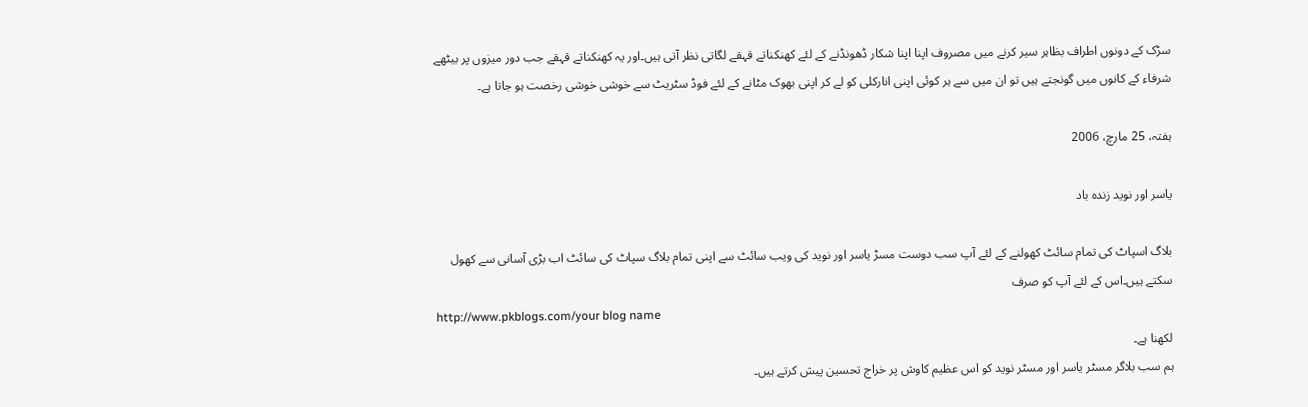سڑک کے دونوں اطراف بظاہر سیر کرنے میں مصروف اپنا اپنا شکار ڈھونڈنے کے لئے کھنکناتے قہقے لگاتی نظر آتی ہیں۔اور یہ کھنکناتے قہقے جب دور میزوں پر بیٹھے شرفاء کے کانوں میں گونجتے ہیں تو ان میں سے ہر کوئی اپنی انارکلی کو لے کر اپنی بھوک مٹانے کے لئے فوڈ سٹریٹ سے خوشی خوشی رخصت ہو جاتا ہے۔

ہفتہ، 25 مارچ، 2006

یاسر اور نوید زندہ باد

بلاگ اسپاٹ کی تمام سائٹ کھولنے کے لئے آپ سب دوست مسڑ یاسر اور نوید کی ویب سائٹ سے اپنی تمام بلاگ سپاٹ کی سائٹ اب بڑی آسانی سے کھول سکتے ہیں۔اس کے لئے آپ کو صرف
http://www.pkblogs.com/your blog name
لکھنا ہے۔
ہم سب بلاگر مسٹر یاسر اور مسٹر نوید کو اس عظیم کاوش پر خراج تحسین پیش کرتے ہیں۔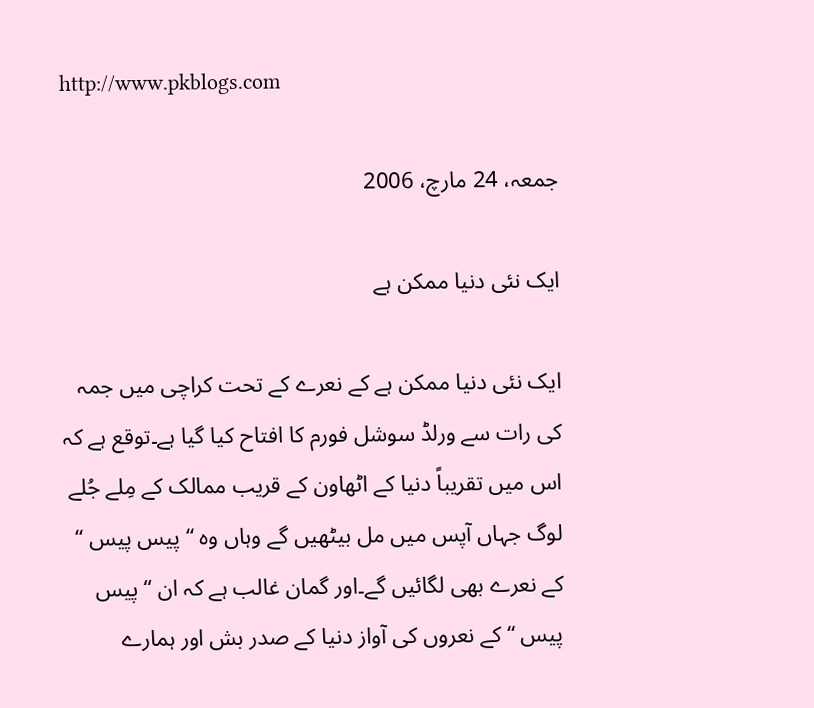http://www.pkblogs.com

جمعہ، 24 مارچ، 2006

ایک نئی دنیا ممکن ہے

ایک نئی دنیا ممکن ہے کے نعرے کے تحت کراچی میں جمہ کی رات سے ورلڈ سوشل فورم کا افتاح کیا گیا ہے۔توقع ہے کہ اس میں تقریباً دنیا کے اٹھاون کے قریب ممالک کے مِلے جُلے لوگ جہاں آپس میں مل بیٹھیں گے وہاں وہ “ پیس پیس “ کے نعرے بھی لگائیں گے۔اور گمان غالب ہے کہ ان “ پیس پیس “ کے نعروں کی آواز دنیا کے صدر بش اور ہمارے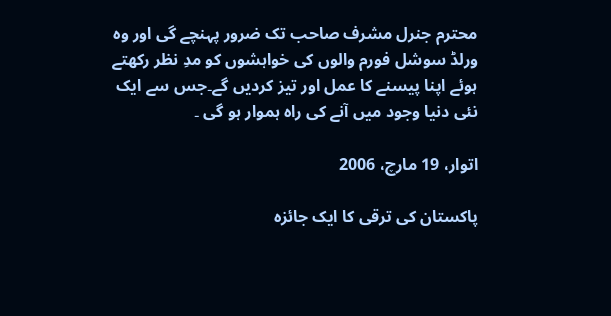محترم جنرل مشرف صاحب تک ضرور پہنچے گی اور وہ ورلڈ سوشل فورم والوں کی خواہشوں کو مدِ نظر رکھتے ہوئے اپنا پیسنے کا عمل اور تیز کردیں گے۔جس سے ایک نئی دنیا وجود میں آنے کی راہ ہموار ہو گی ۔

اتوار، 19 مارچ، 2006

پاکستان کی ترقی کا ایک جائزہ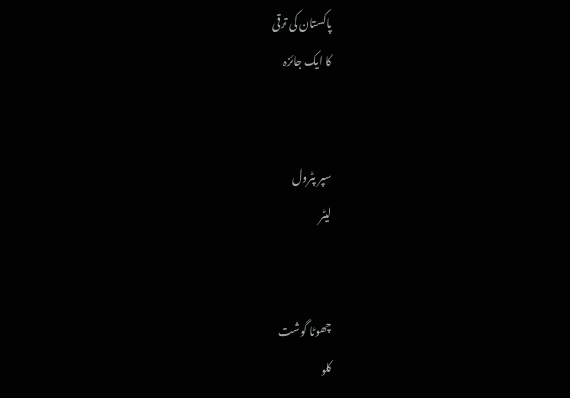پاکستان کی ترقی
کا ایک جائزہ


سپر پٹرول
لیٹر


چھوٹا گوشت
کلو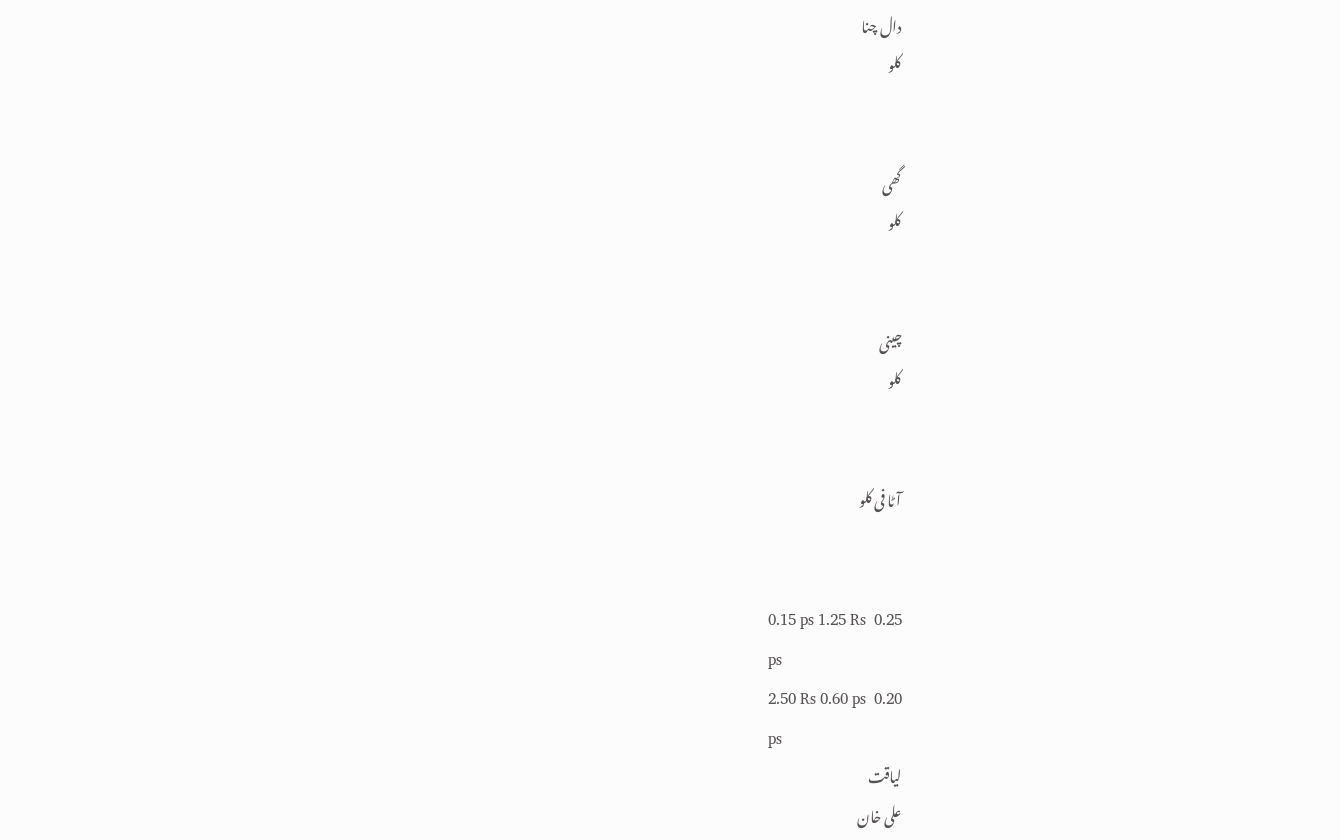دال چنا
کلو


گھی
کلو


چینی
کلو


آٹا فی کلو


0.15 ps 1.25 Rs  0.25
ps
2.50 Rs 0.60 ps  0.20
ps
لیاقت
علی خان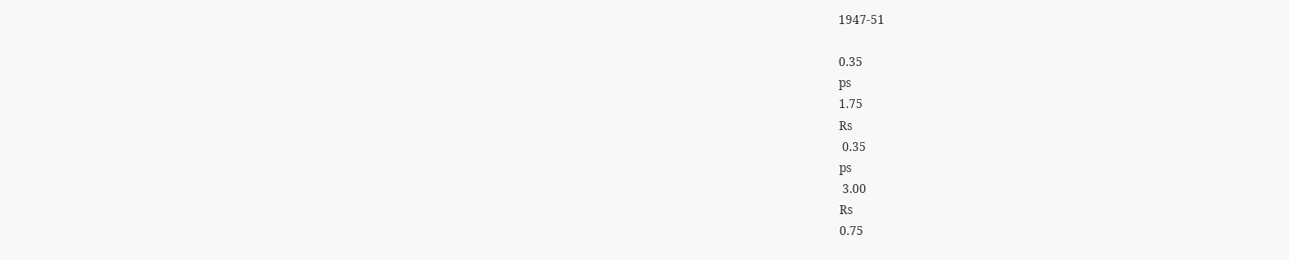1947-51

0.35
ps
1.75
Rs
 0.35
ps
 3.00
Rs
0.75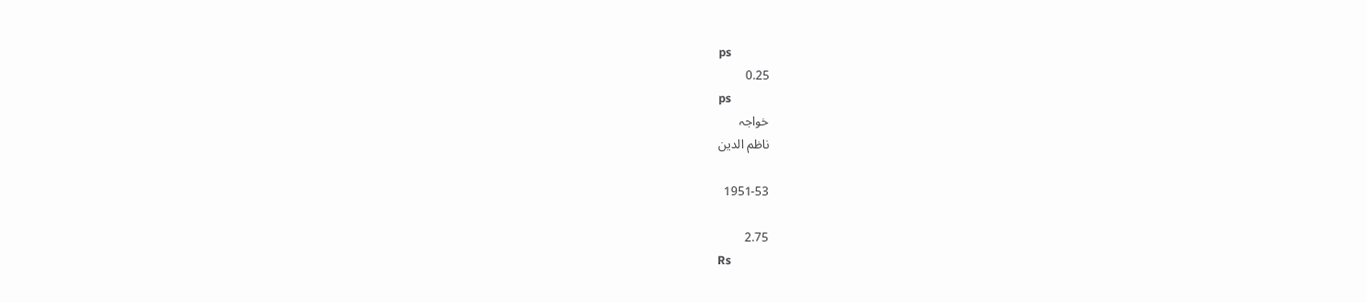ps
0.25
ps
خواجہ
ناظم الدین

1951-53

2.75
Rs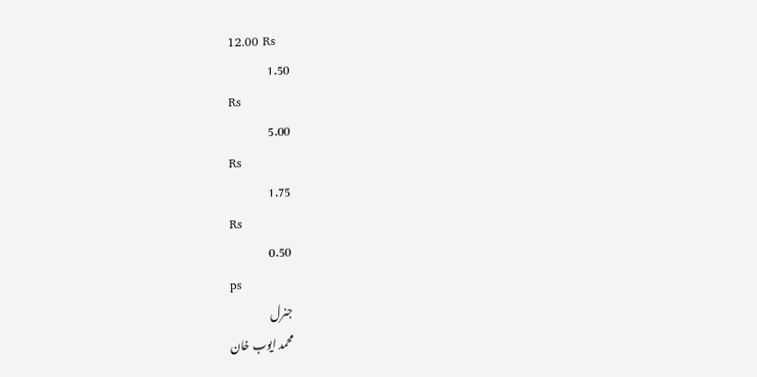12.00 Rs
1.50
Rs
5.00
Rs
1.75
Rs
0.50
ps
جنرل
محمد ایوب خان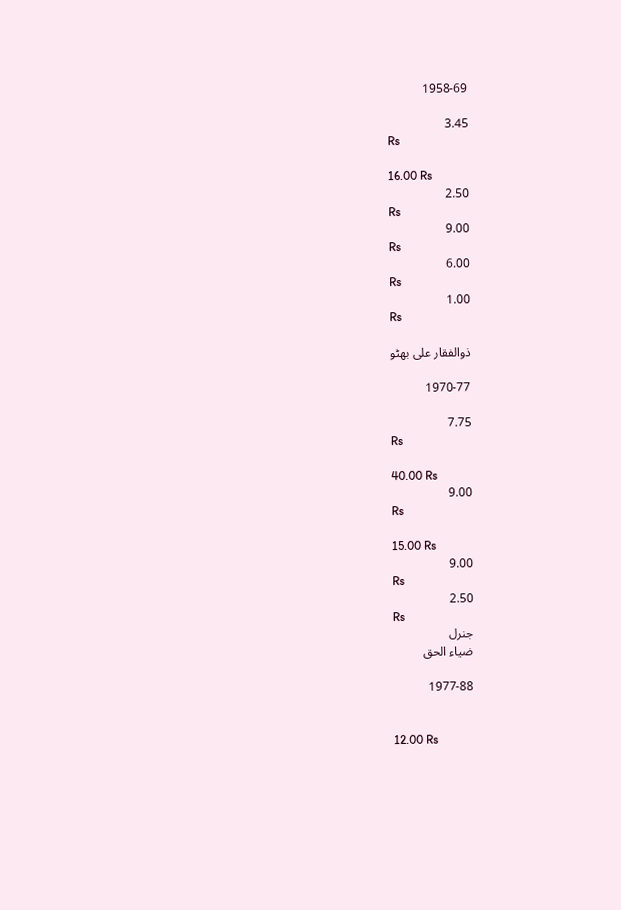1958-69

3.45
Rs

16.00 Rs
2.50
Rs
9.00
Rs
6.00
Rs
1.00
Rs

ذوالفقار علی بھٹو

1970-77

7.75
Rs

40.00 Rs
9.00
Rs

15.00 Rs
9.00
Rs
2.50
Rs
جنرل
ضیاء الحق

1977-88


12.00 Rs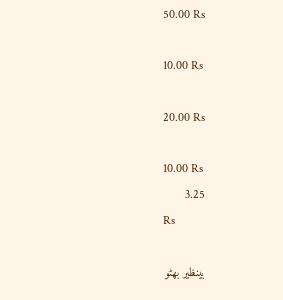50.00 Rs

10.00 Rs

20.00 Rs

10.00 Rs
3.25
Rs

بینظیر بھٹو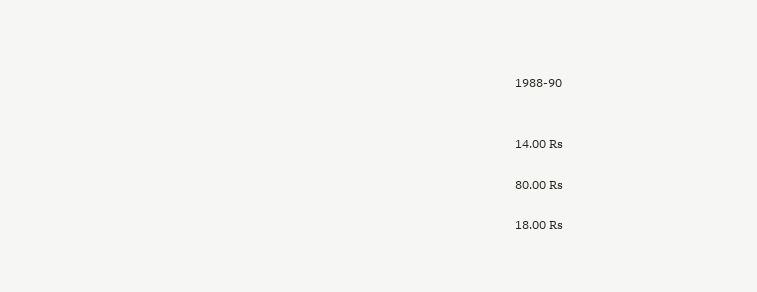1988-90


14.00 Rs

80.00 Rs

18.00 Rs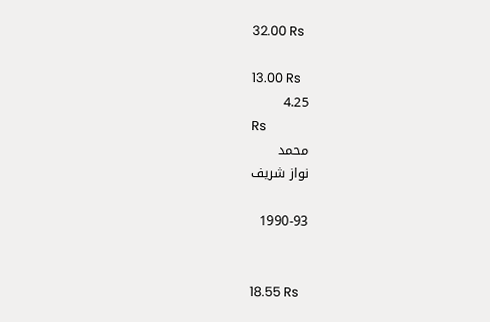32.00 Rs

13.00 Rs
4.25
Rs
محمد
نواز شریف

1990-93


18.55 Rs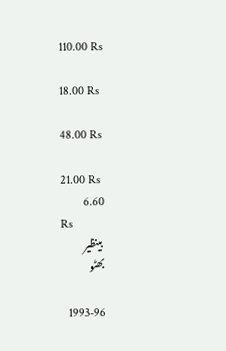110.00 Rs

18.00 Rs

48.00 Rs

21.00 Rs
6.60
Rs
 بینظیر
بھٹو

1993-96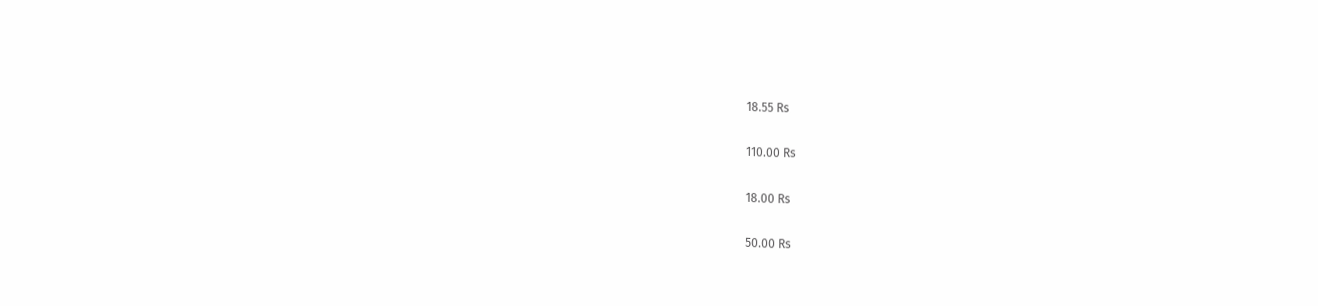18.55 Rs

110.00 Rs

18.00 Rs

50.00 Rs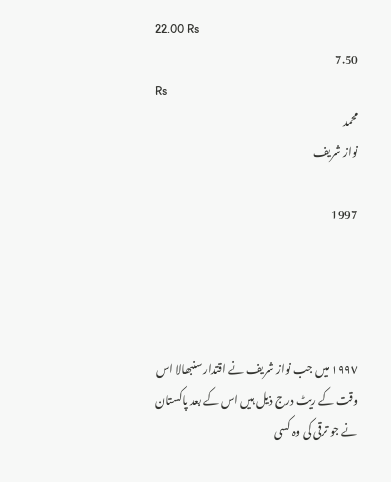22.00 Rs
7.50
Rs
محمد
نواز شریف

1997




١٩٩٧ میں جب نواز شریف نے اقتدار سنبھالا اس وقت کے ریٹ درج ذیل ہیں اس کے بعد پاکستان نے جو ترقی کی وہ کسی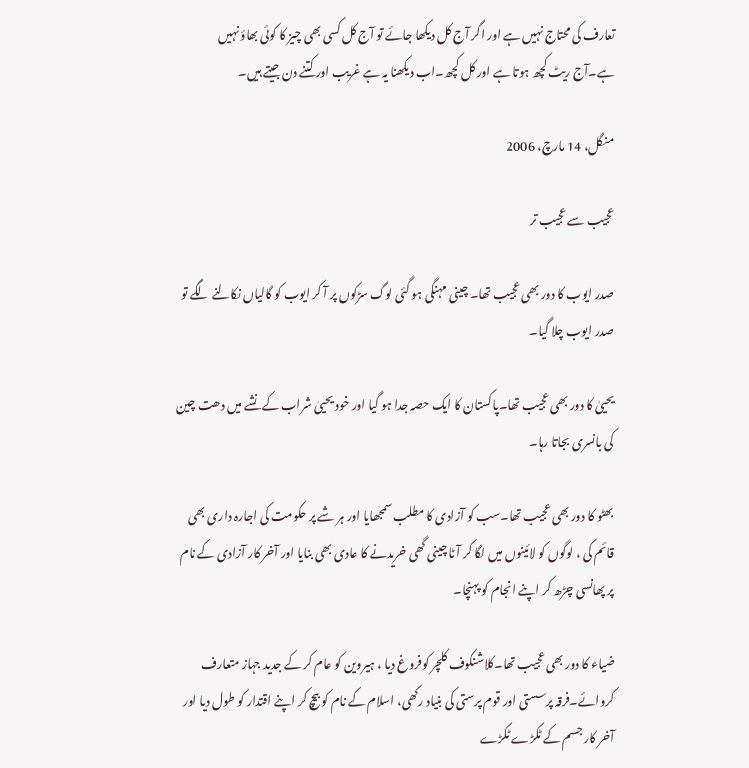تعارف کی محتاج نہیں ہے اور اگر آج کل دیکھا جائے تو آج کل کسی بھی چیز کا کوئی بھاؤ نہیں ہے۔آج ریٹ کچھ ہوتا ہے اور کل کچھ۔اب دیکھنا یہ ہے غریب اور کتنے دن جیتے ہیں۔

منگل، 14 مارچ، 2006

عجیب سے عجیب تر

صدر ایوب کا دور بھی عجیب تھا۔ چینی مہنگی ہو گئی لوگ سڑکوں پر آ کر ایوب کو گالیاں نکالنے لگے تو صدر ایوب چلا گیا۔

یحییٰ کا دور بھی عجیب تھا۔پاکستان کا ایک حصہ جدا ہو گیا اور خود یحییٰ شراب کے نشے میں دھت چین کی بانسری بجاتا رہا۔

بھٹو کا دور بھی عجیب تھا۔سب کو آزادی کا مطلب سمجھایا اور ہر شے پر حکومت کی اجارہ داری بھی قائم کی ، لوگوں کو لائینوں میں لگا کر آٹا چینی گھی خریدنے کا عادی بھی بنایا اور آخر کار آزادی کے نام پر پھانسی چڑھ کر اپنے انجام کو پہنچا۔

ضیاء کا دور بھی عجیب تھا۔کلاشنکوف کلچر کوفروغ دیا ، ہیروین کو عام کر کے جدید جہاز متعارف کروائے۔فرقہ پرسستی اور قوم پرستی کی بنیاد رکھی، اسلام کے نام کو بیچ کر اپنے اقتدار کو طول دیا اور آخر کار جسم کے ٹکڑے ٹکڑے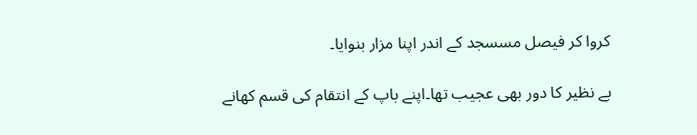کروا کر فیصل مسسجد کے اندر اپنا مزار بنوایا۔

بے نظیر کا دور بھی عجیب تھا۔اپنے باپ کے انتقام کی قسم کھانے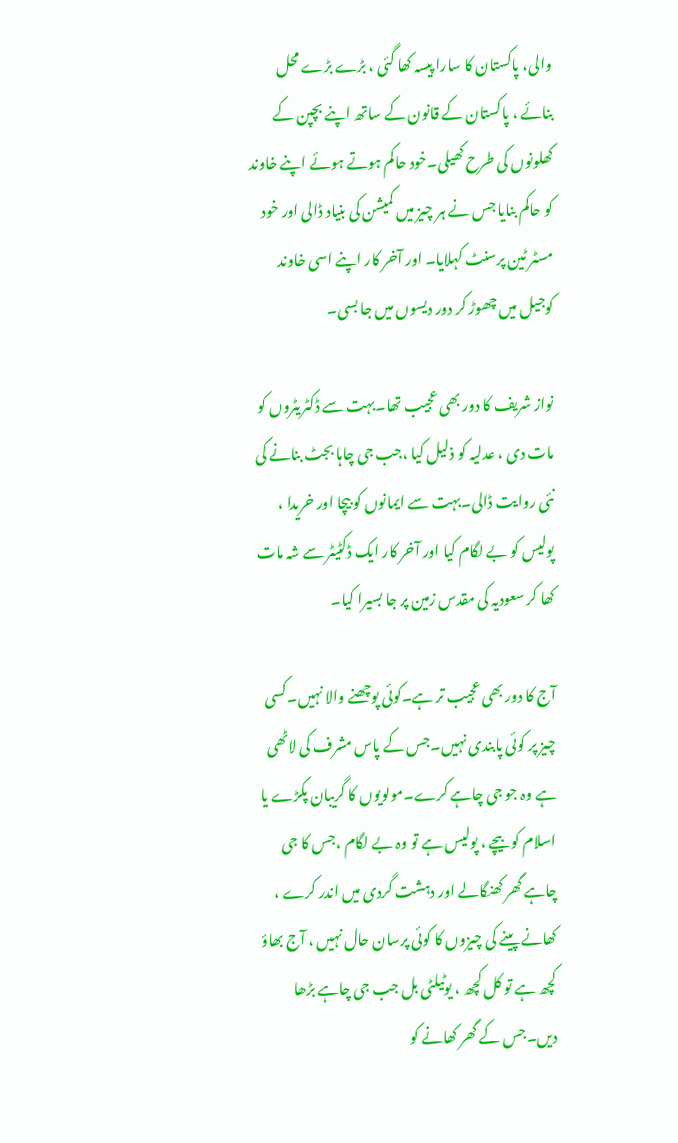والی، پاکستان کا سارا پیسہ کھا گئی ، بڑے بڑے محل بنائے ، پاکستان کے قانون کے ساتھ اپنے بچپن کے کھلونوں کی طرح کھیلی۔خود حاکم ہوتے ہوئے اپنے خاوند کو حاکم بنایا جس نے ہر چیز میں کمیشن کی بنیاد ڈالی اور خود مسٹر ٹین پرسنٹ کہلایا۔ اور آخر کار اپنے اسی خاوند کوجیل میں چھوڑ کر دور دیسوں میں جا بسی۔

نواز شریف کا دور بھی عجیب تھا۔بہت سے ڈکٹریٹروں کو مات دی ، عدلیہ کو ذلیل کیا ،جب جی چاہا بجٹ بنانے کی نئی روایت ڈالی۔بہت سے ایمانوں کو بیچا اور خریدا ، پولیس کو بے لگام کیا اور آخر کار ایک ڈکٹیٹر سے شہ مات کھا کر سعودیہ کی مقدس زمین پر جا بسیرا کیا۔

آج کا دور بھی عجیب تر ہے۔کوئی پوچھنے والا نہیں۔کسی چیز پر کوئی پابندی نہیں۔جس کے پاس مشرف کی لاٹھی ہے وہ جو جی چاہے کرے۔مولویوں کا گریبان پکڑے یا اسلام کو بیچے ، پولیس ہے تو وہ بے لگام ،جس کا جی چاہے گھر کھنگالے اور دہشت گردی میں اندر کرے ، کھانے پینے کی چیزوں کا کوئی پرسان حال نہیں ، آج بھاؤ کچھ ہے تو کل کچھ ، یوٹیلٹی بل جب جی چاہے بڑھا دیں۔جس کے گھر کھانے کو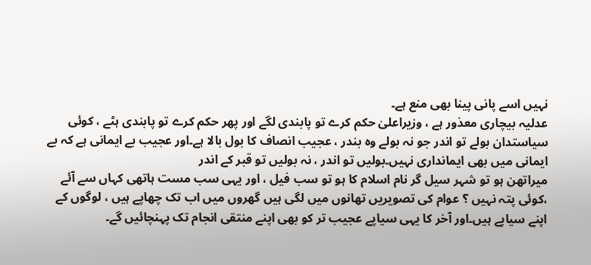نہیں اسے پانی پینا بھی منع ہے۔
عدلیہ بیچاری معذور ہے ، وزیراعلیٰ حکم کرے تو پابندی لگے اور پھر حکم کرے تو پابندی ہٹے ، کوئی سیاستدان بولے تو اندر جو نہ بولے وہ بندر ، عجیب انصاف کا بول بالا ہے۔اور عجیب بے ایمانی ہے کہ بے ایمانی میں بھی ایمانداری نہیں۔بولیں تو اندر ، نہ بولیں تو قبر کے اندر
میراتھن ہو تو شہر سیل گر نام اسلام کا ہو تو سب فیل ، اور یہی سب مست ہاتھی کہاں سے آئے ،کوئی پتہ نہیں ؟ عوام کی تصویریں تھانوں میں لگی ہیں گھروں میں اب تک چھاپے ہیں ، لوگوں کے اپنے سیاپے ہیں۔اور آخر کا یہی سیاپے عجیب تر کو بھی اپنے منتقی انجام تک پہنچائیں گے۔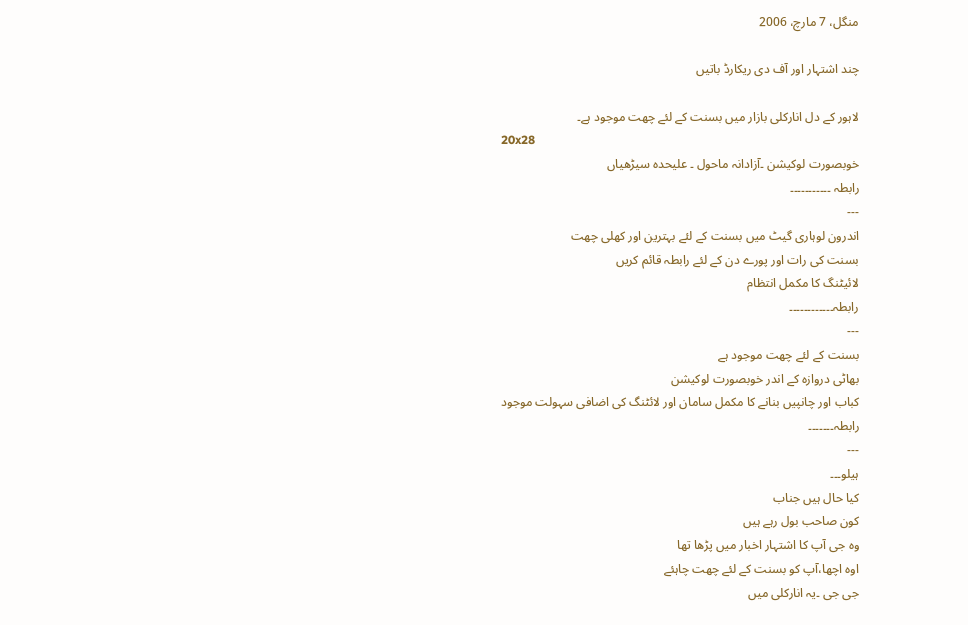منگل، 7 مارچ، 2006

چند اشتہار اور آف دی ریکارڈ باتیں

لاہور کے دل انارکلی بازار میں بسنت کے لئے چھت موجود ہے۔
20x28
خوبصورت لوکیشن ۔آزادانہ ماحول ۔ علیحدہ سیڑھیاں
رابطہ ۔۔۔۔۔۔۔۔۔۔۔
---
اندرون لوہاری گیٹ میں بسنت کے لئے بہترین اور کھلی چھت
بسنت کی رات اور پورے دن کے لئے رابطہ قائم کریں
لائیٹنگ کا مکمل انتظام
رابطہ۔۔۔۔۔۔۔۔۔۔۔۔
---
بسنت کے لئے چھت موجود ہے
بھاٹی دروازہ کے اندر خوبصورت لوکیشن
کباب اور چانپیں بنانے کا مکمل سامان اور لائٹنگ کی اضافی سہولت موجود
رابطہ۔۔۔۔۔۔۔
---
ہیلو۔۔۔
کیا حال ہیں جناب
کون صاحب بول رہے ہیں
وہ جی آپ کا اشتہار اخبار میں پڑھا تھا
اوہ اچھا،آپ کو بسنت کے لئے چھت چاہئے
جی جی ۔یہ انارکلی میں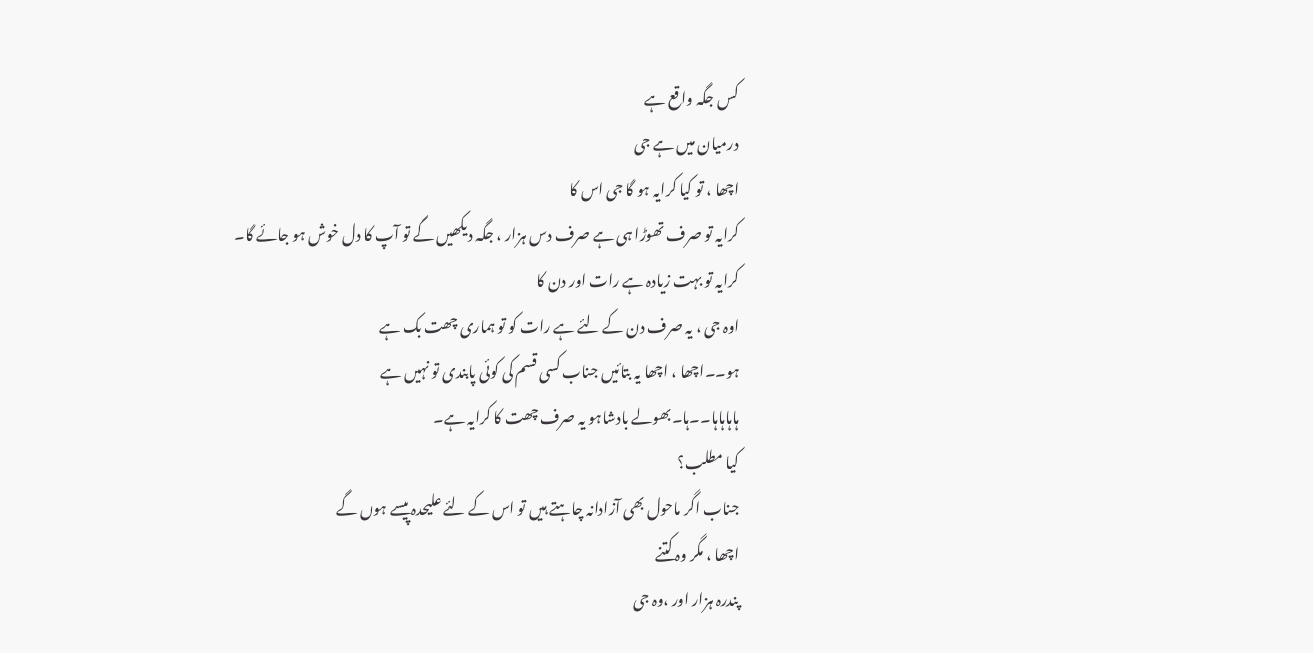کس جگہ واقع ہے
درمیان میں ہے جی
اچھا ، تو کیا کرایہ ہو گا جی اس کا
کرایہ تو صرف تھوڑا ہی ہے صرف دس ہزار ، جگہ دیکھیں گے تو آپ کا دل خوش ہو جائے گا۔
کرایہ تو بہت زیادہ ہے رات اور دن کا
اوہ جی ، یہ صرف دن کے لئے ہے رات کو تو ہماری چھت بک ہے
ہو۔۔اچھا ، اچھا یہ بتائیں جناب کسی قسم کی کوئی پابندی تو نہیں ہے
ہاہاہاہا۔۔ہا۔بھولے بادشاہو یہ صرف چھت کا کرایہ ہے۔
کیا مطلب؟
جناب اگر ماحول بھی آزادانہ چاہتے ہیں تو اس کے لئے علیحدہ پیسے ہوں گے
اچھا ، مگر وہ کتنے
پندرہ ہزار اور ،وہ جی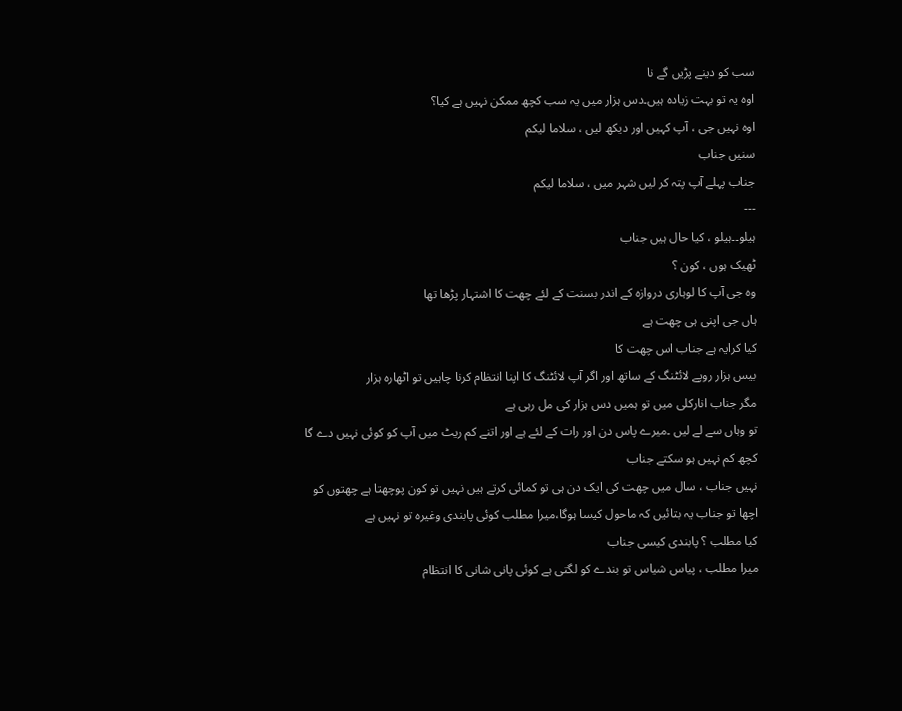سب کو دینے پڑیں گے نا
اوہ یہ تو بہت زیادہ ہیں۔دس ہزار میں یہ سب کچھ ممکن نہیں ہے کیا؟
اوہ نہیں جی ، آپ کہیں اور دیکھ لیں ، سلاما لیکم
سنیں جناب
جناب پہلے آپ پتہ کر لیں شہر میں ، سلاما لیکم
---
ہیلو۔۔ہیلو ، کیا حال ہیں جناب
ٹھیک ہوں ، کون ؟
وہ جی آپ کا لوہاری دروازہ کے اندر بسنت کے لئے چھت کا اشتہار پڑھا تھا
ہاں جی اپنی ہی چھت ہے
کیا کرایہ ہے جناب اس چھت کا
بیس ہزار روپے لائٹنگ کے ساتھ اور اگر آپ لائٹنگ کا اپنا انتظام کرنا چاہیں تو اٹھارہ ہزار
مگر جناب انارکلی میں تو ہمیں دس ہزار کی مل رہی ہے
تو وہاں سے لے لیں ۔میرے پاس دن اور رات کے لئے ہے اور اتنے کم ریٹ میں آپ کو کوئی نہیں دے گا
کچھ کم نہیں ہو سکتے جناب
نہیں جناب ، سال میں چھت کی ایک دن ہی تو کمائی کرتے ہیں نہیں تو کون پوچھتا ہے چھتوں کو
اچھا تو جناب یہ بتائیں کہ ماحول کیسا ہوگا،میرا مطلب کوئی پابندی وغیرہ تو نہیں ہے
کیا مطلب ؟ پابندی کیسی جناب
میرا مطلب ، پیاس شیاس تو بندے کو لگتی ہے کوئی پانی شانی کا انتظام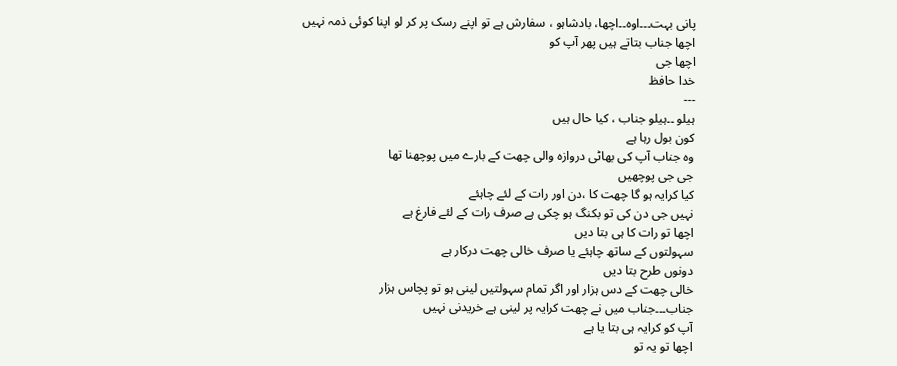پانی بہت۔۔۔اوہ۔۔اچھا، بادشاہو ، سفارش ہے تو اپنے رسک پر کر لو اپنا کوئی ذمہ نہیں
اچھا جناب بتاتے ہیں پھر آپ کو
اچھا جی
خدا حافظ
---
ہیلو ۔۔ہیلو جناب ، کیا حال ہیں
کون بول رہا ہے
وہ جناب آپ کی بھاٹی دروازہ والی چھت کے بارے میں پوچھنا تھا
جی جی پوچھیں
کیا کرایہ ہو گا چھت کا ،دن اور رات کے لئے چاہئے
نہیں جی دن کی تو بکنگ ہو چکی ہے صرف رات کے لئے فارغ ہے
اچھا تو رات کا ہی بتا دیں
سہولتوں کے ساتھ چاہئے یا صرف خالی چھت درکار ہے
دونوں طرح بتا دیں
خالی چھت کے دس ہزار اور اگر تمام سہولتیں لینی ہو تو پچاس ہزار
جناب۔۔۔جناب میں نے چھت کرایہ پر لینی ہے خریدنی نہیں
آپ کو کرایہ ہی بتا یا ہے
اچھا تو یہ تو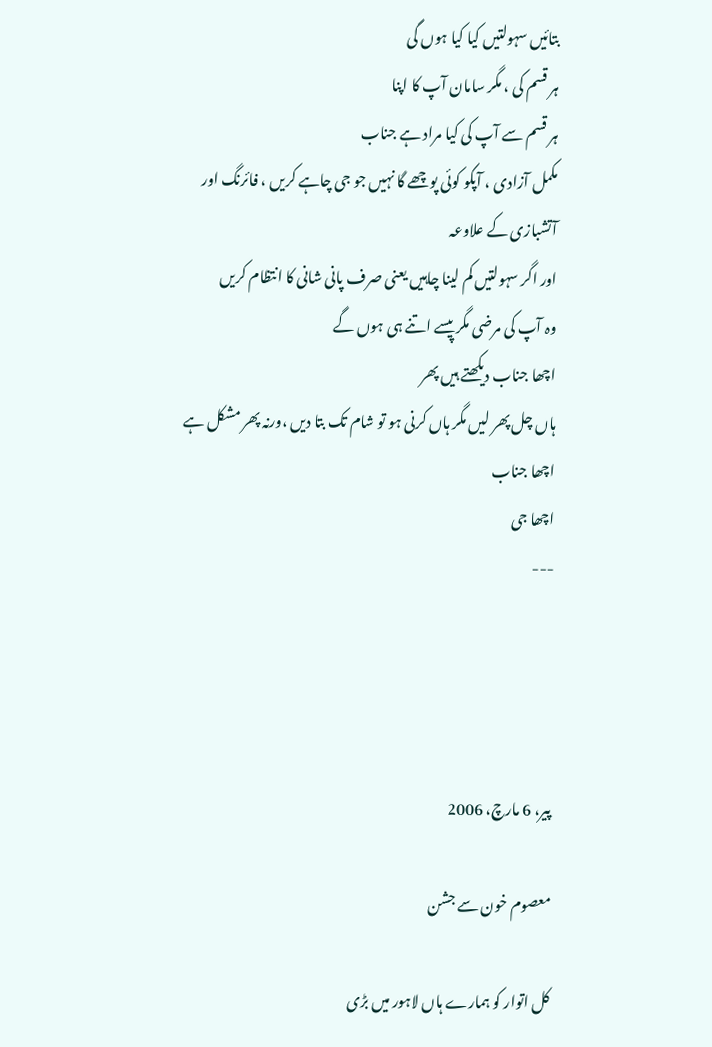بتائیں سہولتیں کیا کیا ہوں گی
ہر قسم کی ، مگر سامان آپ کا اپنا
ہر قسم سے آپ کی کیا مراد ہے جناب
مکمل آزادی ، آپکو کوئی پوچھے گا نہیں جو جی چاہے کریں ، فائرنگ اور آتشبازی کے علاوعہ
اور اگر سہولتیں کم لینا چاہیں یعنی صرف پانی شانی کا انتظام کریں
وہ آپ کی مرضی مگر پیسے اتنے ہی ہوں گے
اچھا جناب دیکھتے ہیں پھر
ہاں چل پھر لیں مگر ہاں کرنی ہو تو شام تک بتا دیں ،ورنہ پھر مشکل ہے
اچھا جناب
اچھا جی
---




پیر، 6 مارچ، 2006

معصوم خون سے جشن

کل اتوار کو ہمارے ہاں لاہور میں بڑی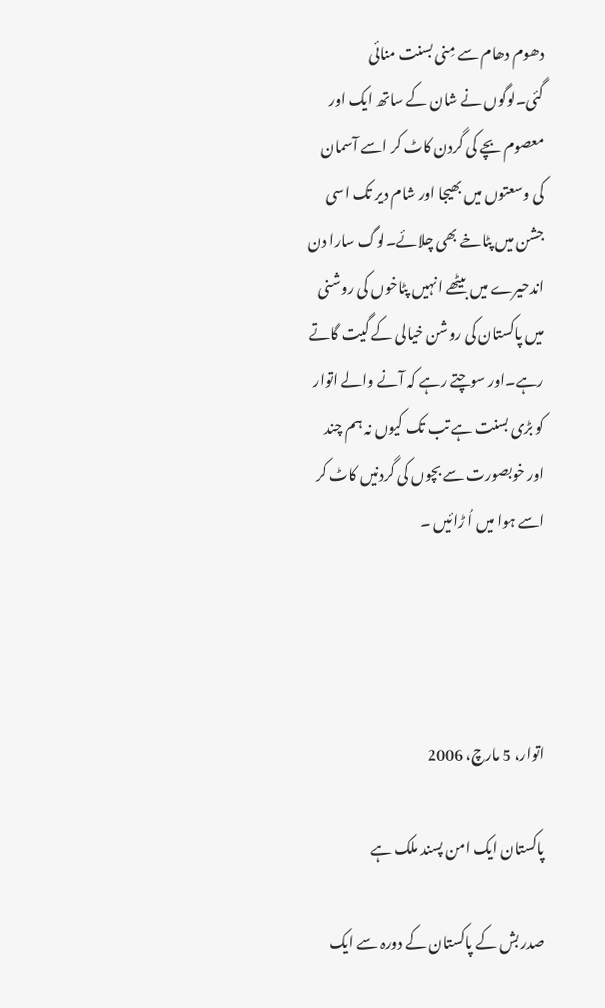دھوم دھام سے مِنی بسنت منائی گئی۔لوگوں نے شان کے ساتھ ایک اور معصوم بچے کی گردن کاٹ کر اسے آسمان کی وسعتوں میں بھیجا اور شام دیر تک اسی جشن میں پٹاخے بھی چلائے۔لوگ سارا دن اندحیرے میں بیٹھے انہیں پٹاخوں کی روشنی میں پاکستان کی روشن خیالی کے گیت گاتے رہے۔اور سوچتے رہے کہ آنے والے اتوار کو بڑی بسنت ہے تب تک کیوں نہ ہم چند اور خوبصورت سے بچوں کی گردنیں کاٹ کر اسے ہوا میں اُ ڑائیں ۔




اتوار، 5 مارچ، 2006

پاکستان ایک امن پسند ملک ہے

صدر بش کے پاکستان کے دورہ سے ایک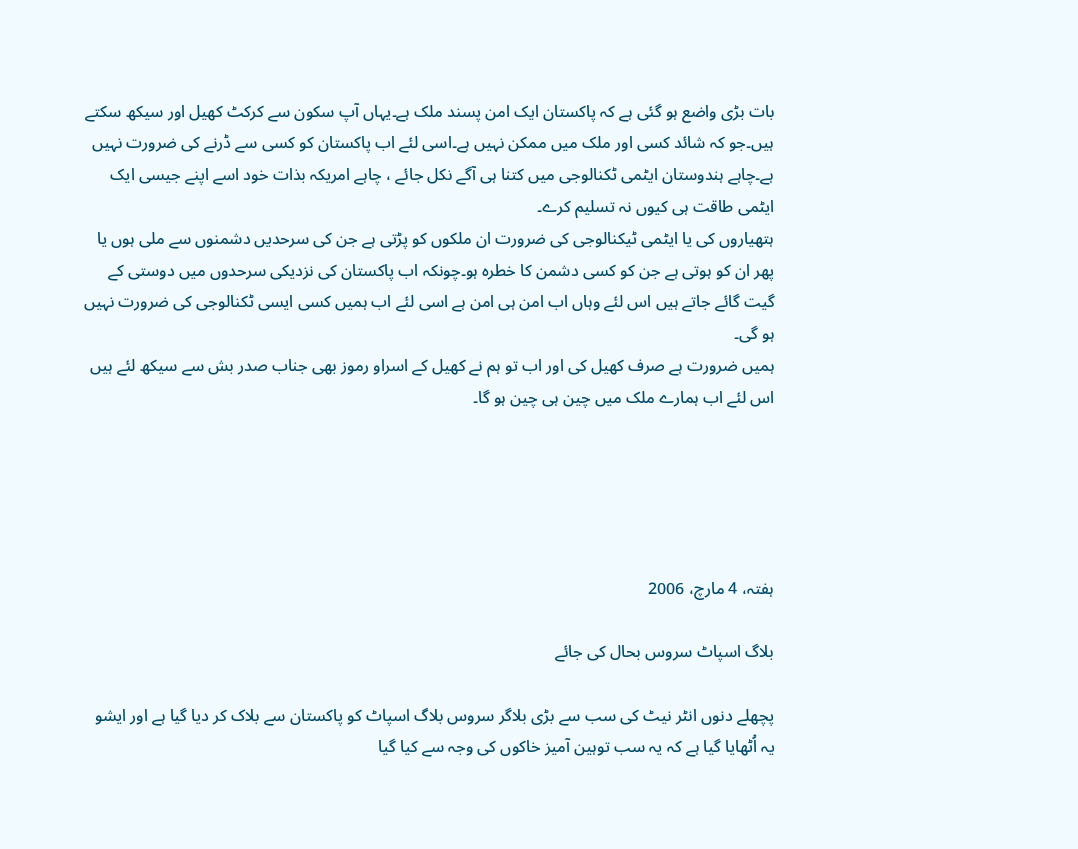بات بڑی واضع ہو گئی ہے کہ پاکستان ایک امن پسند ملک ہے۔یہاں آپ سکون سے کرکٹ کھیل اور سیکھ سکتے ہیں۔جو کہ شائد کسی اور ملک میں ممکن نہیں ہے۔اسی لئے اب پاکستان کو کسی سے ڈرنے کی ضرورت نہیں ہے۔چاہے ہندوستان ایٹمی ٹکنالوجی میں کتنا ہی آگے نکل جائے ، چاہے امریکہ بذات خود اسے اپنے جیسی ایک ایٹمی طاقت ہی کیوں نہ تسلیم کرے۔
ہتھیاروں کی یا ایٹمی ٹیکنالوجی کی ضرورت ان ملکوں کو پڑتی ہے جن کی سرحدیں دشمنوں سے ملی ہوں یا پھر ان کو ہوتی ہے جن کو کسی دشمن کا خطرہ ہو۔چونکہ اب پاکستان کی نزدیکی سرحدوں میں دوستی کے گیت گائے جاتے ہیں اس لئے وہاں اب امن ہی امن ہے اسی لئے اب ہمیں کسی ایسی ٹکنالوجی کی ضرورت نہیں ہو گی۔
ہمیں ضرورت ہے صرف کھیل کی اور اب تو ہم نے کھیل کے اسراو رموز بھی جناب صدر بش سے سیکھ لئے ہیں اس لئے اب ہمارے ملک میں چین ہی چین ہو گا۔





ہفتہ، 4 مارچ، 2006

بلاگ اسپاٹ سروس بحال کی جائے

پچھلے دنوں انٹر نیٹ کی سب سے بڑی بلاگر سروس بلاگ اسپاٹ کو پاکستان سے بلاک کر دیا گیا ہے اور ایشو یہ اُٹھایا گیا ہے کہ یہ سب توہین آمیز خاکوں کی وجہ سے کیا گیا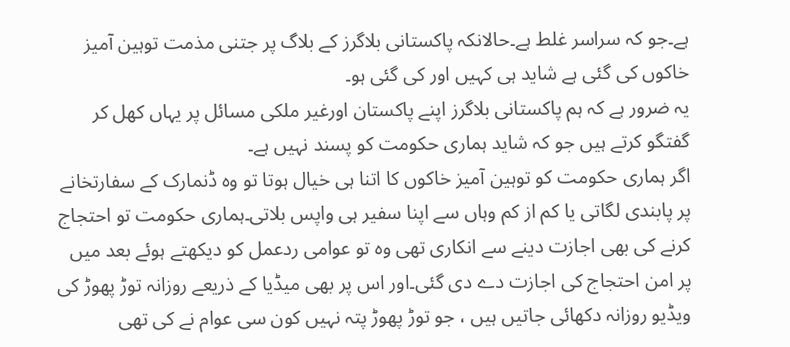ہے۔جو کہ سراسر غلط ہے۔حالانکہ پاکستانی بلاگرز کے بلاگ پر جتنی مذمت توہین آمیز خاکوں کی گئی ہے شاید ہی کہیں اور کی گئی ہو۔
یہ ضرور ہے کہ ہم پاکستانی بلاگرز اپنے پاکستان اورغیر ملکی مسائل پر یہاں کھل کر گفتگو کرتے ہیں جو کہ شاید ہماری حکومت کو پسند نہیں ہے۔
اگر ہماری حکومت کو توہین آمیز خاکوں کا اتنا ہی خیال ہوتا تو وہ ڈنمارک کے سفارتخانے پر پابندی لگاتی یا کم از کم وہاں سے اپنا سفیر ہی واپس بلاتی۔ہماری حکومت تو احتجاج کرنے کی بھی اجازت دینے سے انکاری تھی وہ تو عوامی ردعمل کو دیکھتے ہوئے بعد میں پر امن احتجاج کی اجازت دے دی گئی۔اور اس پر بھی میڈیا کے ذریعے روزانہ توڑ پھوڑ کی ویڈیو روزانہ دکھائی جاتیں ہیں ، جو توڑ پھوڑ پتہ نہیں کون سی عوام نے کی تھی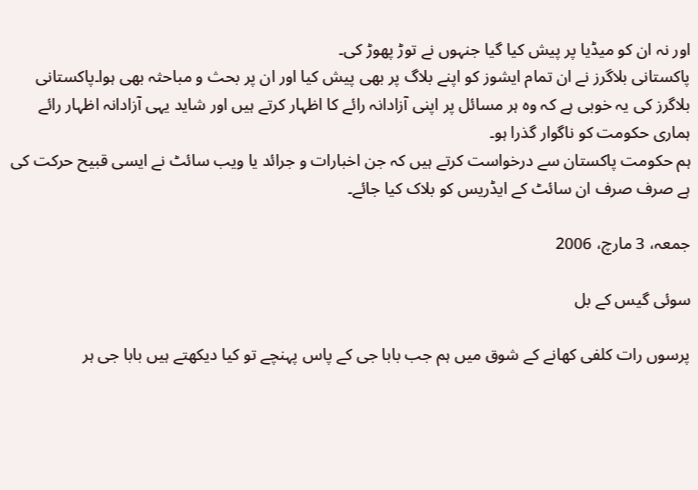اور نہ ان کو میڈیا پر پیش کیا گیا جنہوں نے توڑ پھوڑ کی۔
پاکستانی بلاگرز نے ان تمام ایشوز کو اپنے بلاگ پر بھی پیش کیا اور ان پر بحث و مباحثہ بھی ہوا۔پاکستانی بلاگرز کی یہ خوبی ہے کہ وہ ہر مسائل پر اپنی آزادانہ رائے کا اظہار کرتے ہیں اور شاید یہی آزادانہ اظہار رائے ہماری حکومت کو ناگوار گذرا ہو۔
ہم حکومت پاکستان سے درخواست کرتے ہیں کہ جن اخبارات و جرائد یا ویب سائٹ نے ایسی قبیح حرکت کی ہے صرف صرف ان سائٹ کے ایڈریس کو بلاک کیا جائے۔

جمعہ، 3 مارچ، 2006

سوئی گیس کے بل

پرسوں رات کلفی کھانے کے شوق میں ہم جب بابا جی کے پاس پہنچے تو کیا دیکھتے ہیں بابا جی ہر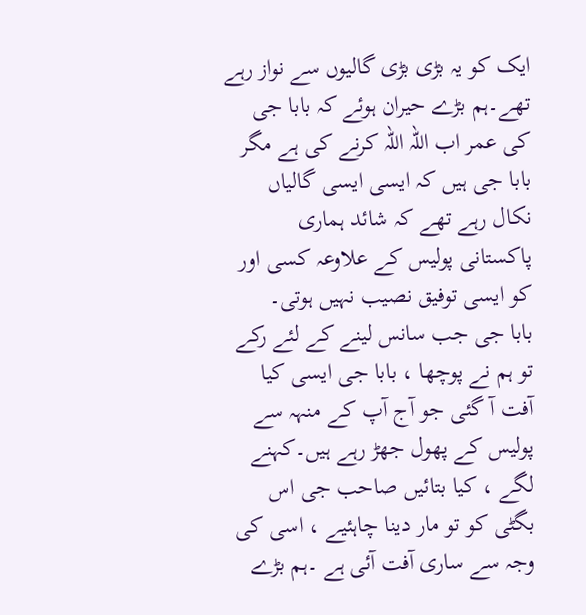ایک کو یہ بڑی بڑی گالیوں سے نواز رہے تھے۔ہم بڑے حیران ہوئے کہ بابا جی کی عمر اب اللہ اللہ کرنے کی ہے مگر بابا جی ہیں کہ ایسی ایسی گالیاں نکال رہے تھے کہ شائد ہماری پاکستانی پولیس کے علاوعہ کسی اور کو ایسی توفیق نصیب نہیں ہوتی۔
بابا جی جب سانس لینے کے لئے رکے تو ہم نے پوچھا ، بابا جی ایسی کیا آفت آ گئی جو آج آپ کے منہہ سے پولیس کے پھول جھڑ رہے ہیں۔کہنے لگے ، کیا بتائیں صاحب جی اس بگٹی کو تو مار دینا چاہئیے ، اسی کی وجہ سے ساری آفت آئی ہے ۔ہم بڑے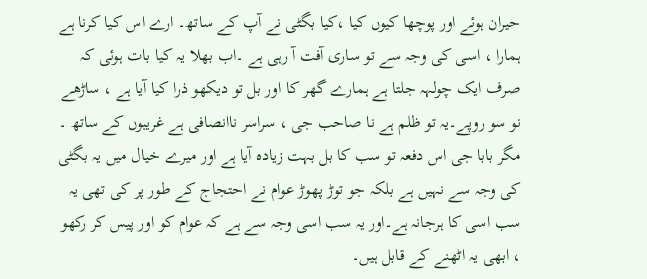حیران ہوئے اور پوچھا کیوں کیا ،کیا بگٹی نے آپ کے ساتھ۔ ارے اس کیا کرنا ہے ہمارا ، اسی کی وجہ سے تو ساری آفت آ رہی ہے ۔اب بھلا یہ کیا بات ہوئی کہ صرف ایک چولہہ جلتا ہے ہمارے گھر کا اور بل تو دیکھو ذرا کیا آیا ہے ، ساڑھے نو سو روپے۔یہ تو ظلم ہے نا صاحب جی ، سراسر ناانصافی ہے غریبوں کے ساتھ ۔
مگر بابا جی اس دفعہ تو سب کا بل بہت زیادہ آیا ہے اور میرے خیال میں یہ بگٹی کی وجہ سے نہیں ہے بلکہ جو توڑ پھوڑ عوام نے احتجاج کے طور پر کی تھی یہ سب اسی کا ہرجانہ ہے۔اور یہ سب اسی وجہ سے ہے کہ عوام کو اور پیس کر رکھو ، ابھی یہ اٹھنے کے قابل ہیں۔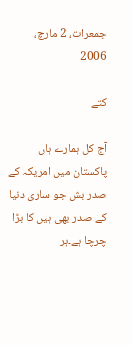جمعرات، 2 مارچ، 2006

کتے

آج کل ہمارے ہاں پاکستان میں امریکہ کے صدر بش جو ساری دنیا کے صدر بھی ہیں کا بڑا چرچا ہے۔ہر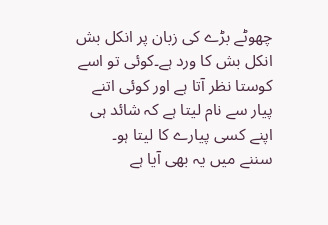چھوٹے بڑے کی زبان پر انکل بش انکل بش کا ورد ہے۔کوئی تو اسے کوستا نظر آتا ہے اور کوئی اتنے پیار سے نام لیتا ہے کہ شائد ہی اپنے کسی پیارے کا لیتا ہو۔
سننے میں یہ بھی آیا ہے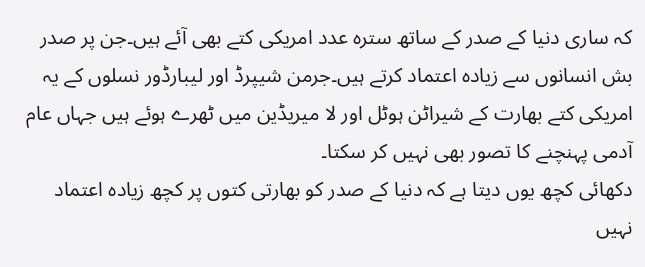کہ ساری دنیا کے صدر کے ساتھ سترہ عدد امریکی کتے بھی آئے ہیں۔جن پر صدر بش انسانوں سے زیادہ اعتماد کرتے ہیں۔جرمن شیپرڈ اور لیبارڈور نسلوں کے یہ امریکی کتے بھارت کے شیراٹن ہوٹل اور لا میریڈین میں ٹھرے ہوئے ہیں جہاں عام آدمی پہنچنے کا تصور بھی نہیں کر سکتا۔
دکھائی کچھ یوں دیتا ہے کہ دنیا کے صدر کو بھارتی کتوں پر کچھ زیادہ اعتماد نہیں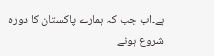ہے۔اب جب کہ ہمارے پاکستان کا دورہ شروع ہونے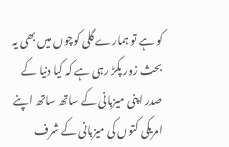کو ہے تو ہمارے گلی کوچوں میں بھی یہ بحث زور پکڑ رہی ہے کہ کیا دنیا کے صدر اپنی میزبانی کے ساتھ ساتھ اپنے امریکی کتوں کی میزبانی کے شرف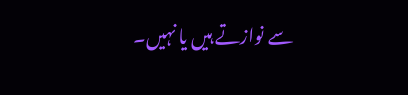سے نوازتے ہیں یا نہیں۔